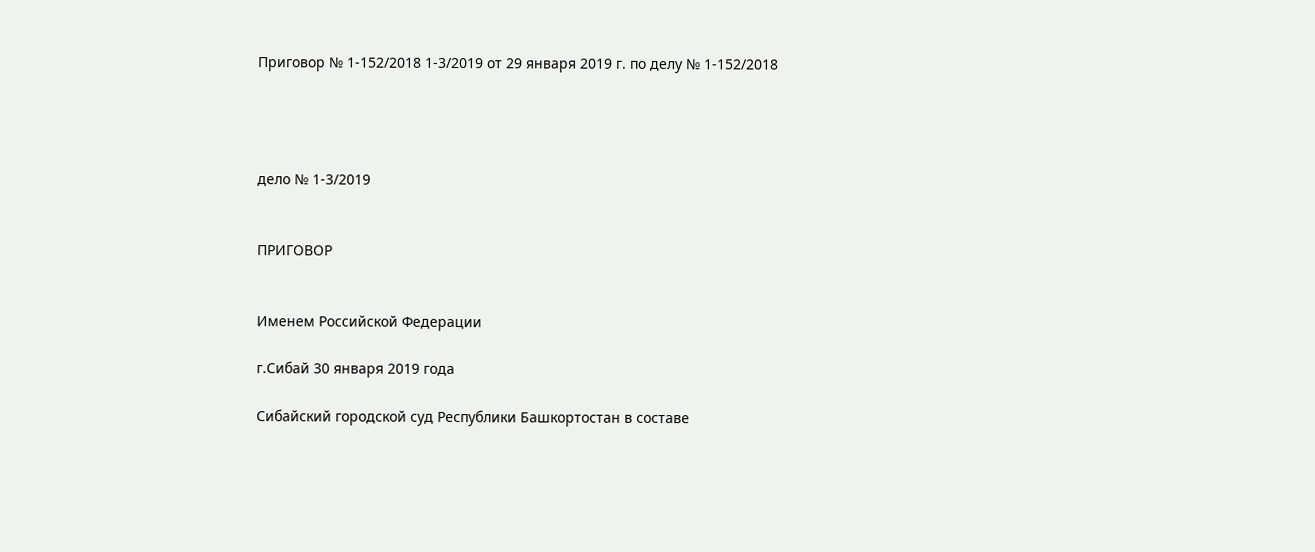Приговор № 1-152/2018 1-3/2019 от 29 января 2019 г. по делу № 1-152/2018




дело № 1-3/2019


ПРИГОВОР


Именем Российской Федерации

г.Сибай 30 января 2019 года

Сибайский городской суд Республики Башкортостан в составе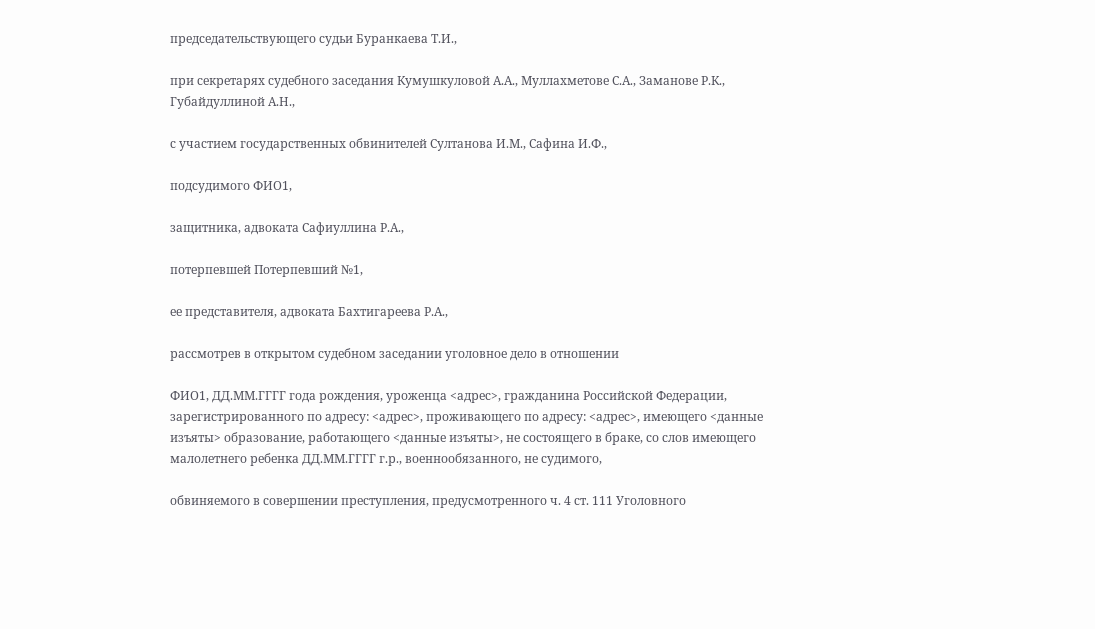председательствующего судьи Буранкаева Т.И.,

при секретарях судебного заседания Кумушкуловой А.А., Муллахметове С.А., Заманове Р.К., Губайдуллиной А.Н.,

с участием государственных обвинителей Султанова И.М., Сафина И.Ф.,

подсудимого ФИО1,

защитника, адвоката Сафиуллина Р.А.,

потерпевшей Потерпевший №1,

ее представителя, адвоката Бахтигареева Р.А.,

рассмотрев в открытом судебном заседании уголовное дело в отношении

ФИО1, ДД.ММ.ГГГГ года рождения, уроженца <адрес>, гражданина Российской Федерации, зарегистрированного по адресу: <адрес>, проживающего по адресу: <адрес>, имеющего <данные изъяты> образование, работающего <данные изъяты>, не состоящего в браке, со слов имеющего малолетнего ребенка ДД.ММ.ГГГГ г.р., военнообязанного, не судимого,

обвиняемого в совершении преступления, предусмотренного ч. 4 ст. 111 Уголовного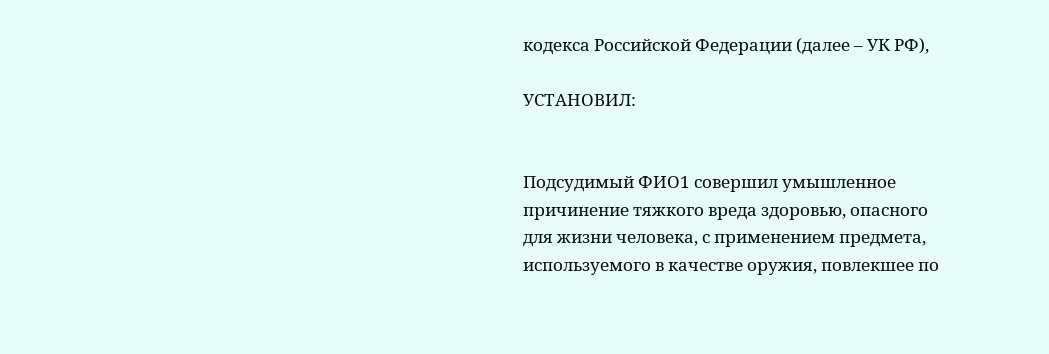кодекса Российской Федерации (далее – УК РФ),

УСТАНОВИЛ:


Подсудимый ФИО1 совершил умышленное причинение тяжкого вреда здоровью, опасного для жизни человека, с применением предмета, используемого в качестве оружия, повлекшее по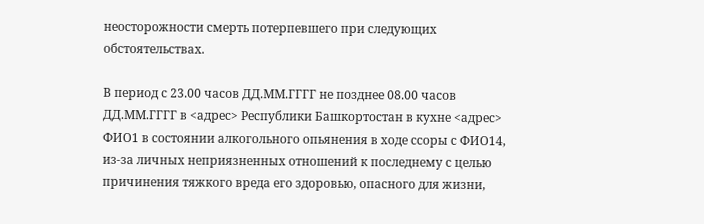неосторожности смерть потерпевшего при следующих обстоятельствах.

В период с 23.00 часов ДД.ММ.ГГГГ не позднее 08.00 часов ДД.ММ.ГГГГ в <адрес> Республики Башкортостан в кухне <адрес> ФИО1 в состоянии алкогольного опьянения в ходе ссоры с ФИО14, из-за личных неприязненных отношений к последнему с целью причинения тяжкого вреда его здоровью, опасного для жизни,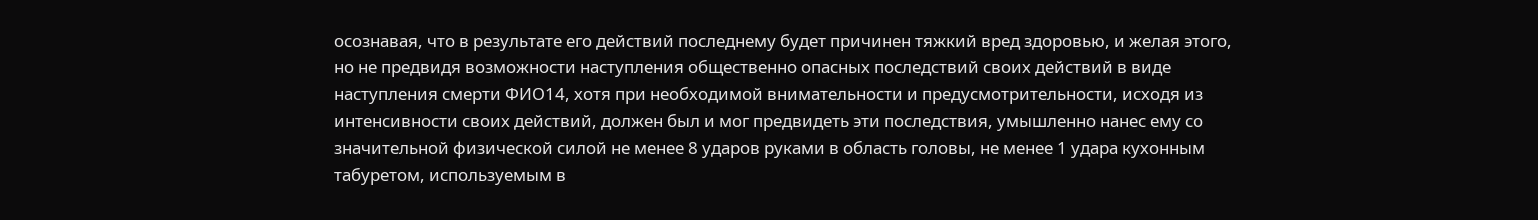осознавая, что в результате его действий последнему будет причинен тяжкий вред здоровью, и желая этого, но не предвидя возможности наступления общественно опасных последствий своих действий в виде наступления смерти ФИО14, хотя при необходимой внимательности и предусмотрительности, исходя из интенсивности своих действий, должен был и мог предвидеть эти последствия, умышленно нанес ему со значительной физической силой не менее 8 ударов руками в область головы, не менее 1 удара кухонным табуретом, используемым в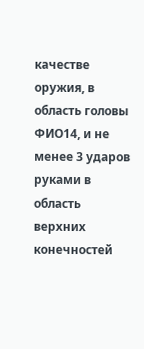качестве оружия, в область головы ФИО14, и не менее 3 ударов руками в область верхних конечностей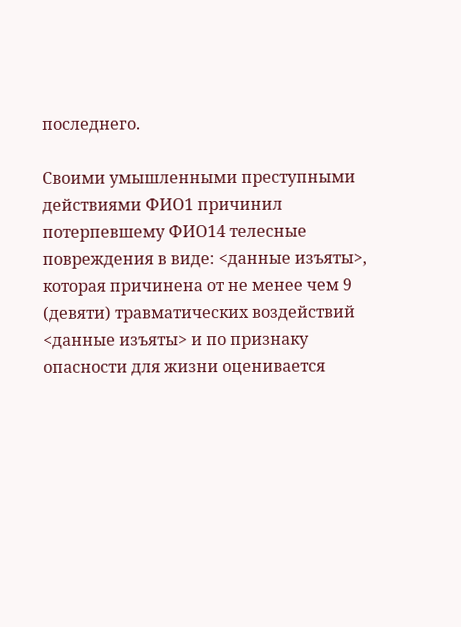последнего.

Своими умышленными преступными действиями ФИО1 причинил потерпевшему ФИО14 телесные повреждения в виде: <данные изъяты>, которая причинена от не менее чем 9 (девяти) травматических воздействий <данные изъяты> и по признаку опасности для жизни оценивается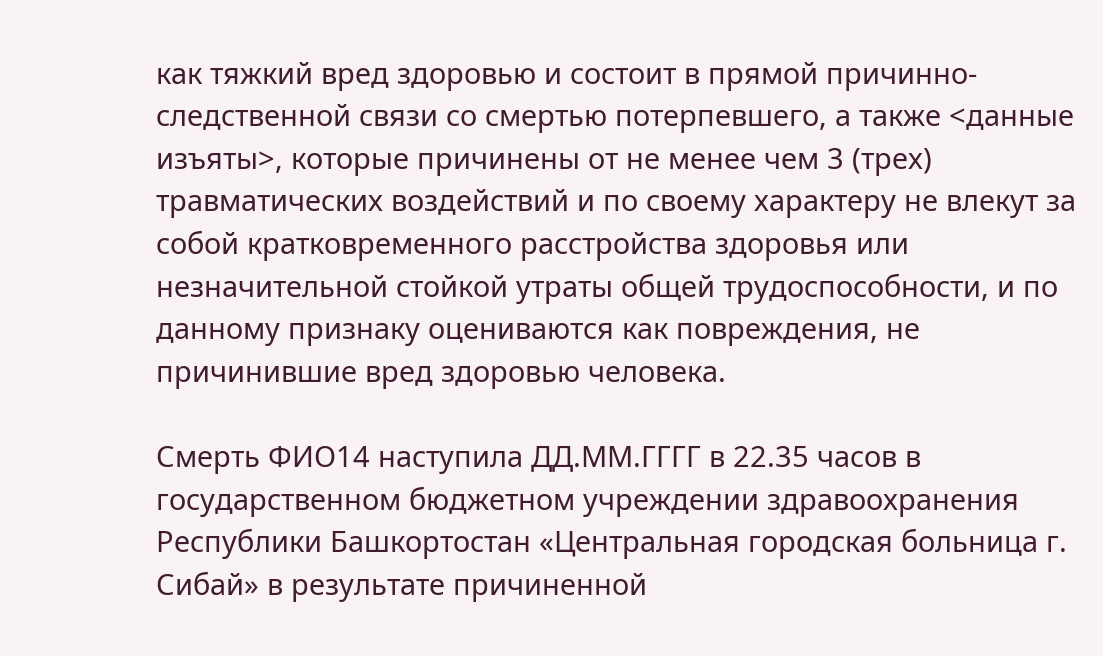как тяжкий вред здоровью и состоит в прямой причинно-следственной связи со смертью потерпевшего, а также <данные изъяты>, которые причинены от не менее чем 3 (трех) травматических воздействий и по своему характеру не влекут за собой кратковременного расстройства здоровья или незначительной стойкой утраты общей трудоспособности, и по данному признаку оцениваются как повреждения, не причинившие вред здоровью человека.

Смерть ФИО14 наступила ДД.ММ.ГГГГ в 22.35 часов в государственном бюджетном учреждении здравоохранения Республики Башкортостан «Центральная городская больница г. Сибай» в результате причиненной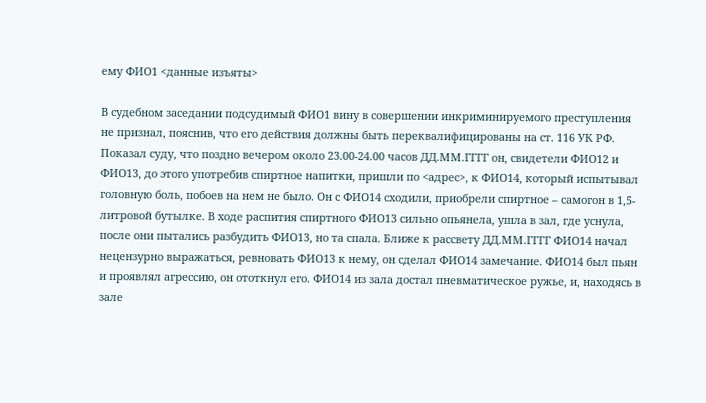ему ФИО1 <данные изъяты>

В судебном заседании подсудимый ФИО1 вину в совершении инкриминируемого преступления не признал, пояснив, что его действия должны быть переквалифицированы на ст. 116 УК РФ. Показал суду, что поздно вечером около 23.00-24.00 часов ДД.ММ.ГГГГ он, свидетели ФИО12 и ФИО13, до этого употребив спиртное напитки, пришли по <адрес>, к ФИО14, который испытывал головную боль, побоев на нем не было. Он с ФИО14 сходили, приобрели спиртное – самогон в 1,5-литровой бутылке. В ходе распития спиртного ФИО13 сильно опьянела, ушла в зал, где уснула, после они пытались разбудить ФИО13, но та спала. Ближе к рассвету ДД.ММ.ГГГГ ФИО14 начал нецензурно выражаться, ревновать ФИО13 к нему, он сделал ФИО14 замечание. ФИО14 был пьян и проявлял агрессию, он ототкнул его. ФИО14 из зала достал пневматическое ружье, и, находясь в зале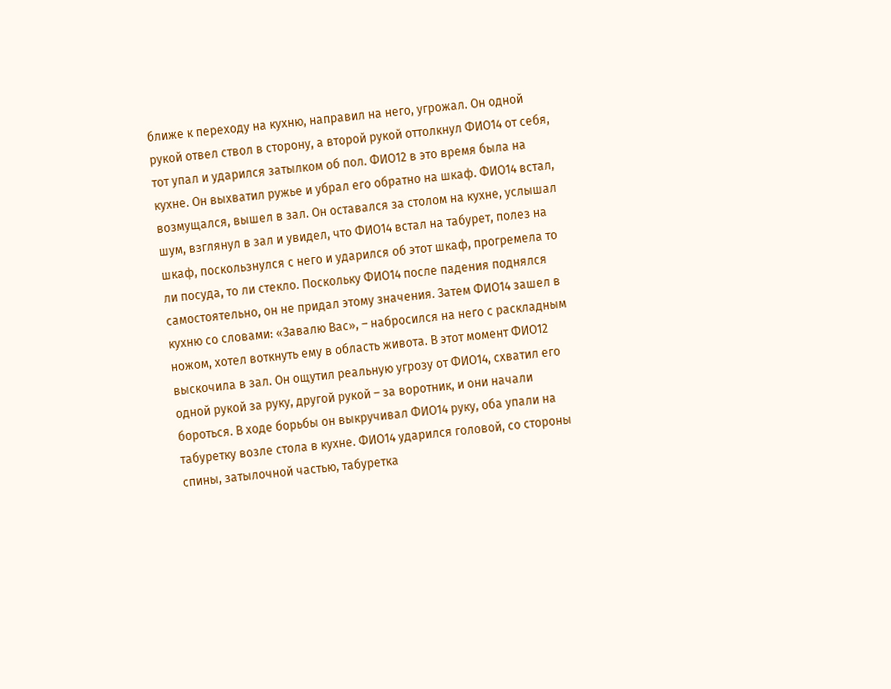ближе к переходу на кухню, направил на него, угрожал. Он одной рукой отвел ствол в сторону, а второй рукой оттолкнул ФИО14 от себя, тот упал и ударился затылком об пол. ФИО12 в это время была на кухне. Он выхватил ружье и убрал его обратно на шкаф. ФИО14 встал, возмущался, вышел в зал. Он оставался за столом на кухне, услышал шум, взглянул в зал и увидел, что ФИО14 встал на табурет, полез на шкаф, поскользнулся с него и ударился об этот шкаф, прогремела то ли посуда, то ли стекло. Поскольку ФИО14 после падения поднялся самостоятельно, он не придал этому значения. Затем ФИО14 зашел в кухню со словами: «Завалю Вас», – набросился на него с раскладным ножом, хотел воткнуть ему в область живота. В этот момент ФИО12 выскочила в зал. Он ощутил реальную угрозу от ФИО14, схватил его одной рукой за руку, другой рукой – за воротник, и они начали бороться. В ходе борьбы он выкручивал ФИО14 руку, оба упали на табуретку возле стола в кухне. ФИО14 ударился головой, со стороны спины, затылочной частью, табуретка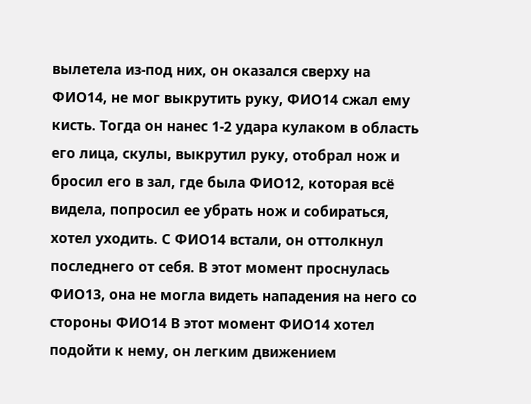вылетела из-под них, он оказался сверху на ФИО14, не мог выкрутить руку, ФИО14 сжал ему кисть. Тогда он нанес 1-2 удара кулаком в область его лица, скулы, выкрутил руку, отобрал нож и бросил его в зал, где была ФИО12, которая всё видела, попросил ее убрать нож и собираться, хотел уходить. С ФИО14 встали, он оттолкнул последнего от себя. В этот момент проснулась ФИО13, она не могла видеть нападения на него со стороны ФИО14 В этот момент ФИО14 хотел подойти к нему, он легким движением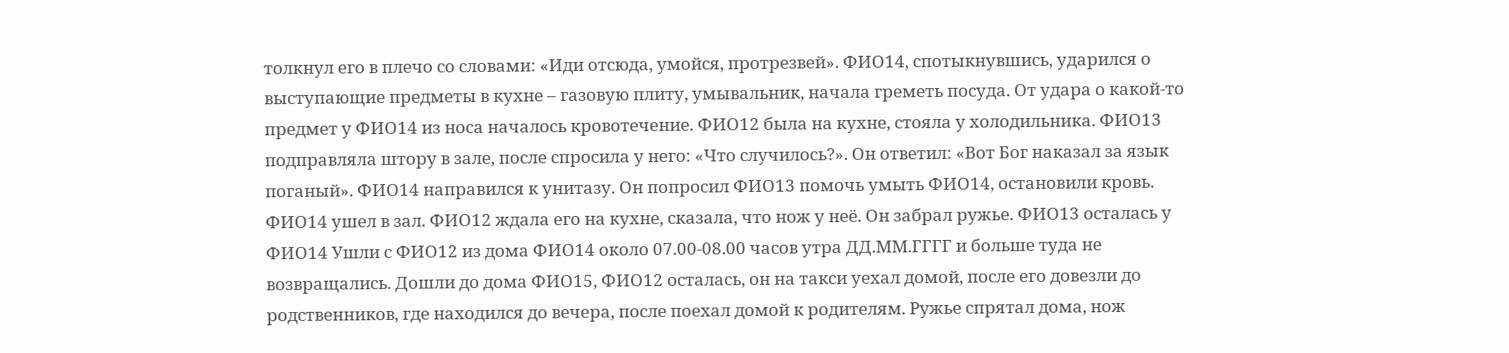толкнул его в плечо со словами: «Иди отсюда, умойся, протрезвей». ФИО14, спотыкнувшись, ударился о выступающие предметы в кухне – газовую плиту, умывальник, начала греметь посуда. От удара о какой-то предмет у ФИО14 из носа началось кровотечение. ФИО12 была на кухне, стояла у холодильника. ФИО13 подправляла штору в зале, после спросила у него: «Что случилось?». Он ответил: «Вот Бог наказал за язык поганый». ФИО14 направился к унитазу. Он попросил ФИО13 помочь умыть ФИО14, остановили кровь. ФИО14 ушел в зал. ФИО12 ждала его на кухне, сказала, что нож у неё. Он забрал ружье. ФИО13 осталась у ФИО14 Ушли с ФИО12 из дома ФИО14 около 07.00-08.00 часов утра ДД.ММ.ГГГГ и больше туда не возвращались. Дошли до дома ФИО15, ФИО12 осталась, он на такси уехал домой, после его довезли до родственников, где находился до вечера, после поехал домой к родителям. Ружье спрятал дома, нож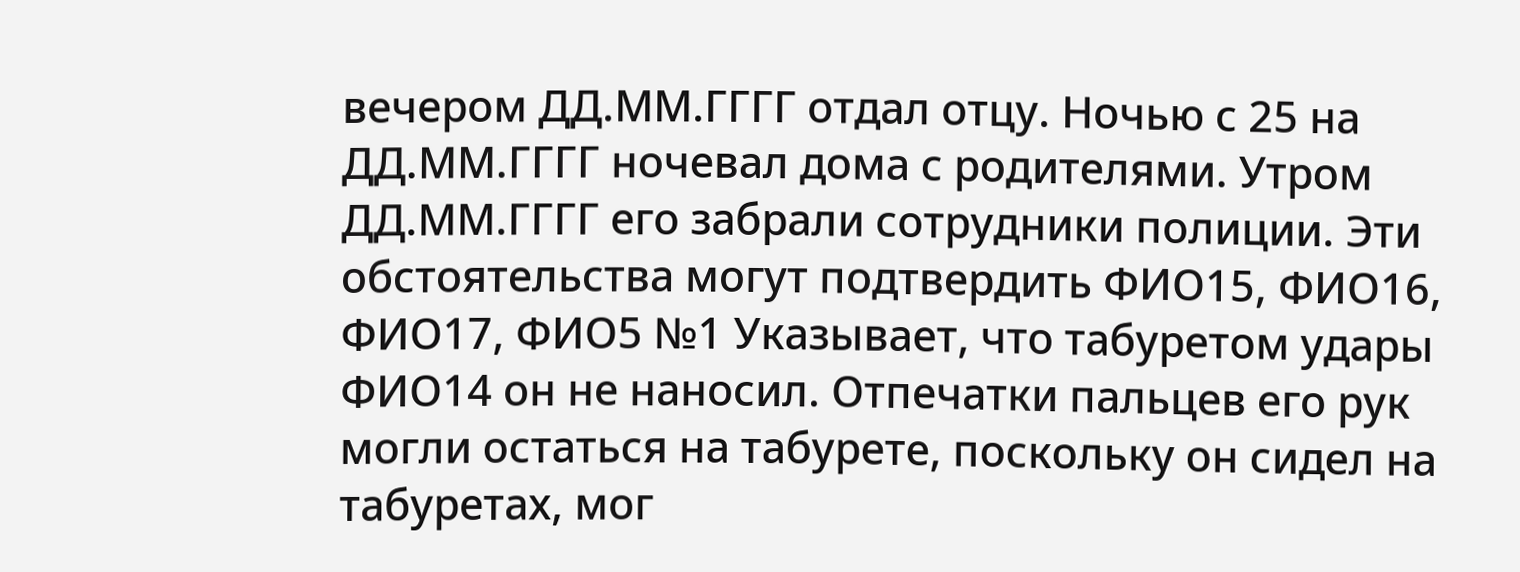вечером ДД.ММ.ГГГГ отдал отцу. Ночью с 25 на ДД.ММ.ГГГГ ночевал дома с родителями. Утром ДД.ММ.ГГГГ его забрали сотрудники полиции. Эти обстоятельства могут подтвердить ФИО15, ФИО16, ФИО17, ФИО5 №1 Указывает, что табуретом удары ФИО14 он не наносил. Отпечатки пальцев его рук могли остаться на табурете, поскольку он сидел на табуретах, мог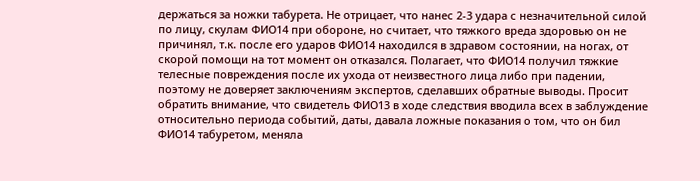держаться за ножки табурета. Не отрицает, что нанес 2-3 удара с незначительной силой по лицу, скулам ФИО14 при обороне, но считает, что тяжкого вреда здоровью он не причинял, т.к. после его ударов ФИО14 находился в здравом состоянии, на ногах, от скорой помощи на тот момент он отказался. Полагает, что ФИО14 получил тяжкие телесные повреждения после их ухода от неизвестного лица либо при падении, поэтому не доверяет заключениям экспертов, сделавших обратные выводы. Просит обратить внимание, что свидетель ФИО13 в ходе следствия вводила всех в заблуждение относительно периода событий, даты, давала ложные показания о том, что он бил ФИО14 табуретом, меняла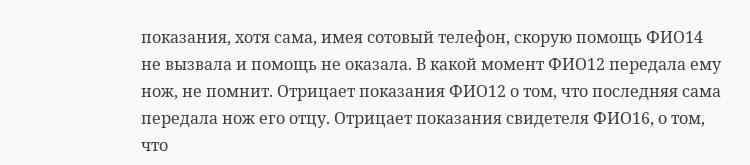показания, хотя сама, имея сотовый телефон, скорую помощь ФИО14 не вызвала и помощь не оказала. В какой момент ФИО12 передала ему нож, не помнит. Отрицает показания ФИО12 о том, что последняя сама передала нож его отцу. Отрицает показания свидетеля ФИО16, о том, что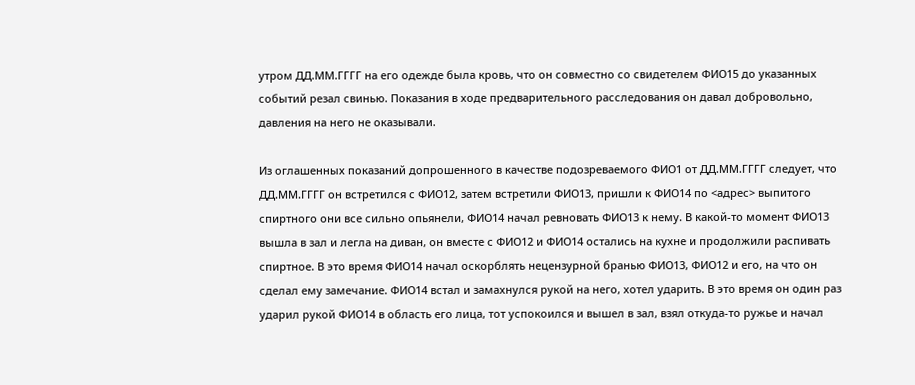утром ДД.ММ.ГГГГ на его одежде была кровь, что он совместно со свидетелем ФИО15 до указанных событий резал свинью. Показания в ходе предварительного расследования он давал добровольно, давления на него не оказывали.

Из оглашенных показаний допрошенного в качестве подозреваемого ФИО1 от ДД.ММ.ГГГГ следует, что ДД.ММ.ГГГГ он встретился с ФИО12, затем встретили ФИО13, пришли к ФИО14 по <адрес> выпитого спиртного они все сильно опьянели, ФИО14 начал ревновать ФИО13 к нему. В какой-то момент ФИО13 вышла в зал и легла на диван, он вместе с ФИО12 и ФИО14 остались на кухне и продолжили распивать спиртное. В это время ФИО14 начал оскорблять нецензурной бранью ФИО13, ФИО12 и его, на что он сделал ему замечание. ФИО14 встал и замахнулся рукой на него, хотел ударить. В это время он один раз ударил рукой ФИО14 в область его лица, тот успокоился и вышел в зал, взял откуда-то ружье и начал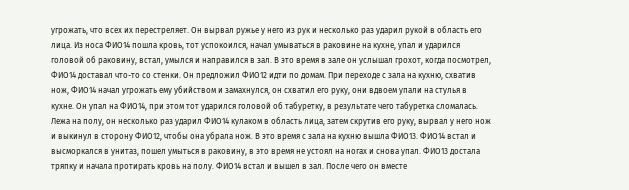угрожать, что всех их перестреляет. Он вырвал ружье у него из рук и несколько раз ударил рукой в область его лица. Из носа ФИО14 пошла кровь, тот успокоился, начал умываться в раковине на кухне, упал и ударился головой об раковину, встал, умылся и направился в зал. В это время в зале он услышал грохот, когда посмотрел, ФИО14 доставал что-то со стенки. Он предложил ФИО12 идти по домам. При переходе с зала на кухню, схватив нож, ФИО14 начал угрожать ему убийством и замахнулся, он схватил его руку, они вдвоем упали на стулья в кухне. Он упал на ФИО14, при этом тот ударился головой об табуретку, в результате чего табуретка сломалась. Лежа на полу, он несколько раз ударил ФИО14 кулаком в область лица, затем скрутив его руку, вырвал у него нож и выкинул в сторону ФИО12, чтобы она убрала нож. В это время с зала на кухню вышла ФИО13. ФИО14 встал и высморкался в унитаз, пошел умыться в раковину, в это время не устоял на ногах и снова упал. ФИО13 достала тряпку и начала протирать кровь на полу. ФИО14 встал и вышел в зал. После чего он вместе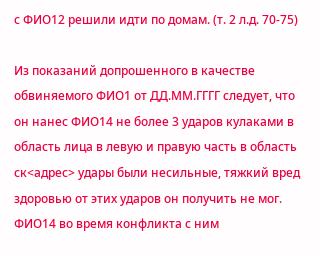с ФИО12 решили идти по домам. (т. 2 л.д. 70-75)

Из показаний допрошенного в качестве обвиняемого ФИО1 от ДД.ММ.ГГГГ следует, что он нанес ФИО14 не более 3 ударов кулаками в область лица в левую и правую часть в область ск<адрес> удары были несильные, тяжкий вред здоровью от этих ударов он получить не мог. ФИО14 во время конфликта с ним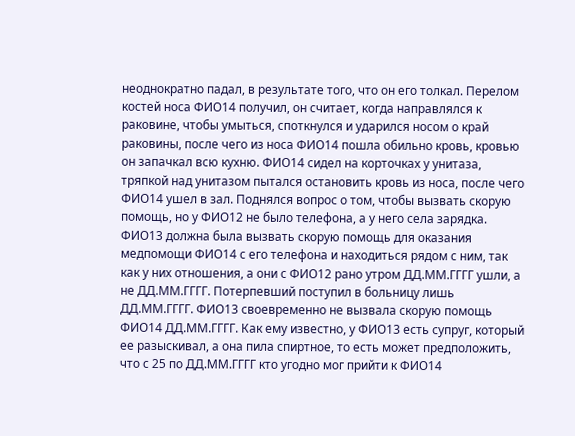неоднократно падал, в результате того, что он его толкал. Перелом костей носа ФИО14 получил, он считает, когда направлялся к раковине, чтобы умыться, споткнулся и ударился носом о край раковины, после чего из носа ФИО14 пошла обильно кровь, кровью он запачкал всю кухню. ФИО14 сидел на корточках у унитаза, тряпкой над унитазом пытался остановить кровь из носа, после чего ФИО14 ушел в зал. Поднялся вопрос о том, чтобы вызвать скорую помощь, но у ФИО12 не было телефона, а у него села зарядка. ФИО13 должна была вызвать скорую помощь для оказания медпомощи ФИО14 с его телефона и находиться рядом с ним, так как у них отношения, а они с ФИО12 рано утром ДД.ММ.ГГГГ ушли, а не ДД.ММ.ГГГГ. Потерпевший поступил в больницу лишь ДД.ММ.ГГГГ. ФИО13 своевременно не вызвала скорую помощь ФИО14 ДД.ММ.ГГГГ. Как ему известно, у ФИО13 есть супруг, который ее разыскивал, а она пила спиртное, то есть может предположить, что с 25 по ДД.ММ.ГГГГ кто угодно мог прийти к ФИО14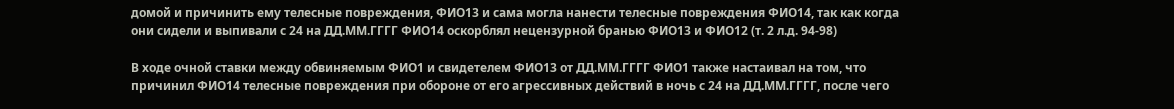домой и причинить ему телесные повреждения, ФИО13 и сама могла нанести телесные повреждения ФИО14, так как когда они сидели и выпивали с 24 на ДД.ММ.ГГГГ ФИО14 оскорблял нецензурной бранью ФИО13 и ФИО12 (т. 2 л.д. 94-98)

В ходе очной ставки между обвиняемым ФИО1 и свидетелем ФИО13 от ДД.ММ.ГГГГ ФИО1 также настаивал на том, что причинил ФИО14 телесные повреждения при обороне от его агрессивных действий в ночь с 24 на ДД.ММ.ГГГГ, после чего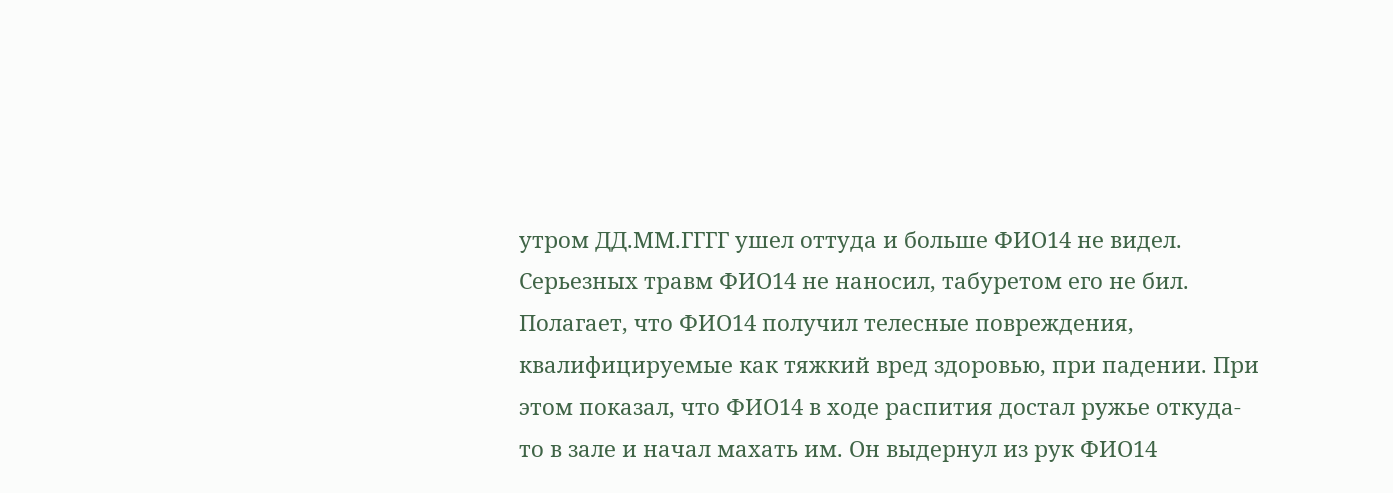утром ДД.ММ.ГГГГ ушел оттуда и больше ФИО14 не видел. Серьезных травм ФИО14 не наносил, табуретом его не бил. Полагает, что ФИО14 получил телесные повреждения, квалифицируемые как тяжкий вред здоровью, при падении. При этом показал, что ФИО14 в ходе распития достал ружье откуда-то в зале и начал махать им. Он выдернул из рук ФИО14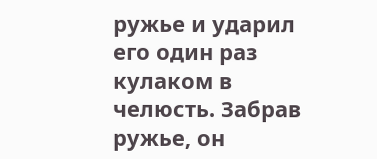ружье и ударил его один раз кулаком в челюсть. Забрав ружье, он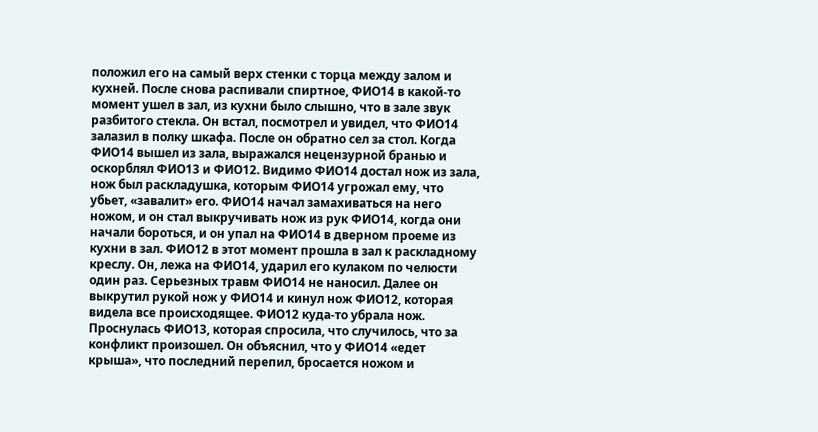положил его на самый верх стенки с торца между залом и кухней. После снова распивали спиртное, ФИО14 в какой-то момент ушел в зал, из кухни было слышно, что в зале звук разбитого стекла. Он встал, посмотрел и увидел, что ФИО14 залазил в полку шкафа. После он обратно сел за стол. Когда ФИО14 вышел из зала, выражался нецензурной бранью и оскорблял ФИО13 и ФИО12. Видимо ФИО14 достал нож из зала, нож был раскладушка, которым ФИО14 угрожал ему, что убьет, «завалит» его. ФИО14 начал замахиваться на него ножом, и он стал выкручивать нож из рук ФИО14, когда они начали бороться, и он упал на ФИО14 в дверном проеме из кухни в зал. ФИО12 в этот момент прошла в зал к раскладному креслу. Он, лежа на ФИО14, ударил его кулаком по челюсти один раз. Серьезных травм ФИО14 не наносил. Далее он выкрутил рукой нож у ФИО14 и кинул нож ФИО12, которая видела все происходящее. ФИО12 куда-то убрала нож. Проснулась ФИО13, которая спросила, что случилось, что за конфликт произошел. Он объяснил, что у ФИО14 «едет крыша», что последний перепил, бросается ножом и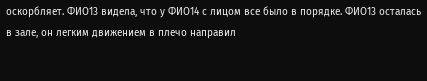оскорбляет. ФИО13 видела, что у ФИО14 с лицом все было в порядке. ФИО13 осталась в зале, он легким движением в плечо направил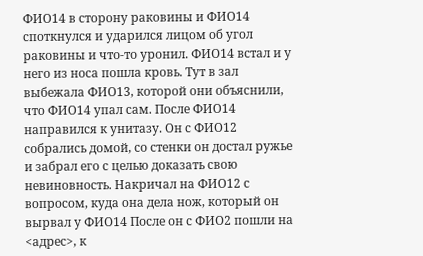ФИО14 в сторону раковины и ФИО14 споткнулся и ударился лицом об угол раковины и что-то уронил. ФИО14 встал и у него из носа пошла кровь. Тут в зал выбежала ФИО13, которой они объяснили, что ФИО14 упал сам. После ФИО14 направился к унитазу. Он с ФИО12 собрались домой, со стенки он достал ружье и забрал его с целью доказать свою невиновность. Накричал на ФИО12 с вопросом, куда она дела нож, который он вырвал у ФИО14 После он с ФИО2 пошли на <адрес>, к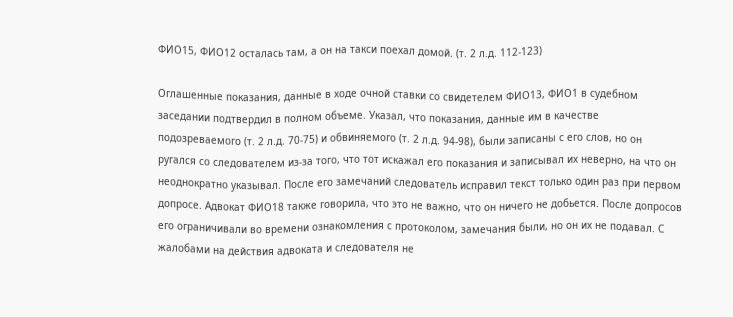ФИО15, ФИО12 осталась там, а он на такси поехал домой. (т. 2 л.д. 112-123)

Оглашенные показания, данные в ходе очной ставки со свидетелем ФИО13, ФИО1 в судебном заседании подтвердил в полном объеме. Указал, что показания, данные им в качестве подозреваемого (т. 2 л.д. 70-75) и обвиняемого (т. 2 л.д. 94-98), были записаны с его слов, но он ругался со следователем из-за того, что тот искажал его показания и записывал их неверно, на что он неоднократно указывал. После его замечаний следователь исправил текст только один раз при первом допросе. Адвокат ФИО18 также говорила, что это не важно, что он ничего не добьется. После допросов его ограничивали во времени ознакомления с протоколом, замечания были, но он их не подавал. С жалобами на действия адвоката и следователя не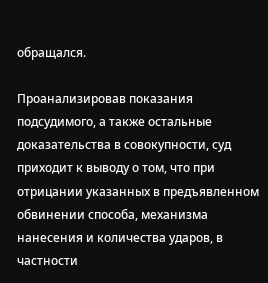обращался.

Проанализировав показания подсудимого, а также остальные доказательства в совокупности, суд приходит к выводу о том, что при отрицании указанных в предъявленном обвинении способа, механизма нанесения и количества ударов, в частности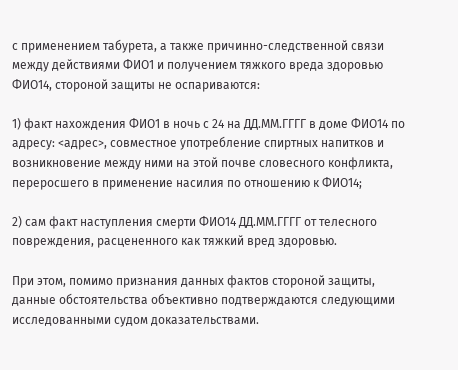с применением табурета, а также причинно-следственной связи между действиями ФИО1 и получением тяжкого вреда здоровью ФИО14, стороной защиты не оспариваются:

1) факт нахождения ФИО1 в ночь с 24 на ДД.ММ.ГГГГ в доме ФИО14 по адресу: <адрес>, совместное употребление спиртных напитков и возникновение между ними на этой почве словесного конфликта, переросшего в применение насилия по отношению к ФИО14;

2) сам факт наступления смерти ФИО14 ДД.ММ.ГГГГ от телесного повреждения, расцененного как тяжкий вред здоровью.

При этом, помимо признания данных фактов стороной защиты, данные обстоятельства объективно подтверждаются следующими исследованными судом доказательствами.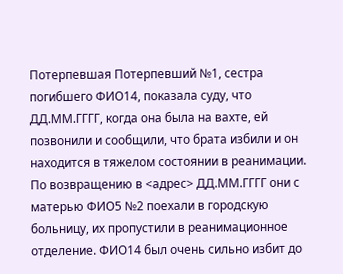Потерпевшая Потерпевший №1, сестра погибшего ФИО14, показала суду, что ДД.ММ.ГГГГ, когда она была на вахте, ей позвонили и сообщили, что брата избили и он находится в тяжелом состоянии в реанимации. По возвращению в <адрес> ДД.ММ.ГГГГ они с матерью ФИО5 №2 поехали в городскую больницу, их пропустили в реанимационное отделение. ФИО14 был очень сильно избит до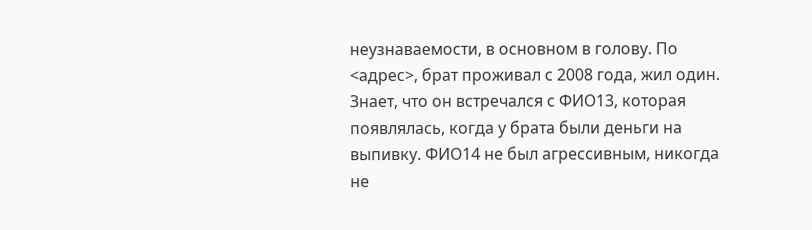неузнаваемости, в основном в голову. По <адрес>, брат проживал с 2008 года, жил один. Знает, что он встречался с ФИО13, которая появлялась, когда у брата были деньги на выпивку. ФИО14 не был агрессивным, никогда не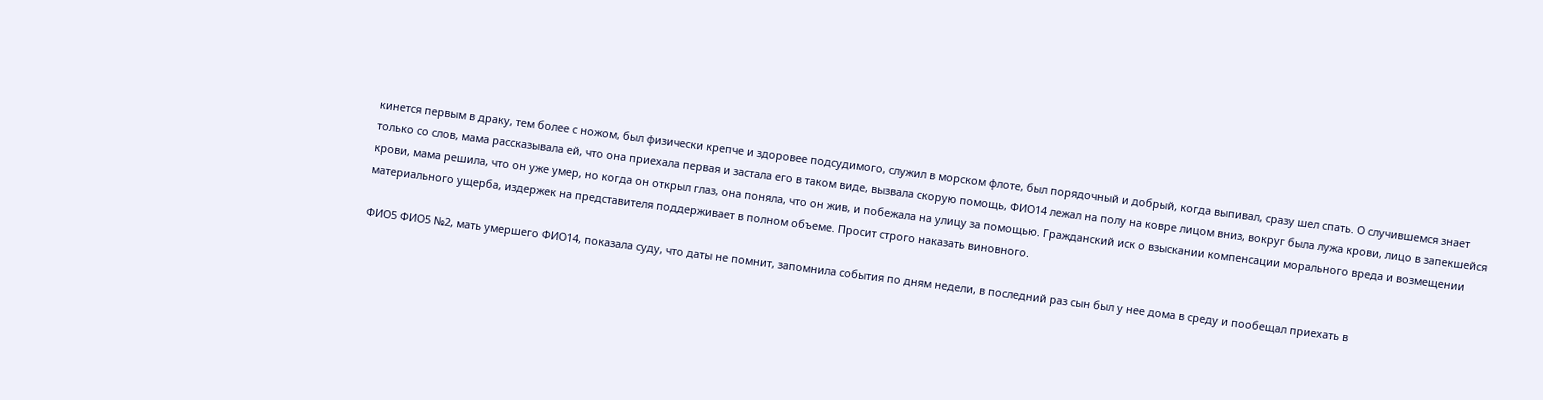кинется первым в драку, тем более с ножом, был физически крепче и здоровее подсудимого, служил в морском флоте, был порядочный и добрый, когда выпивал, сразу шел спать. О случившемся знает только со слов, мама рассказывала ей, что она приехала первая и застала его в таком виде, вызвала скорую помощь, ФИО14 лежал на полу на ковре лицом вниз, вокруг была лужа крови, лицо в запекшейся крови, мама решила, что он уже умер, но когда он открыл глаз, она поняла, что он жив, и побежала на улицу за помощью. Гражданский иск о взыскании компенсации морального вреда и возмещении материального ущерба, издержек на представителя поддерживает в полном объеме. Просит строго наказать виновного.

ФИО5 ФИО5 №2, мать умершего ФИО14, показала суду, что даты не помнит, запомнила события по дням недели, в последний раз сын был у нее дома в среду и пообещал приехать в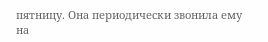пятницу. Она периодически звонила ему на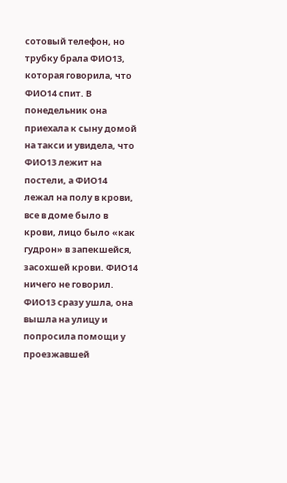сотовый телефон, но трубку брала ФИО13, которая говорила, что ФИО14 спит. В понедельник она приехала к сыну домой на такси и увидела, что ФИО13 лежит на постели, а ФИО14 лежал на полу в крови, все в доме было в крови, лицо было «как гудрон» в запекшейся, засохшей крови. ФИО14 ничего не говорил. ФИО13 сразу ушла, она вышла на улицу и попросила помощи у проезжавшей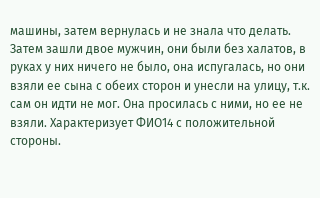машины, затем вернулась и не знала что делать. Затем зашли двое мужчин, они были без халатов, в руках у них ничего не было, она испугалась, но они взяли ее сына с обеих сторон и унесли на улицу, т.к. сам он идти не мог. Она просилась с ними, но ее не взяли. Характеризует ФИО14 с положительной стороны.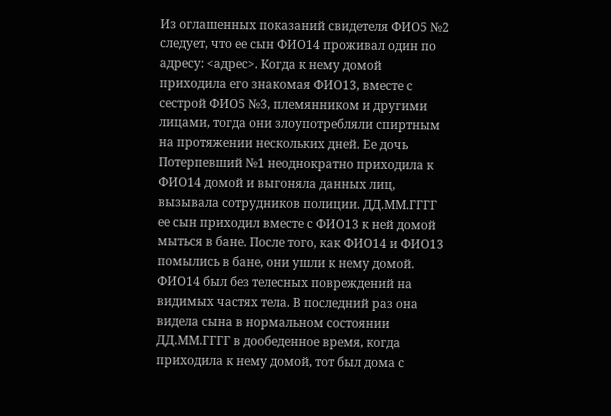Из оглашенных показаний свидетеля ФИО5 №2 следует, что ее сын ФИО14 проживал один по адресу: <адрес>. Когда к нему домой приходила его знакомая ФИО13, вместе с сестрой ФИО5 №3, племянником и другими лицами, тогда они злоупотребляли спиртным на протяжении нескольких дней. Ее дочь Потерпевший №1 неоднократно приходила к ФИО14 домой и выгоняла данных лиц, вызывала сотрудников полиции. ДД.ММ.ГГГГ ее сын приходил вместе с ФИО13 к ней домой мыться в бане. После того, как ФИО14 и ФИО13 помылись в бане, они ушли к нему домой. ФИО14 был без телесных повреждений на видимых частях тела. В последний раз она видела сына в нормальном состоянии ДД.ММ.ГГГГ в дообеденное время, когда приходила к нему домой, тот был дома с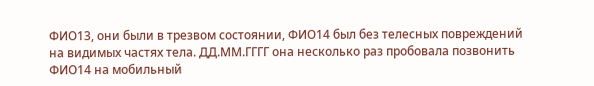ФИО13, они были в трезвом состоянии, ФИО14 был без телесных повреждений на видимых частях тела. ДД.ММ.ГГГГ она несколько раз пробовала позвонить ФИО14 на мобильный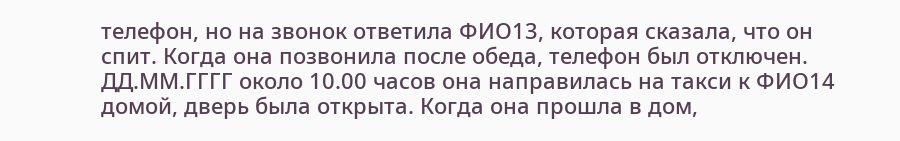телефон, но на звонок ответила ФИО13, которая сказала, что он спит. Когда она позвонила после обеда, телефон был отключен. ДД.ММ.ГГГГ около 10.00 часов она направилась на такси к ФИО14 домой, дверь была открыта. Когда она прошла в дом,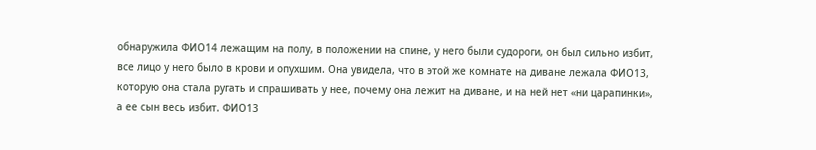обнаружила ФИО14 лежащим на полу, в положении на спине, у него были судороги, он был сильно избит, все лицо у него было в крови и опухшим. Она увидела, что в этой же комнате на диване лежала ФИО13, которую она стала ругать и спрашивать у нее, почему она лежит на диване, и на ней нет «ни царапинки», а ее сын весь избит. ФИО13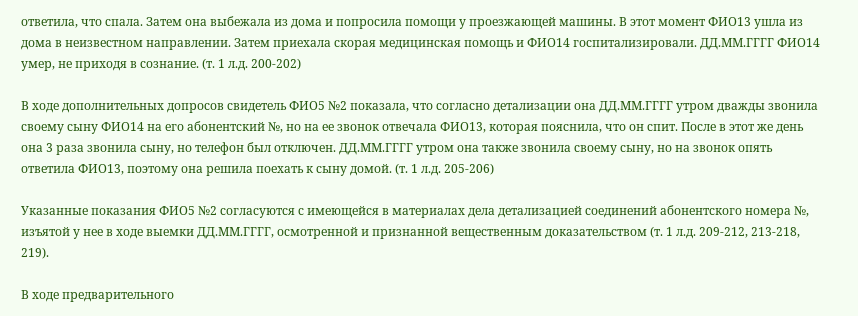ответила, что спала. Затем она выбежала из дома и попросила помощи у проезжающей машины. В этот момент ФИО13 ушла из дома в неизвестном направлении. Затем приехала скорая медицинская помощь и ФИО14 госпитализировали. ДД.ММ.ГГГГ ФИО14 умер, не приходя в сознание. (т. 1 л.д. 200-202)

В ходе дополнительных допросов свидетель ФИО5 №2 показала, что согласно детализации она ДД.ММ.ГГГГ утром дважды звонила своему сыну ФИО14 на его абонентский №, но на ее звонок отвечала ФИО13, которая пояснила, что он спит. После в этот же день она 3 раза звонила сыну, но телефон был отключен. ДД.ММ.ГГГГ утром она также звонила своему сыну, но на звонок опять ответила ФИО13, поэтому она решила поехать к сыну домой. (т. 1 л.д. 205-206)

Указанные показания ФИО5 №2 согласуются с имеющейся в материалах дела детализацией соединений абонентского номера №, изъятой у нее в ходе выемки ДД.ММ.ГГГГ, осмотренной и признанной вещественным доказательством (т. 1 л.д. 209-212, 213-218, 219).

В ходе предварительного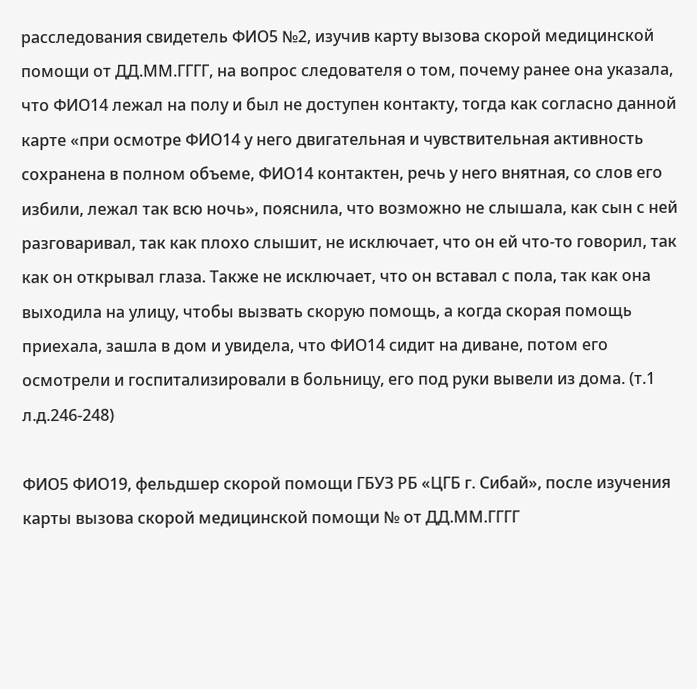расследования свидетель ФИО5 №2, изучив карту вызова скорой медицинской помощи от ДД.ММ.ГГГГ, на вопрос следователя о том, почему ранее она указала, что ФИО14 лежал на полу и был не доступен контакту, тогда как согласно данной карте «при осмотре ФИО14 у него двигательная и чувствительная активность сохранена в полном объеме, ФИО14 контактен, речь у него внятная, со слов его избили, лежал так всю ночь», пояснила, что возможно не слышала, как сын с ней разговаривал, так как плохо слышит, не исключает, что он ей что-то говорил, так как он открывал глаза. Также не исключает, что он вставал с пола, так как она выходила на улицу, чтобы вызвать скорую помощь, а когда скорая помощь приехала, зашла в дом и увидела, что ФИО14 сидит на диване, потом его осмотрели и госпитализировали в больницу, его под руки вывели из дома. (т.1 л.д.246-248)

ФИО5 ФИО19, фельдшер скорой помощи ГБУЗ РБ «ЦГБ г. Сибай», после изучения карты вызова скорой медицинской помощи № от ДД.ММ.ГГГГ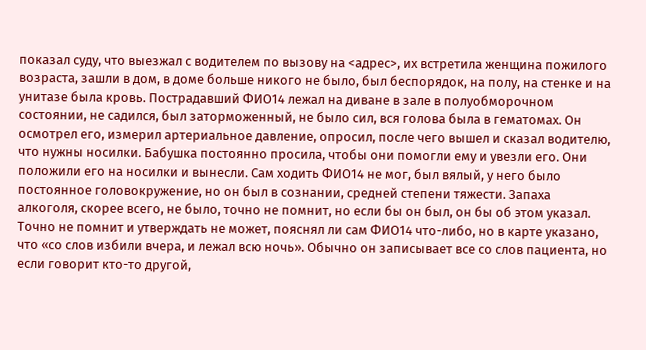показал суду, что выезжал с водителем по вызову на <адрес>, их встретила женщина пожилого возраста, зашли в дом, в доме больше никого не было, был беспорядок, на полу, на стенке и на унитазе была кровь. Пострадавший ФИО14 лежал на диване в зале в полуобморочном состоянии, не садился, был заторможенный, не было сил, вся голова была в гематомах. Он осмотрел его, измерил артериальное давление, опросил, после чего вышел и сказал водителю, что нужны носилки. Бабушка постоянно просила, чтобы они помогли ему и увезли его. Они положили его на носилки и вынесли. Сам ходить ФИО14 не мог, был вялый, у него было постоянное головокружение, но он был в сознании, средней степени тяжести. Запаха алкоголя, скорее всего, не было, точно не помнит, но если бы он был, он бы об этом указал. Точно не помнит и утверждать не может, пояснял ли сам ФИО14 что-либо, но в карте указано, что «со слов избили вчера, и лежал всю ночь». Обычно он записывает все со слов пациента, но если говорит кто-то другой,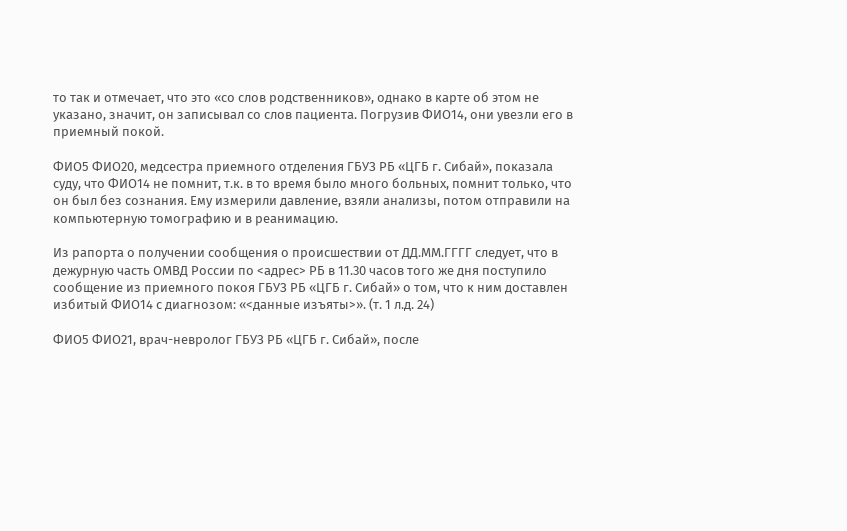то так и отмечает, что это «со слов родственников», однако в карте об этом не указано, значит, он записывал со слов пациента. Погрузив ФИО14, они увезли его в приемный покой.

ФИО5 ФИО20, медсестра приемного отделения ГБУЗ РБ «ЦГБ г. Сибай», показала суду, что ФИО14 не помнит, т.к. в то время было много больных, помнит только, что он был без сознания. Ему измерили давление, взяли анализы, потом отправили на компьютерную томографию и в реанимацию.

Из рапорта о получении сообщения о происшествии от ДД.ММ.ГГГГ следует, что в дежурную часть ОМВД России по <адрес> РБ в 11.30 часов того же дня поступило сообщение из приемного покоя ГБУЗ РБ «ЦГБ г. Сибай» о том, что к ним доставлен избитый ФИО14 с диагнозом: «<данные изъяты>». (т. 1 л.д. 24)

ФИО5 ФИО21, врач-невролог ГБУЗ РБ «ЦГБ г. Сибай», после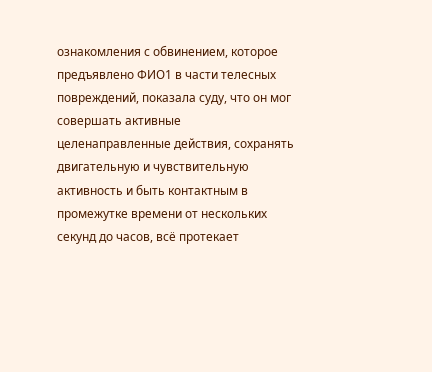ознакомления с обвинением, которое предъявлено ФИО1 в части телесных повреждений, показала суду, что он мог совершать активные целенаправленные действия, сохранять двигательную и чувствительную активность и быть контактным в промежутке времени от нескольких секунд до часов, всё протекает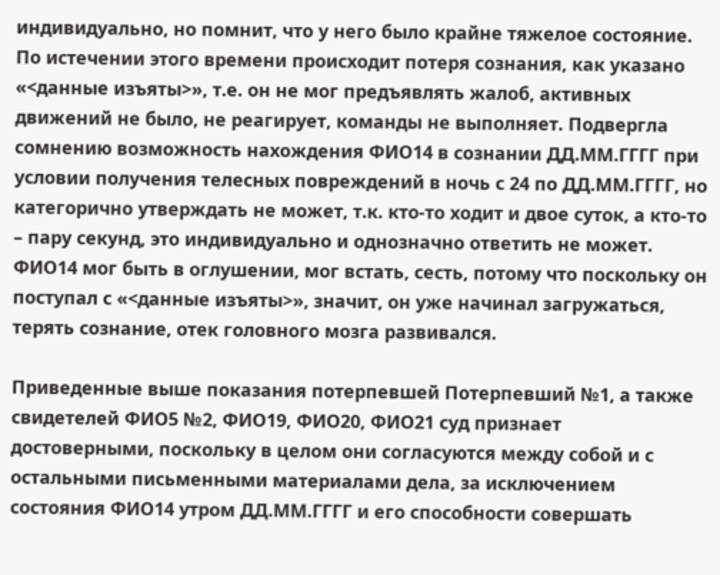индивидуально, но помнит, что у него было крайне тяжелое состояние. По истечении этого времени происходит потеря сознания, как указано «<данные изъяты>», т.е. он не мог предъявлять жалоб, активных движений не было, не реагирует, команды не выполняет. Подвергла сомнению возможность нахождения ФИО14 в сознании ДД.ММ.ГГГГ при условии получения телесных повреждений в ночь с 24 по ДД.ММ.ГГГГ, но категорично утверждать не может, т.к. кто-то ходит и двое суток, а кто-то – пару секунд, это индивидуально и однозначно ответить не может. ФИО14 мог быть в оглушении, мог встать, сесть, потому что поскольку он поступал с «<данные изъяты>», значит, он уже начинал загружаться, терять сознание, отек головного мозга развивался.

Приведенные выше показания потерпевшей Потерпевший №1, а также свидетелей ФИО5 №2, ФИО19, ФИО20, ФИО21 суд признает достоверными, поскольку в целом они согласуются между собой и с остальными письменными материалами дела, за исключением состояния ФИО14 утром ДД.ММ.ГГГГ и его способности совершать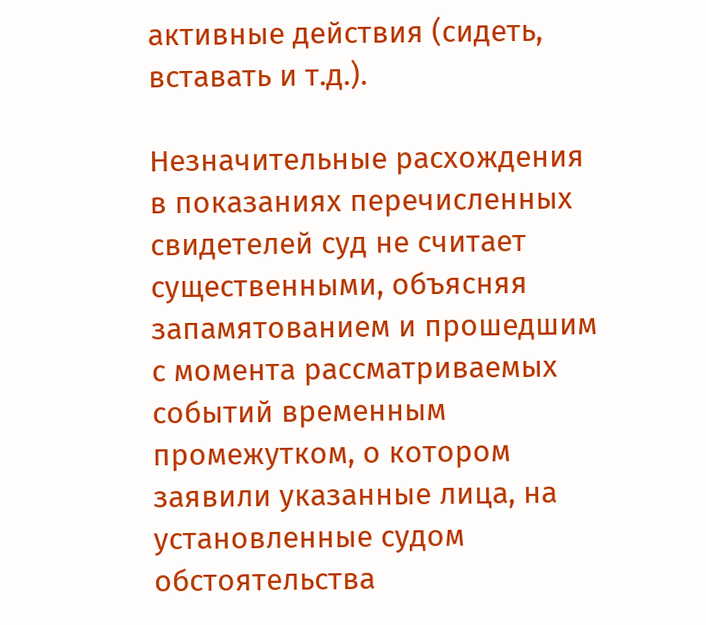активные действия (сидеть, вставать и т.д.).

Незначительные расхождения в показаниях перечисленных свидетелей суд не считает существенными, объясняя запамятованием и прошедшим с момента рассматриваемых событий временным промежутком, о котором заявили указанные лица, на установленные судом обстоятельства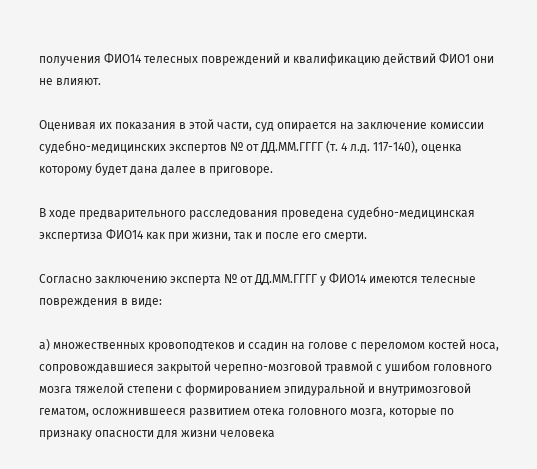получения ФИО14 телесных повреждений и квалификацию действий ФИО1 они не влияют.

Оценивая их показания в этой части, суд опирается на заключение комиссии судебно-медицинских экспертов № от ДД.ММ.ГГГГ (т. 4 л.д. 117-140), оценка которому будет дана далее в приговоре.

В ходе предварительного расследования проведена судебно-медицинская экспертиза ФИО14 как при жизни, так и после его смерти.

Согласно заключению эксперта № от ДД.ММ.ГГГГ у ФИО14 имеются телесные повреждения в виде:

а) множественных кровоподтеков и ссадин на голове с переломом костей носа, сопровождавшиеся закрытой черепно-мозговой травмой с ушибом головного мозга тяжелой степени с формированием эпидуральной и внутримозговой гематом, осложнившееся развитием отека головного мозга, которые по признаку опасности для жизни человека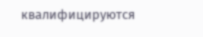квалифицируются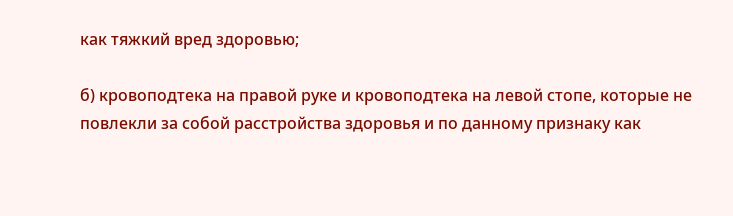как тяжкий вред здоровью;

б) кровоподтека на правой руке и кровоподтека на левой стопе, которые не повлекли за собой расстройства здоровья и по данному признаку как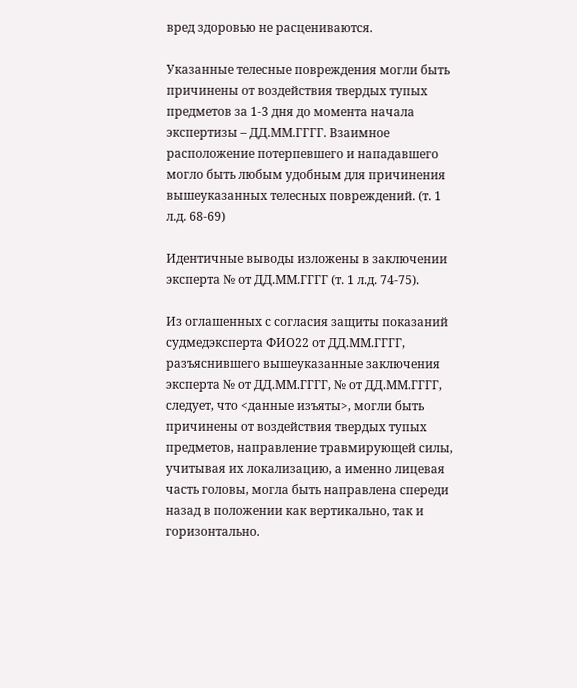вред здоровью не расцениваются.

Указанные телесные повреждения могли быть причинены от воздействия твердых тупых предметов за 1-3 дня до момента начала экспертизы – ДД.ММ.ГГГГ. Взаимное расположение потерпевшего и нападавшего могло быть любым удобным для причинения вышеуказанных телесных повреждений. (т. 1 л.д. 68-69)

Идентичные выводы изложены в заключении эксперта № от ДД.ММ.ГГГГ (т. 1 л.д. 74-75).

Из оглашенных с согласия защиты показаний судмедэксперта ФИО22 от ДД.ММ.ГГГГ, разъяснившего вышеуказанные заключения эксперта № от ДД.ММ.ГГГГ, № от ДД.ММ.ГГГГ, следует, что <данные изъяты>, могли быть причинены от воздействия твердых тупых предметов, направление травмирующей силы, учитывая их локализацию, а именно лицевая часть головы, могла быть направлена спереди назад в положении как вертикально, так и горизонтально.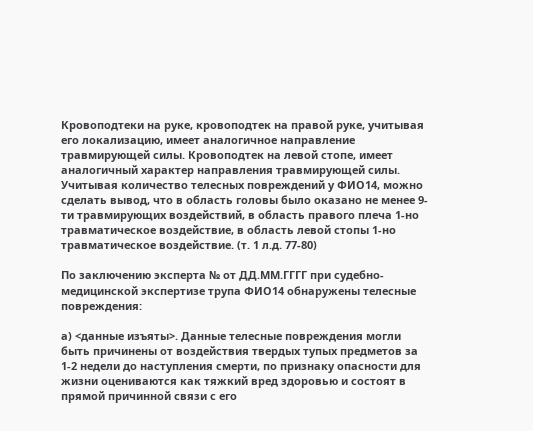Кровоподтеки на руке, кровоподтек на правой руке, учитывая его локализацию, имеет аналогичное направление травмирующей силы. Кровоподтек на левой стопе, имеет аналогичный характер направления травмирующей силы. Учитывая количество телесных повреждений у ФИО14, можно сделать вывод, что в область головы было оказано не менее 9-ти травмирующих воздействий, в область правого плеча 1-но травматическое воздействие, в область левой стопы 1-но травматическое воздействие. (т. 1 л.д. 77-80)

По заключению эксперта № от ДД.ММ.ГГГГ при судебно-медицинской экспертизе трупа ФИО14 обнаружены телесные повреждения:

а) <данные изъяты>. Данные телесные повреждения могли быть причинены от воздействия твердых тупых предметов за 1-2 недели до наступления смерти, по признаку опасности для жизни оцениваются как тяжкий вред здоровью и состоят в прямой причинной связи с его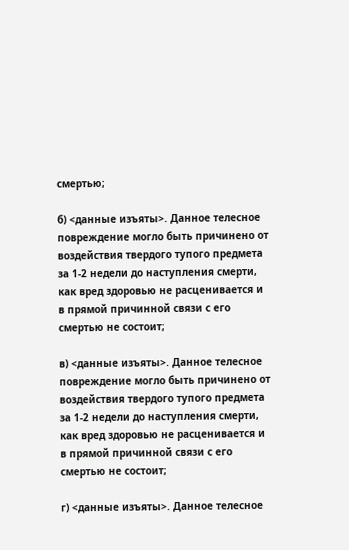смертью;

б) <данные изъяты>. Данное телесное повреждение могло быть причинено от воздействия твердого тупого предмета за 1-2 недели до наступления смерти, как вред здоровью не расценивается и в прямой причинной связи с его смертью не состоит;

в) <данные изъяты>. Данное телесное повреждение могло быть причинено от воздействия твердого тупого предмета за 1-2 недели до наступления смерти, как вред здоровью не расценивается и в прямой причинной связи с его смертью не состоит;

г) <данные изъяты>. Данное телесное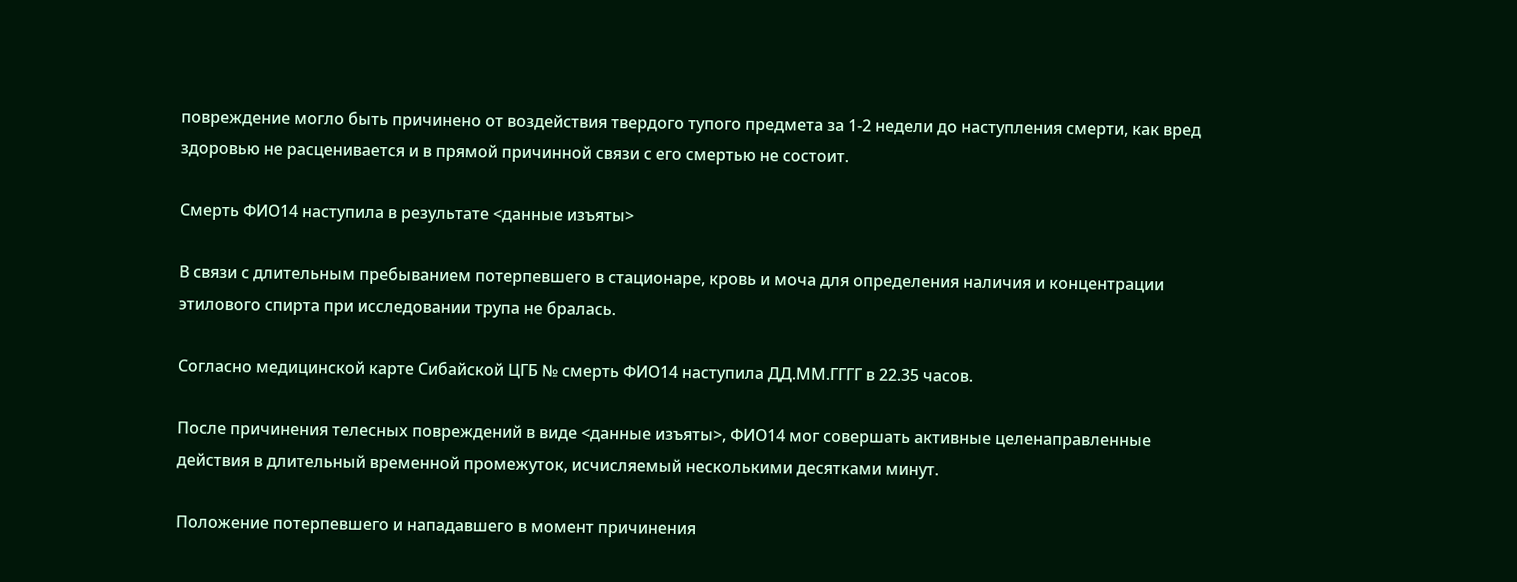повреждение могло быть причинено от воздействия твердого тупого предмета за 1-2 недели до наступления смерти, как вред здоровью не расценивается и в прямой причинной связи с его смертью не состоит.

Смерть ФИО14 наступила в результате <данные изъяты>

В связи с длительным пребыванием потерпевшего в стационаре, кровь и моча для определения наличия и концентрации этилового спирта при исследовании трупа не бралась.

Согласно медицинской карте Сибайской ЦГБ № смерть ФИО14 наступила ДД.ММ.ГГГГ в 22.35 часов.

После причинения телесных повреждений в виде <данные изъяты>, ФИО14 мог совершать активные целенаправленные действия в длительный временной промежуток, исчисляемый несколькими десятками минут.

Положение потерпевшего и нападавшего в момент причинения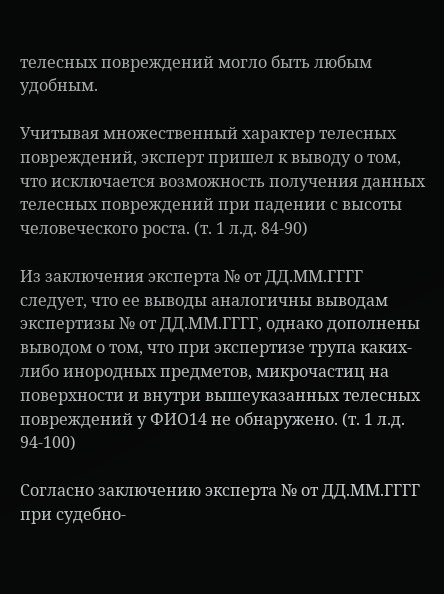телесных повреждений могло быть любым удобным.

Учитывая множественный характер телесных повреждений, эксперт пришел к выводу о том, что исключается возможность получения данных телесных повреждений при падении с высоты человеческого роста. (т. 1 л.д. 84-90)

Из заключения эксперта № от ДД.ММ.ГГГГ следует, что ее выводы аналогичны выводам экспертизы № от ДД.ММ.ГГГГ, однако дополнены выводом о том, что при экспертизе трупа каких-либо инородных предметов, микрочастиц на поверхности и внутри вышеуказанных телесных повреждений у ФИО14 не обнаружено. (т. 1 л.д. 94-100)

Согласно заключению эксперта № от ДД.ММ.ГГГГ при судебно-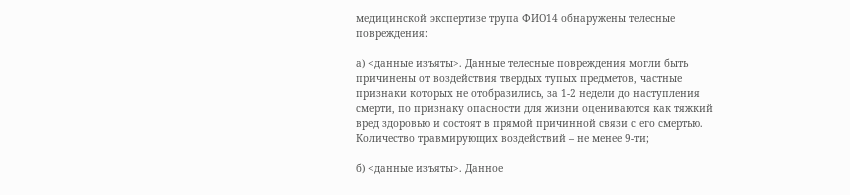медицинской экспертизе трупа ФИО14 обнаружены телесные повреждения:

а) <данные изъяты>. Данные телесные повреждения могли быть причинены от воздействия твердых тупых предметов, частные признаки которых не отобразились, за 1-2 недели до наступления смерти, по признаку опасности для жизни оцениваются как тяжкий вред здоровью и состоят в прямой причинной связи с его смертью. Количество травмирующих воздействий – не менее 9-ти;

б) <данные изъяты>. Данное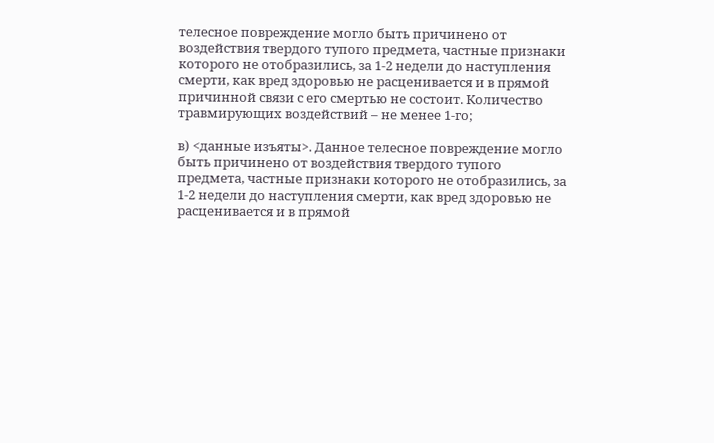телесное повреждение могло быть причинено от воздействия твердого тупого предмета, частные признаки которого не отобразились, за 1-2 недели до наступления смерти, как вред здоровью не расценивается и в прямой причинной связи с его смертью не состоит. Количество травмирующих воздействий – не менее 1-го;

в) <данные изъяты>. Данное телесное повреждение могло быть причинено от воздействия твердого тупого предмета, частные признаки которого не отобразились, за 1-2 недели до наступления смерти, как вред здоровью не расценивается и в прямой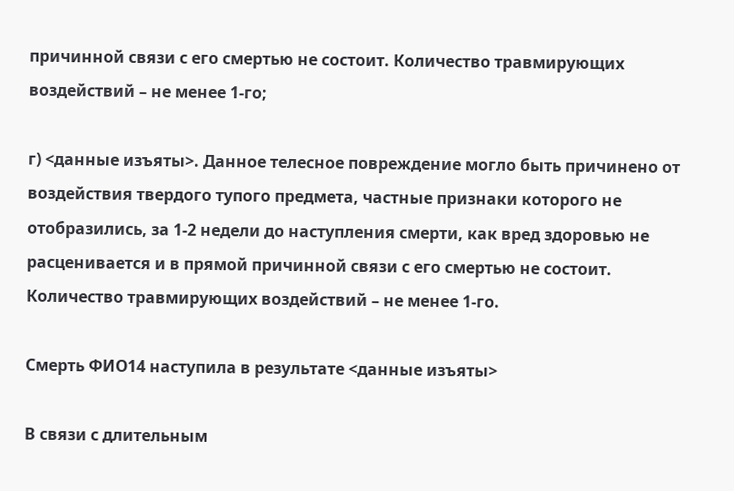причинной связи с его смертью не состоит. Количество травмирующих воздействий – не менее 1-го;

г) <данные изъяты>. Данное телесное повреждение могло быть причинено от воздействия твердого тупого предмета, частные признаки которого не отобразились, за 1-2 недели до наступления смерти, как вред здоровью не расценивается и в прямой причинной связи с его смертью не состоит. Количество травмирующих воздействий – не менее 1-го.

Смерть ФИО14 наступила в результате <данные изъяты>

В связи с длительным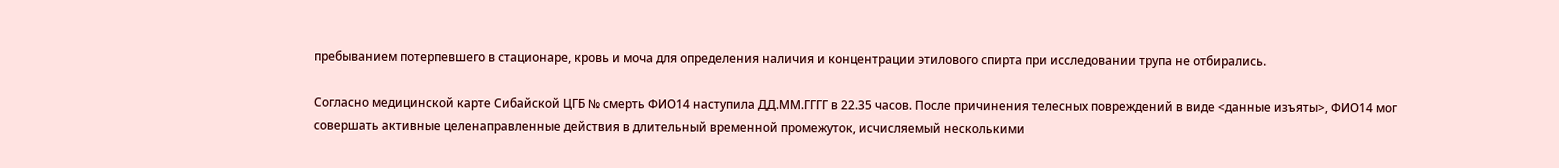пребыванием потерпевшего в стационаре, кровь и моча для определения наличия и концентрации этилового спирта при исследовании трупа не отбирались.

Согласно медицинской карте Сибайской ЦГБ № смерть ФИО14 наступила ДД.ММ.ГГГГ в 22.35 часов. После причинения телесных повреждений в виде <данные изъяты>, ФИО14 мог совершать активные целенаправленные действия в длительный временной промежуток, исчисляемый несколькими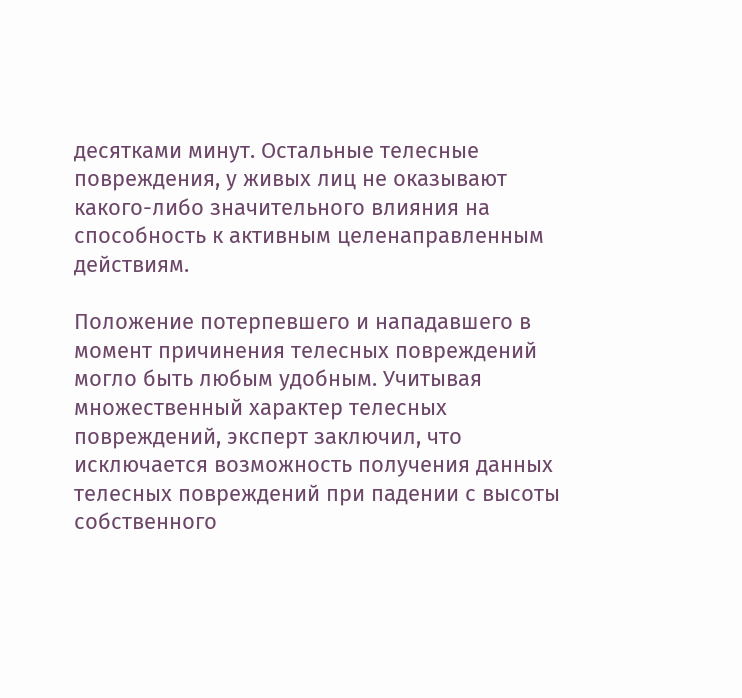десятками минут. Остальные телесные повреждения, у живых лиц не оказывают какого-либо значительного влияния на способность к активным целенаправленным действиям.

Положение потерпевшего и нападавшего в момент причинения телесных повреждений могло быть любым удобным. Учитывая множественный характер телесных повреждений, эксперт заключил, что исключается возможность получения данных телесных повреждений при падении с высоты собственного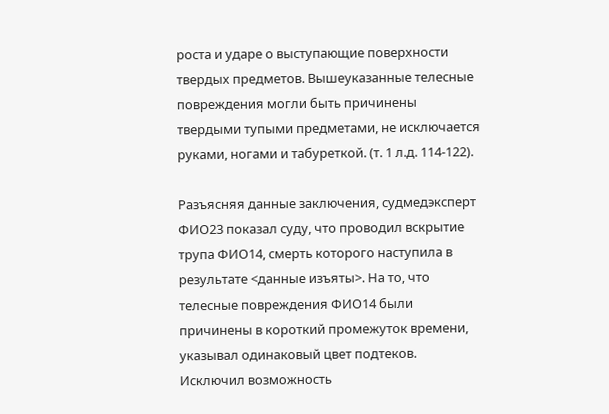роста и ударе о выступающие поверхности твердых предметов. Вышеуказанные телесные повреждения могли быть причинены твердыми тупыми предметами, не исключается руками, ногами и табуреткой. (т. 1 л.д. 114-122).

Разъясняя данные заключения, судмедэксперт ФИО23 показал суду, что проводил вскрытие трупа ФИО14, смерть которого наступила в результате <данные изъяты>. На то, что телесные повреждения ФИО14 были причинены в короткий промежуток времени, указывал одинаковый цвет подтеков. Исключил возможность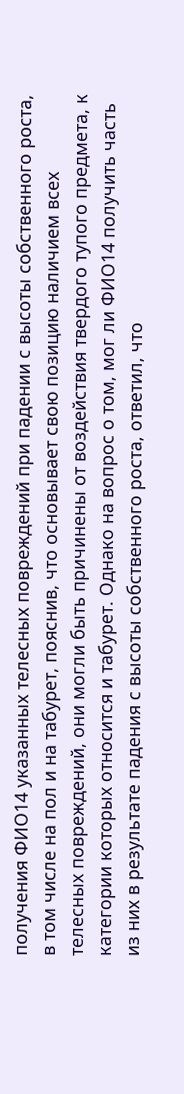получения ФИО14 указанных телесных повреждений при падении с высоты собственного роста, в том числе на пол и на табурет, пояснив, что основывает свою позицию наличием всех телесных повреждений, они могли быть причинены от воздействия твердого тупого предмета, к категории которых относится и табурет. Однако на вопрос о том, мог ли ФИО14 получить часть из них в результате падения с высоты собственного роста, ответил, что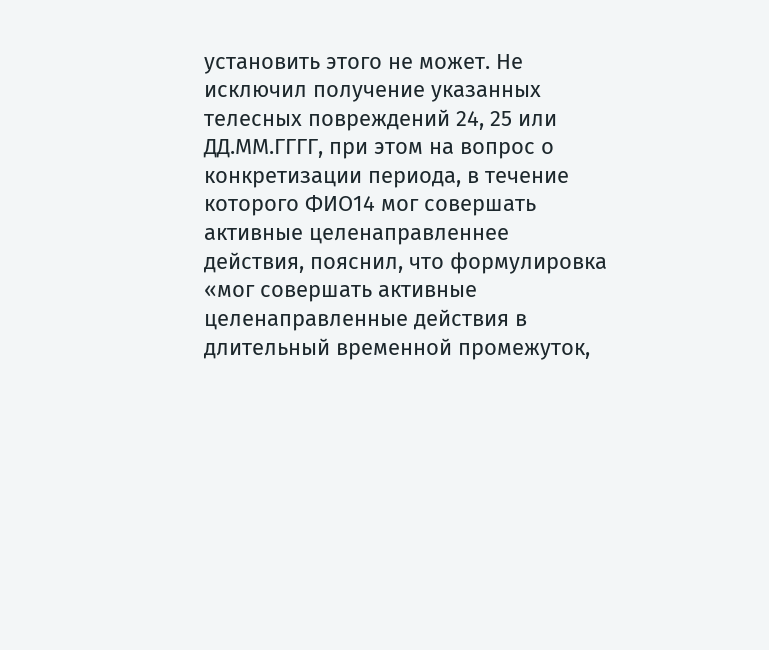установить этого не может. Не исключил получение указанных телесных повреждений 24, 25 или ДД.ММ.ГГГГ, при этом на вопрос о конкретизации периода, в течение которого ФИО14 мог совершать активные целенаправленнее действия, пояснил, что формулировка «мог совершать активные целенаправленные действия в длительный временной промежуток,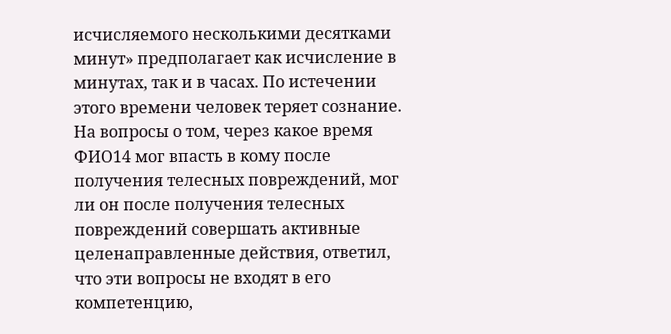исчисляемого несколькими десятками минут» предполагает как исчисление в минутах, так и в часах. По истечении этого времени человек теряет сознание. На вопросы о том, через какое время ФИО14 мог впасть в кому после получения телесных повреждений, мог ли он после получения телесных повреждений совершать активные целенаправленные действия, ответил, что эти вопросы не входят в его компетенцию,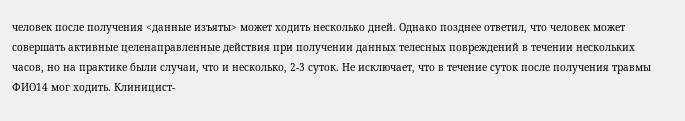человек после получения <данные изъяты> может ходить несколько дней. Однако позднее ответил, что человек может совершать активные целенаправленные действия при получении данных телесных повреждений в течении нескольких часов, но на практике были случаи, что и несколько, 2-3 суток. Не исключает, что в течение суток после получения травмы ФИО14 мог ходить. Клиницист-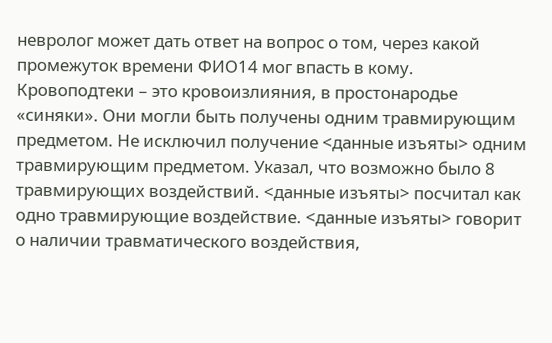невролог может дать ответ на вопрос о том, через какой промежуток времени ФИО14 мог впасть в кому. Кровоподтеки – это кровоизлияния, в простонародье «синяки». Они могли быть получены одним травмирующим предметом. Не исключил получение <данные изъяты> одним травмирующим предметом. Указал, что возможно было 8 травмирующих воздействий. <данные изъяты> посчитал как одно травмирующие воздействие. <данные изъяты> говорит о наличии травматического воздействия,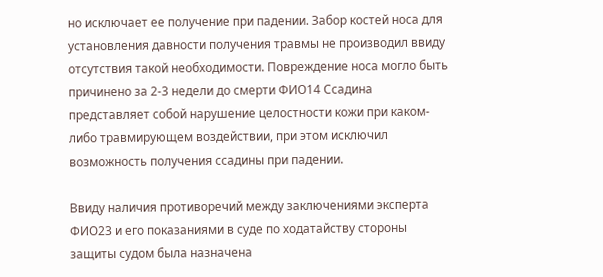но исключает ее получение при падении. Забор костей носа для установления давности получения травмы не производил ввиду отсутствия такой необходимости. Повреждение носа могло быть причинено за 2-3 недели до смерти ФИО14 Ссадина представляет собой нарушение целостности кожи при каком-либо травмирующем воздействии, при этом исключил возможность получения ссадины при падении.

Ввиду наличия противоречий между заключениями эксперта ФИО23 и его показаниями в суде по ходатайству стороны защиты судом была назначена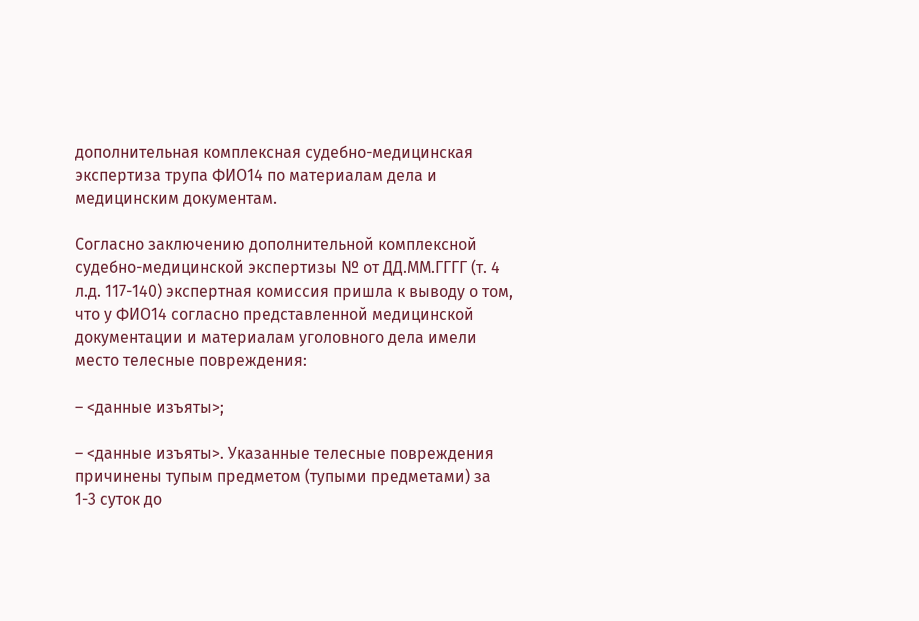дополнительная комплексная судебно-медицинская экспертиза трупа ФИО14 по материалам дела и медицинским документам.

Согласно заключению дополнительной комплексной судебно-медицинской экспертизы № от ДД.ММ.ГГГГ (т. 4 л.д. 117-140) экспертная комиссия пришла к выводу о том, что у ФИО14 согласно представленной медицинской документации и материалам уголовного дела имели место телесные повреждения:

– <данные изъяты>;

– <данные изъяты>. Указанные телесные повреждения причинены тупым предметом (тупыми предметами) за 1-3 суток до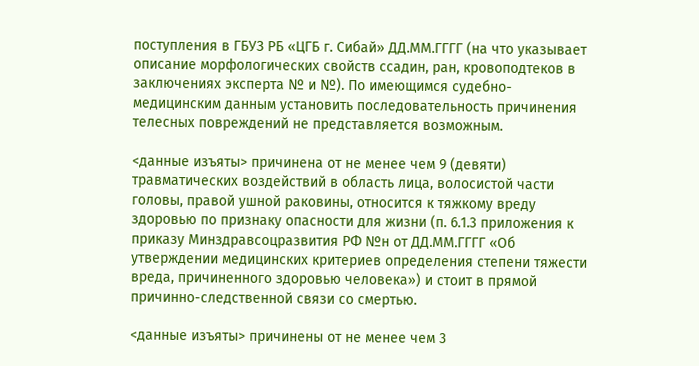поступления в ГБУЗ РБ «ЦГБ г. Сибай» ДД.ММ.ГГГГ (на что указывает описание морфологических свойств ссадин, ран, кровоподтеков в заключениях эксперта № и №). По имеющимся судебно-медицинским данным установить последовательность причинения телесных повреждений не представляется возможным.

<данные изъяты> причинена от не менее чем 9 (девяти) травматических воздействий в область лица, волосистой части головы, правой ушной раковины, относится к тяжкому вреду здоровью по признаку опасности для жизни (п. 6.1.3 приложения к приказу Минздравсоцразвития РФ №н от ДД.ММ.ГГГГ «Об утверждении медицинских критериев определения степени тяжести вреда, причиненного здоровью человека») и стоит в прямой причинно-следственной связи со смертью.

<данные изъяты> причинены от не менее чем 3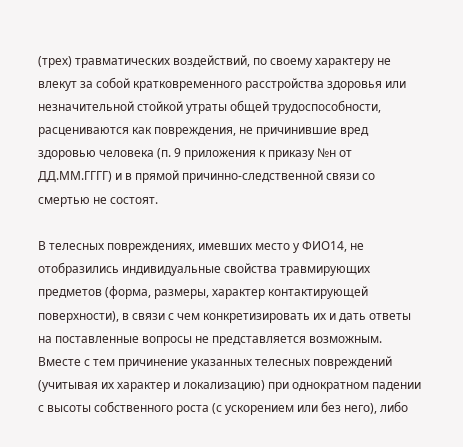(трех) травматических воздействий, по своему характеру не влекут за собой кратковременного расстройства здоровья или незначительной стойкой утраты общей трудоспособности, расцениваются как повреждения, не причинившие вред здоровью человека (п. 9 приложения к приказу №н от ДД.ММ.ГГГГ) и в прямой причинно-следственной связи со смертью не состоят.

В телесных повреждениях, имевших место у ФИО14, не отобразились индивидуальные свойства травмирующих предметов (форма, размеры, характер контактирующей поверхности), в связи с чем конкретизировать их и дать ответы на поставленные вопросы не представляется возможным. Вместе с тем причинение указанных телесных повреждений (учитывая их характер и локализацию) при однократном падении с высоты собственного роста (с ускорением или без него), либо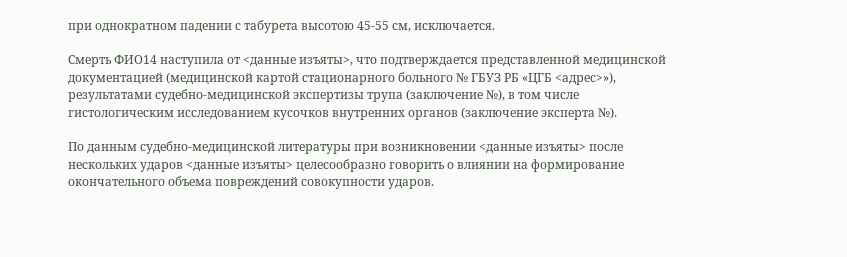при однократном падении с табурета высотою 45-55 см, исключается.

Смерть ФИО14 наступила от <данные изъяты>, что подтверждается представленной медицинской документацией (медицинской картой стационарного больного № ГБУЗ РБ «ЦГБ <адрес>»), результатами судебно-медицинской экспертизы трупа (заключение №), в том числе гистологическим исследованием кусочков внутренних органов (заключение эксперта №).

По данным судебно-медицинской литературы при возникновении <данные изъяты> после нескольких ударов <данные изъяты> целесообразно говорить о влиянии на формирование окончательного объема повреждений совокупности ударов.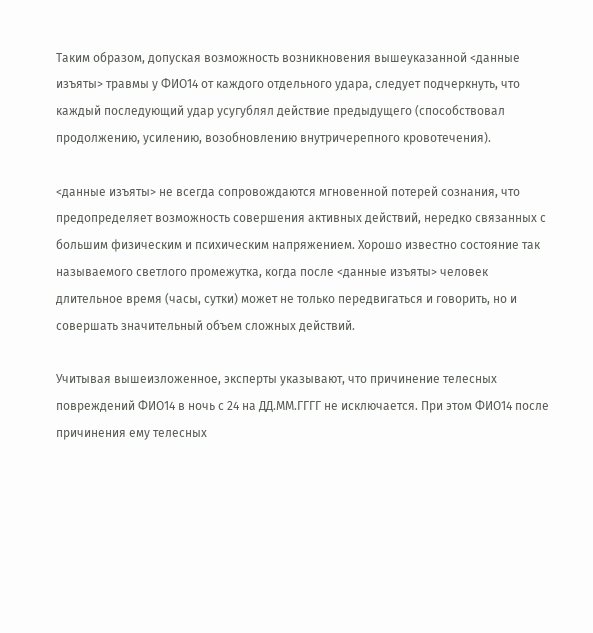Таким образом, допуская возможность возникновения вышеуказанной <данные изъяты> травмы у ФИО14 от каждого отдельного удара, следует подчеркнуть, что каждый последующий удар усугублял действие предыдущего (способствовал продолжению, усилению, возобновлению внутричерепного кровотечения).

<данные изъяты> не всегда сопровождаются мгновенной потерей сознания, что предопределяет возможность совершения активных действий, нередко связанных с большим физическим и психическим напряжением. Хорошо известно состояние так называемого светлого промежутка, когда после <данные изъяты> человек длительное время (часы, сутки) может не только передвигаться и говорить, но и совершать значительный объем сложных действий.

Учитывая вышеизложенное, эксперты указывают, что причинение телесных повреждений ФИО14 в ночь с 24 на ДД.ММ.ГГГГ не исключается. При этом ФИО14 после причинения ему телесных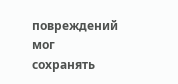повреждений мог сохранять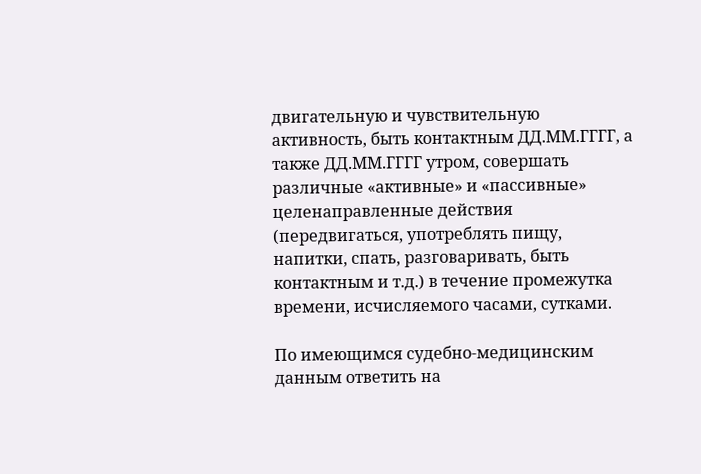двигательную и чувствительную активность, быть контактным ДД.ММ.ГГГГ, а также ДД.ММ.ГГГГ утром, совершать различные «активные» и «пассивные» целенаправленные действия (передвигаться, употреблять пищу, напитки, спать, разговаривать, быть контактным и т.д.) в течение промежутка времени, исчисляемого часами, сутками.

По имеющимся судебно-медицинским данным ответить на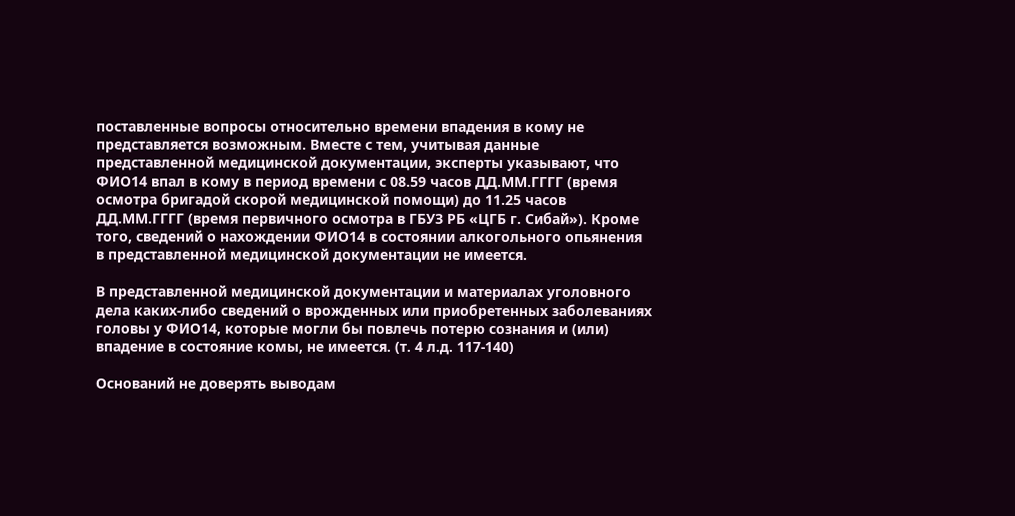поставленные вопросы относительно времени впадения в кому не представляется возможным. Вместе с тем, учитывая данные представленной медицинской документации, эксперты указывают, что ФИО14 впал в кому в период времени с 08.59 часов ДД.ММ.ГГГГ (время осмотра бригадой скорой медицинской помощи) до 11.25 часов ДД.ММ.ГГГГ (время первичного осмотра в ГБУЗ РБ «ЦГБ г. Сибай»). Кроме того, сведений о нахождении ФИО14 в состоянии алкогольного опьянения в представленной медицинской документации не имеется.

В представленной медицинской документации и материалах уголовного дела каких-либо сведений о врожденных или приобретенных заболеваниях головы у ФИО14, которые могли бы повлечь потерю сознания и (или) впадение в состояние комы, не имеется. (т. 4 л.д. 117-140)

Оснований не доверять выводам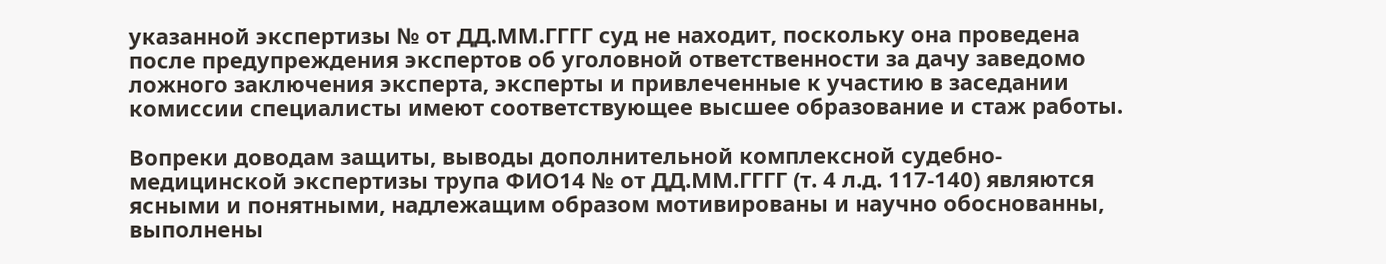указанной экспертизы № от ДД.ММ.ГГГГ суд не находит, поскольку она проведена после предупреждения экспертов об уголовной ответственности за дачу заведомо ложного заключения эксперта, эксперты и привлеченные к участию в заседании комиссии специалисты имеют соответствующее высшее образование и стаж работы.

Вопреки доводам защиты, выводы дополнительной комплексной судебно-медицинской экспертизы трупа ФИО14 № от ДД.ММ.ГГГГ (т. 4 л.д. 117-140) являются ясными и понятными, надлежащим образом мотивированы и научно обоснованны, выполнены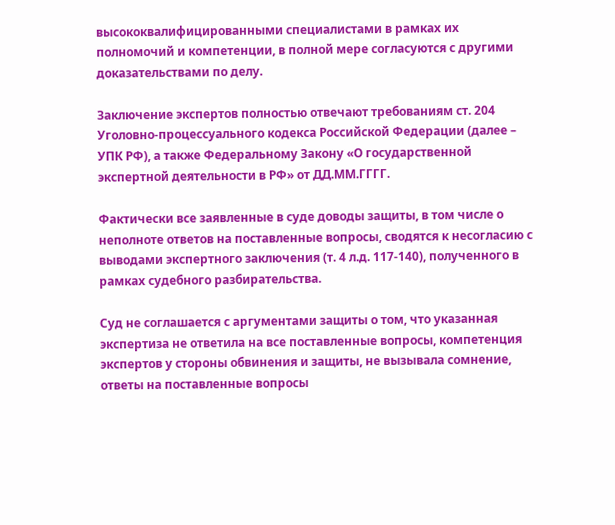высококвалифицированными специалистами в рамках их полномочий и компетенции, в полной мере согласуются с другими доказательствами по делу.

Заключение экспертов полностью отвечают требованиям ст. 204 Уголовно-процессуального кодекса Российской Федерации (далее – УПК РФ), а также Федеральному Закону «О государственной экспертной деятельности в РФ» от ДД.ММ.ГГГГ.

Фактически все заявленные в суде доводы защиты, в том числе о неполноте ответов на поставленные вопросы, сводятся к несогласию с выводами экспертного заключения (т. 4 л.д. 117-140), полученного в рамках судебного разбирательства.

Суд не соглашается с аргументами защиты о том, что указанная экспертиза не ответила на все поставленные вопросы, компетенция экспертов у стороны обвинения и защиты, не вызывала сомнение, ответы на поставленные вопросы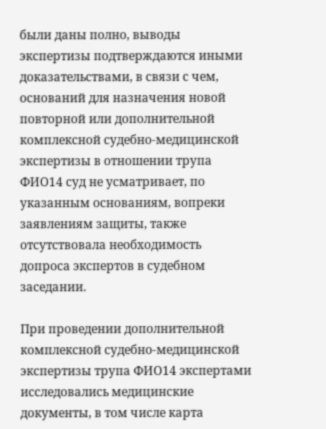были даны полно, выводы экспертизы подтверждаются иными доказательствами, в связи с чем, оснований для назначения новой повторной или дополнительной комплексной судебно-медицинской экспертизы в отношении трупа ФИО14 суд не усматривает, по указанным основаниям, вопреки заявлениям защиты, также отсутствовала необходимость допроса экспертов в судебном заседании.

При проведении дополнительной комплексной судебно-медицинской экспертизы трупа ФИО14 экспертами исследовались медицинские документы, в том числе карта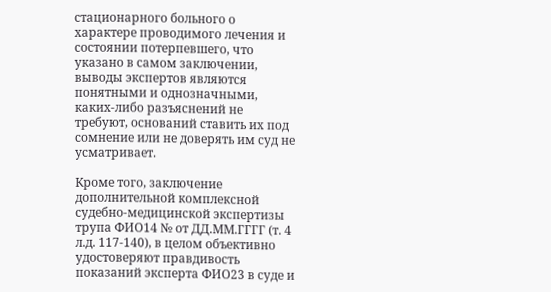стационарного больного о характере проводимого лечения и состоянии потерпевшего, что указано в самом заключении, выводы экспертов являются понятными и однозначными, каких-либо разъяснений не требуют, оснований ставить их под сомнение или не доверять им суд не усматривает.

Кроме того, заключение дополнительной комплексной судебно-медицинской экспертизы трупа ФИО14 № от ДД.ММ.ГГГГ (т. 4 л.д. 117-140), в целом объективно удостоверяют правдивость показаний эксперта ФИО23 в суде и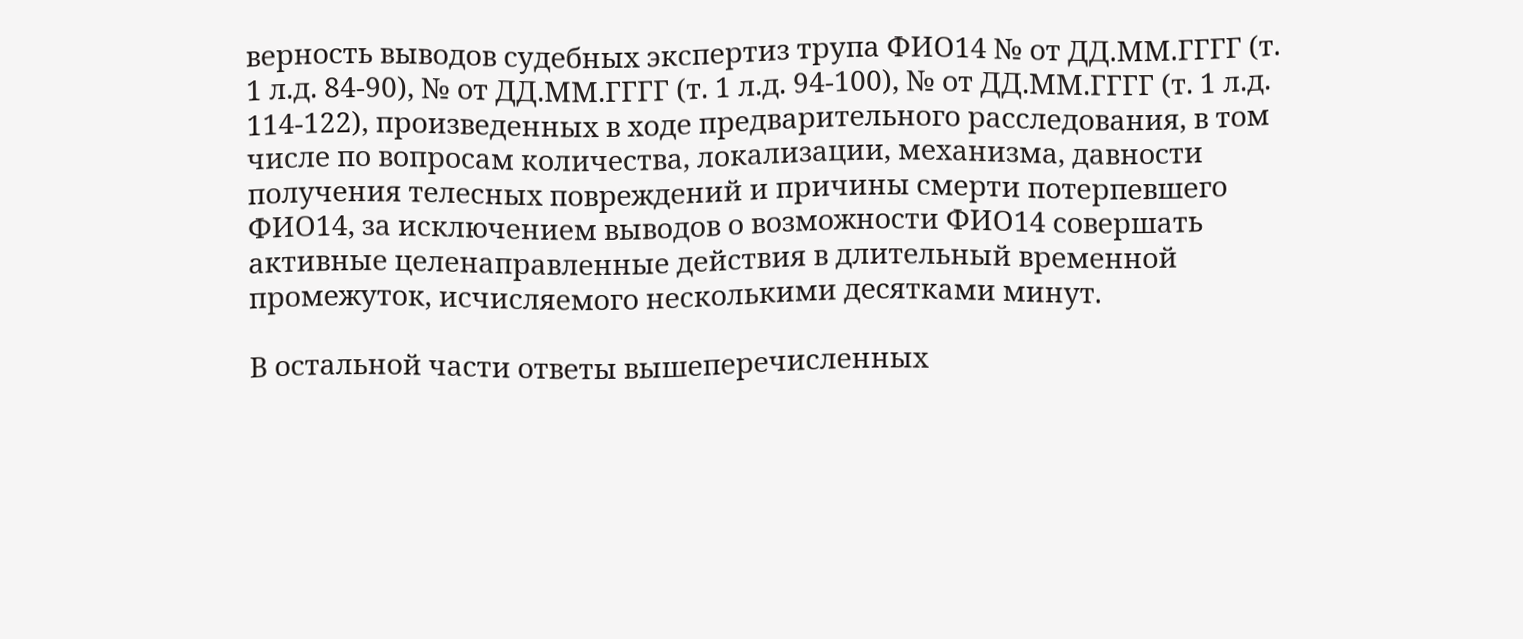верность выводов судебных экспертиз трупа ФИО14 № от ДД.ММ.ГГГГ (т. 1 л.д. 84-90), № от ДД.ММ.ГГГГ (т. 1 л.д. 94-100), № от ДД.ММ.ГГГГ (т. 1 л.д. 114-122), произведенных в ходе предварительного расследования, в том числе по вопросам количества, локализации, механизма, давности получения телесных повреждений и причины смерти потерпевшего ФИО14, за исключением выводов о возможности ФИО14 совершать активные целенаправленные действия в длительный временной промежуток, исчисляемого несколькими десятками минут.

В остальной части ответы вышеперечисленных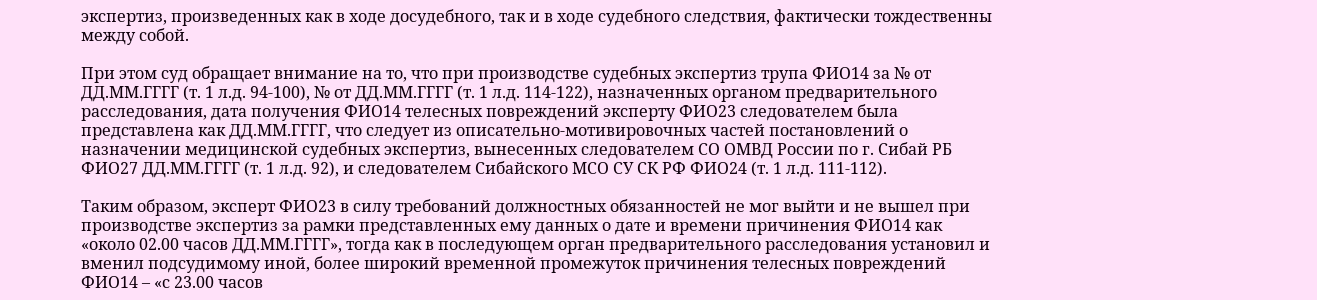экспертиз, произведенных как в ходе досудебного, так и в ходе судебного следствия, фактически тождественны между собой.

При этом суд обращает внимание на то, что при производстве судебных экспертиз трупа ФИО14 за № от ДД.ММ.ГГГГ (т. 1 л.д. 94-100), № от ДД.ММ.ГГГГ (т. 1 л.д. 114-122), назначенных органом предварительного расследования, дата получения ФИО14 телесных повреждений эксперту ФИО23 следователем была представлена как ДД.ММ.ГГГГ, что следует из описательно-мотивировочных частей постановлений о назначении медицинской судебных экспертиз, вынесенных следователем СО ОМВД России по г. Сибай РБ ФИО27 ДД.ММ.ГГГГ (т. 1 л.д. 92), и следователем Сибайского МСО СУ СК РФ ФИО24 (т. 1 л.д. 111-112).

Таким образом, эксперт ФИО23 в силу требований должностных обязанностей не мог выйти и не вышел при производстве экспертиз за рамки представленных ему данных о дате и времени причинения ФИО14 как «около 02.00 часов ДД.ММ.ГГГГ», тогда как в последующем орган предварительного расследования установил и вменил подсудимому иной, более широкий временной промежуток причинения телесных повреждений ФИО14 – «с 23.00 часов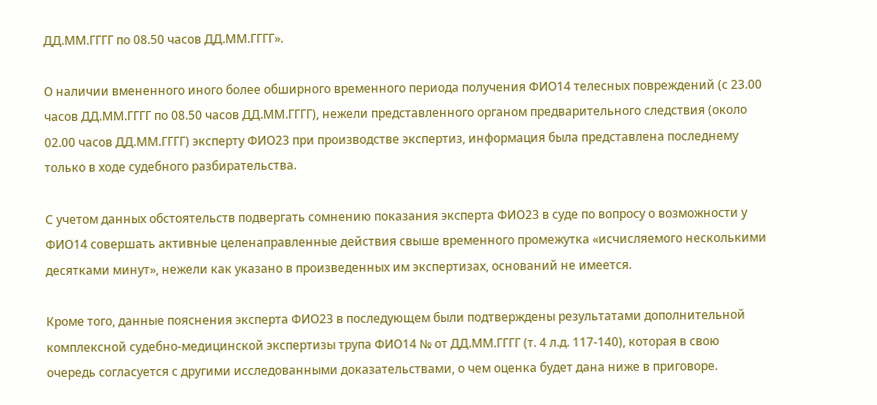ДД.ММ.ГГГГ по 08.50 часов ДД.ММ.ГГГГ».

О наличии вмененного иного более обширного временного периода получения ФИО14 телесных повреждений (с 23.00 часов ДД.ММ.ГГГГ по 08.50 часов ДД.ММ.ГГГГ), нежели представленного органом предварительного следствия (около 02.00 часов ДД.ММ.ГГГГ) эксперту ФИО23 при производстве экспертиз, информация была представлена последнему только в ходе судебного разбирательства.

С учетом данных обстоятельств подвергать сомнению показания эксперта ФИО23 в суде по вопросу о возможности у ФИО14 совершать активные целенаправленные действия свыше временного промежутка «исчисляемого несколькими десятками минут», нежели как указано в произведенных им экспертизах, оснований не имеется.

Кроме того, данные пояснения эксперта ФИО23 в последующем были подтверждены результатами дополнительной комплексной судебно-медицинской экспертизы трупа ФИО14 № от ДД.ММ.ГГГГ (т. 4 л.д. 117-140), которая в свою очередь согласуется с другими исследованными доказательствами, о чем оценка будет дана ниже в приговоре.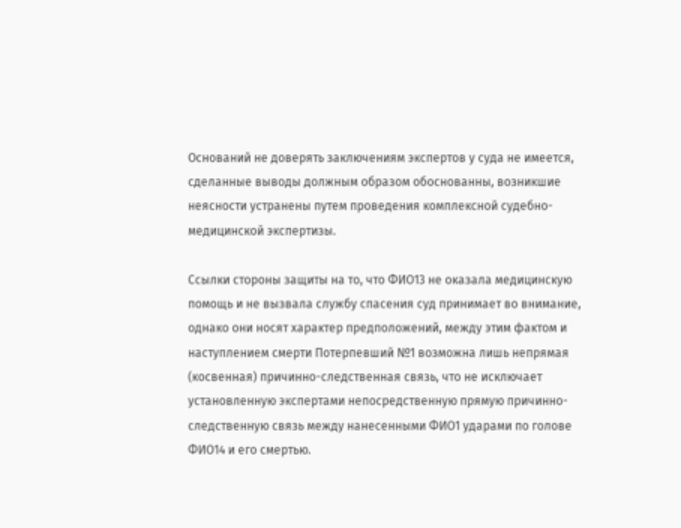Оснований не доверять заключениям экспертов у суда не имеется, сделанные выводы должным образом обоснованны, возникшие неясности устранены путем проведения комплексной судебно-медицинской экспертизы.

Ссылки стороны защиты на то, что ФИО13 не оказала медицинскую помощь и не вызвала службу спасения суд принимает во внимание, однако они носят характер предположений, между этим фактом и наступлением смерти Потерпевший №1 возможна лишь непрямая (косвенная) причинно-следственная связь, что не исключает установленную экспертами непосредственную прямую причинно-следственную связь между нанесенными ФИО1 ударами по голове ФИО14 и его смертью.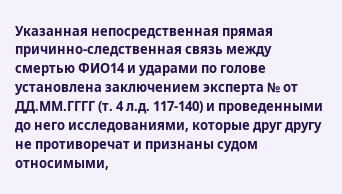Указанная непосредственная прямая причинно-следственная связь между смертью ФИО14 и ударами по голове установлена заключением эксперта № от ДД.ММ.ГГГГ (т. 4 л.д. 117-140) и проведенными до него исследованиями, которые друг другу не противоречат и признаны судом относимыми,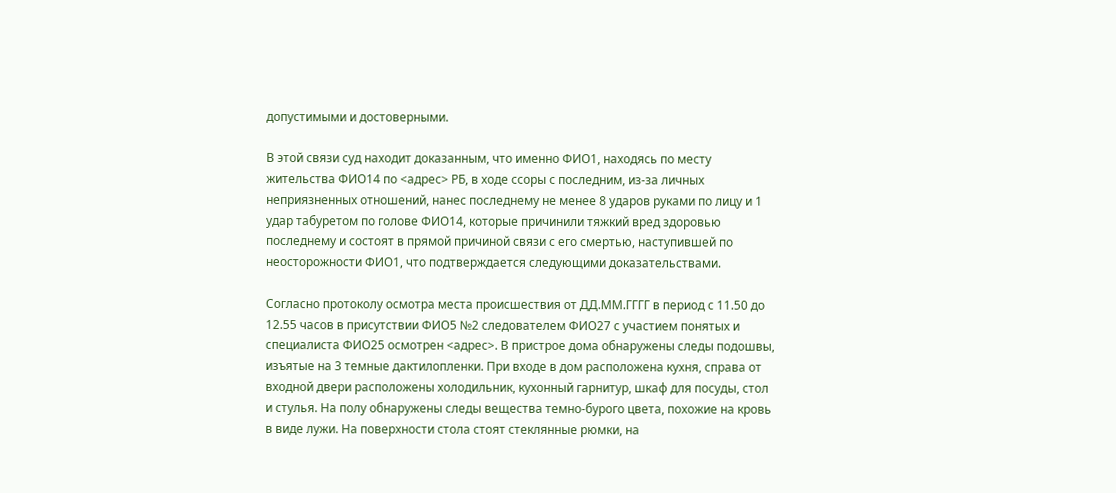допустимыми и достоверными.

В этой связи суд находит доказанным, что именно ФИО1, находясь по месту жительства ФИО14 по <адрес> РБ, в ходе ссоры с последним, из-за личных неприязненных отношений, нанес последнему не менее 8 ударов руками по лицу и 1 удар табуретом по голове ФИО14, которые причинили тяжкий вред здоровью последнему и состоят в прямой причиной связи с его смертью, наступившей по неосторожности ФИО1, что подтверждается следующими доказательствами.

Согласно протоколу осмотра места происшествия от ДД.ММ.ГГГГ в период с 11.50 до 12.55 часов в присутствии ФИО5 №2 следователем ФИО27 с участием понятых и специалиста ФИО25 осмотрен <адрес>. В пристрое дома обнаружены следы подошвы, изъятые на 3 темные дактилопленки. При входе в дом расположена кухня, справа от входной двери расположены холодильник, кухонный гарнитур, шкаф для посуды, стол и стулья. На полу обнаружены следы вещества темно-бурого цвета, похожие на кровь в виде лужи. На поверхности стола стоят стеклянные рюмки, на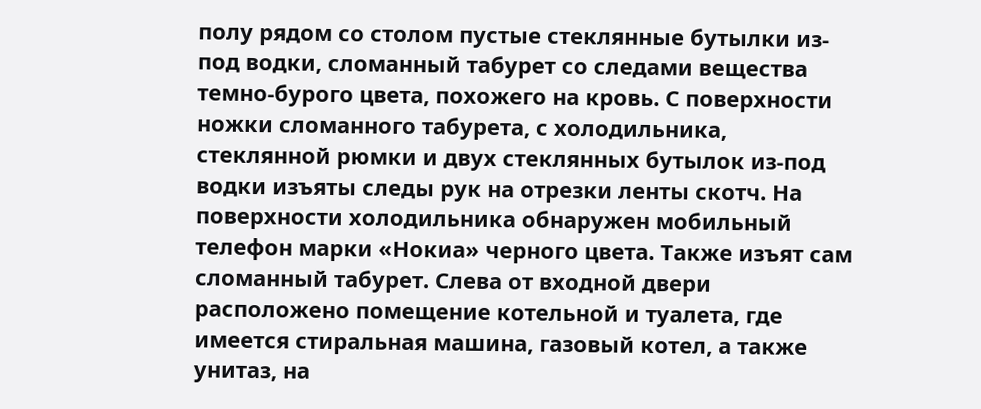полу рядом со столом пустые стеклянные бутылки из-под водки, сломанный табурет со следами вещества темно-бурого цвета, похожего на кровь. С поверхности ножки сломанного табурета, с холодильника, стеклянной рюмки и двух стеклянных бутылок из-под водки изъяты следы рук на отрезки ленты скотч. На поверхности холодильника обнаружен мобильный телефон марки «Нокиа» черного цвета. Также изъят сам сломанный табурет. Слева от входной двери расположено помещение котельной и туалета, где имеется стиральная машина, газовый котел, а также унитаз, на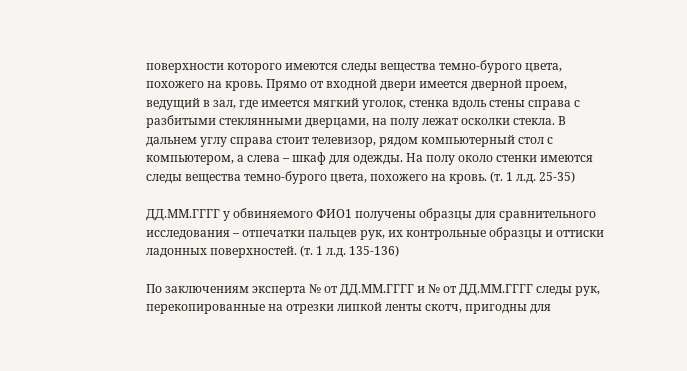поверхности которого имеются следы вещества темно-бурого цвета, похожего на кровь. Прямо от входной двери имеется дверной проем, ведущий в зал, где имеется мягкий уголок, стенка вдоль стены справа с разбитыми стеклянными дверцами, на полу лежат осколки стекла. В дальнем углу справа стоит телевизор, рядом компьютерный стол с компьютером, а слева – шкаф для одежды. На полу около стенки имеются следы вещества темно-бурого цвета, похожего на кровь. (т. 1 л.д. 25-35)

ДД.ММ.ГГГГ у обвиняемого ФИО1 получены образцы для сравнительного исследования – отпечатки пальцев рук, их контрольные образцы и оттиски ладонных поверхностей. (т. 1 л.д. 135-136)

По заключениям эксперта № от ДД.ММ.ГГГГ и № от ДД.ММ.ГГГГ следы рук, перекопированные на отрезки липкой ленты скотч, пригодны для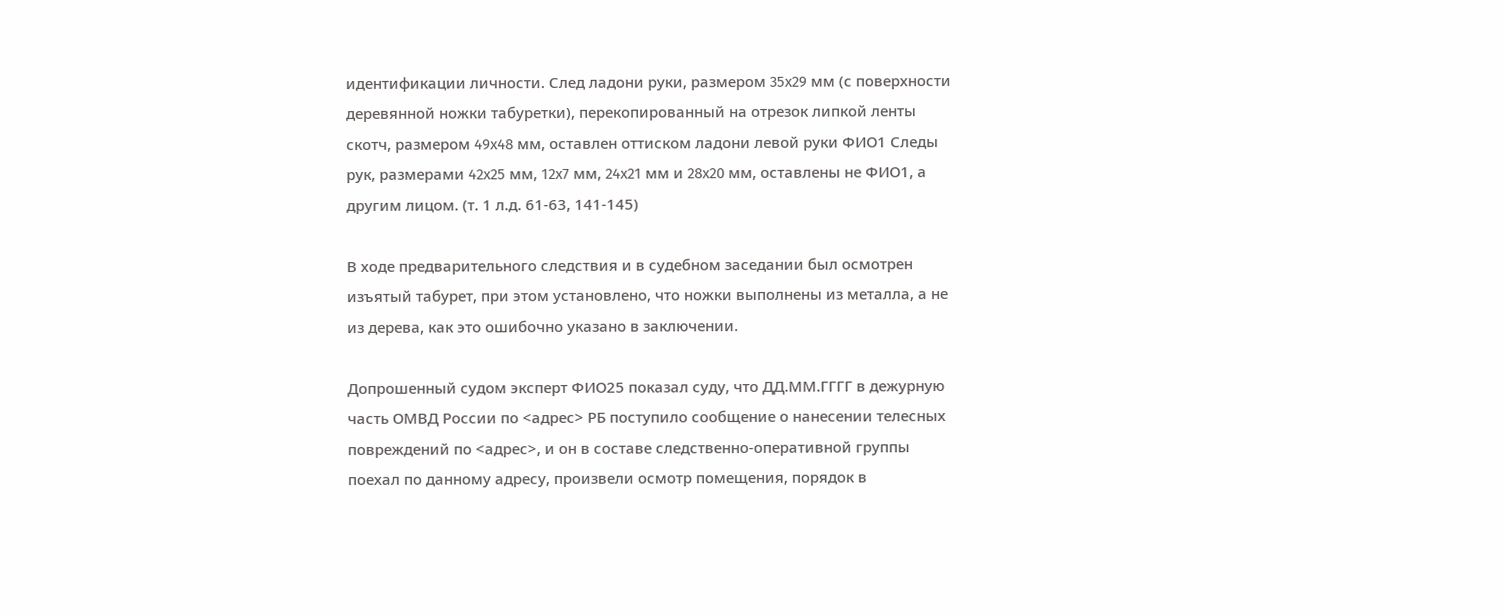идентификации личности. След ладони руки, размером 35x29 мм (с поверхности деревянной ножки табуретки), перекопированный на отрезок липкой ленты скотч, размером 49x48 мм, оставлен оттиском ладони левой руки ФИО1 Следы рук, размерами 42x25 мм, 12x7 мм, 24x21 мм и 28x20 мм, оставлены не ФИО1, а другим лицом. (т. 1 л.д. 61-63, 141-145)

В ходе предварительного следствия и в судебном заседании был осмотрен изъятый табурет, при этом установлено, что ножки выполнены из металла, а не из дерева, как это ошибочно указано в заключении.

Допрошенный судом эксперт ФИО25 показал суду, что ДД.ММ.ГГГГ в дежурную часть ОМВД России по <адрес> РБ поступило сообщение о нанесении телесных повреждений по <адрес>, и он в составе следственно-оперативной группы поехал по данному адресу, произвели осмотр помещения, порядок в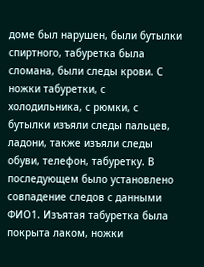доме был нарушен, были бутылки спиртного, табуретка была сломана, были следы крови. С ножки табуретки, с холодильника, с рюмки, с бутылки изъяли следы пальцев, ладони, также изъяли следы обуви, телефон, табуретку. В последующем было установлено совпадение следов с данными ФИО1. Изъятая табуретка была покрыта лаком, ножки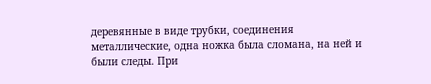деревянные в виде трубки, соединения металлические, одна ножка была сломана, на ней и были следы. При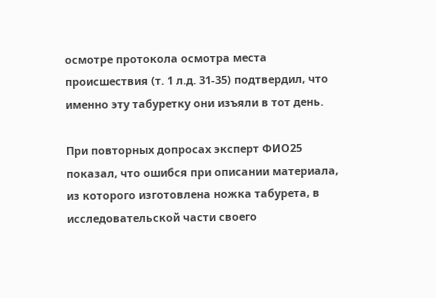осмотре протокола осмотра места происшествия (т. 1 л.д. 31-35) подтвердил, что именно эту табуретку они изъяли в тот день.

При повторных допросах эксперт ФИО25 показал, что ошибся при описании материала, из которого изготовлена ножка табурета, в исследовательской части своего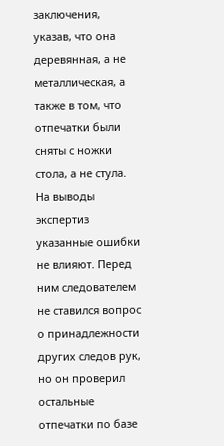заключения, указав, что она деревянная, а не металлическая, а также в том, что отпечатки были сняты с ножки стола, а не стула. На выводы экспертиз указанные ошибки не влияют. Перед ним следователем не ставился вопрос о принадлежности других следов рук, но он проверил остальные отпечатки по базе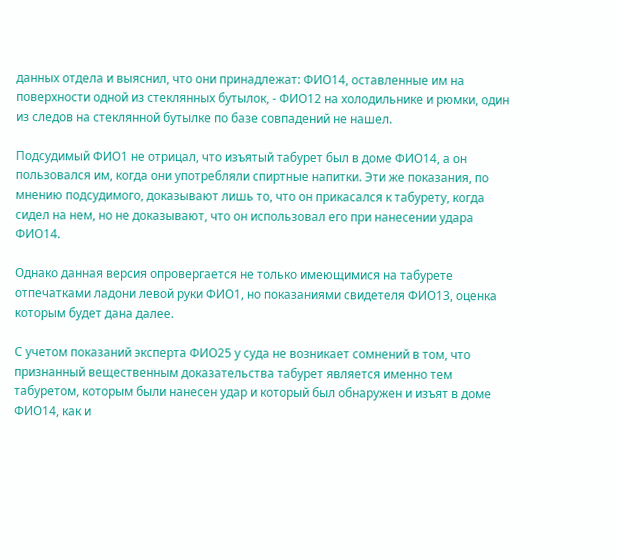данных отдела и выяснил, что они принадлежат: ФИО14, оставленные им на поверхности одной из стеклянных бутылок, - ФИО12 на холодильнике и рюмки, один из следов на стеклянной бутылке по базе совпадений не нашел.

Подсудимый ФИО1 не отрицал, что изъятый табурет был в доме ФИО14, а он пользовался им, когда они употребляли спиртные напитки. Эти же показания, по мнению подсудимого, доказывают лишь то, что он прикасался к табурету, когда сидел на нем, но не доказывают, что он использовал его при нанесении удара ФИО14.

Однако данная версия опровергается не только имеющимися на табурете отпечатками ладони левой руки ФИО1, но показаниями свидетеля ФИО13, оценка которым будет дана далее.

С учетом показаний эксперта ФИО25 у суда не возникает сомнений в том, что признанный вещественным доказательства табурет является именно тем табуретом, которым были нанесен удар и который был обнаружен и изъят в доме ФИО14, как и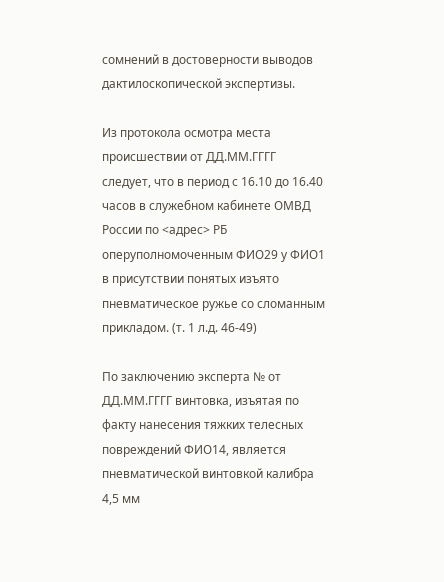сомнений в достоверности выводов дактилоскопической экспертизы.

Из протокола осмотра места происшествии от ДД.ММ.ГГГГ следует, что в период с 16.10 до 16.40 часов в служебном кабинете ОМВД России по <адрес> РБ оперуполномоченным ФИО29 у ФИО1 в присутствии понятых изъято пневматическое ружье со сломанным прикладом. (т. 1 л.д. 46-49)

По заключению эксперта № от ДД.ММ.ГГГГ винтовка, изъятая по факту нанесения тяжких телесных повреждений ФИО14, является пневматической винтовкой калибра 4,5 мм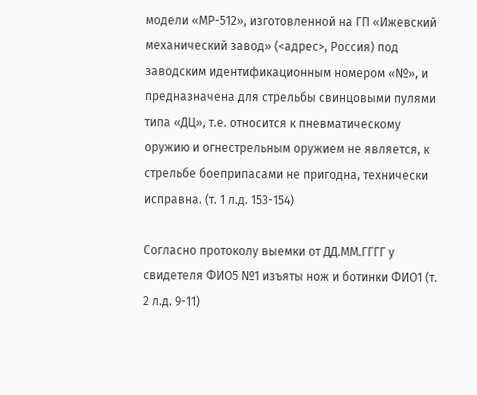модели «МР-512», изготовленной на ГП «Ижевский механический завод» (<адрес>, Россия) под заводским идентификационным номером «№», и предназначена для стрельбы свинцовыми пулями типа «ДЦ», т.е. относится к пневматическому оружию и огнестрельным оружием не является, к стрельбе боеприпасами не пригодна, технически исправна. (т. 1 л.д. 153-154)

Согласно протоколу выемки от ДД.ММ.ГГГГ у свидетеля ФИО5 №1 изъяты нож и ботинки ФИО1 (т. 2 л.д. 9-11)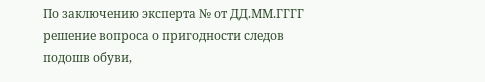По заключению эксперта № от ДД.ММ.ГГГГ решение вопроса о пригодности следов подошв обуви,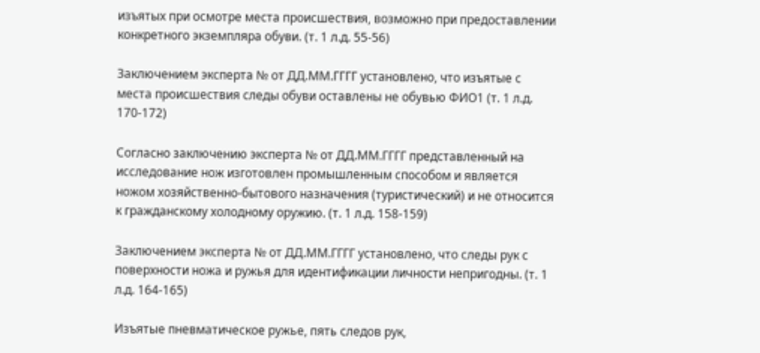изъятых при осмотре места происшествия, возможно при предоставлении конкретного экземпляра обуви. (т. 1 л.д. 55-56)

Заключением эксперта № от ДД.ММ.ГГГГ установлено, что изъятые с места происшествия следы обуви оставлены не обувью ФИО1 (т. 1 л.д. 170-172)

Согласно заключению эксперта № от ДД.ММ.ГГГГ представленный на исследование нож изготовлен промышленным способом и является ножом хозяйственно-бытового назначения (туристический) и не относится к гражданскому холодному оружию. (т. 1 л.д. 158-159)

Заключением эксперта № от ДД.ММ.ГГГГ установлено, что следы рук с поверхности ножа и ружья для идентификации личности непригодны. (т. 1 л.д. 164-165)

Изъятые пневматическое ружье, пять следов рук,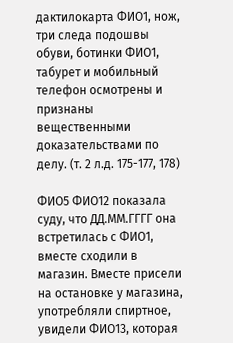дактилокарта ФИО1, нож, три следа подошвы обуви, ботинки ФИО1, табурет и мобильный телефон осмотрены и признаны вещественными доказательствами по делу. (т. 2 л.д. 175-177, 178)

ФИО5 ФИО12 показала суду, что ДД.ММ.ГГГГ она встретилась с ФИО1, вместе сходили в магазин. Вместе присели на остановке у магазина, употребляли спиртное, увидели ФИО13, которая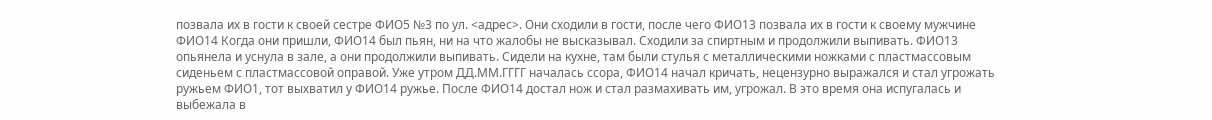позвала их в гости к своей сестре ФИО5 №3 по ул. <адрес>. Они сходили в гости, после чего ФИО13 позвала их в гости к своему мужчине ФИО14 Когда они пришли, ФИО14 был пьян, ни на что жалобы не высказывал. Сходили за спиртным и продолжили выпивать. ФИО13 опьянела и уснула в зале, а они продолжили выпивать. Сидели на кухне, там были стулья с металлическими ножками с пластмассовым сиденьем с пластмассовой оправой. Уже утром ДД.ММ.ГГГГ началась ссора, ФИО14 начал кричать, нецензурно выражался и стал угрожать ружьем ФИО1, тот выхватил у ФИО14 ружье. После ФИО14 достал нож и стал размахивать им, угрожал. В это время она испугалась и выбежала в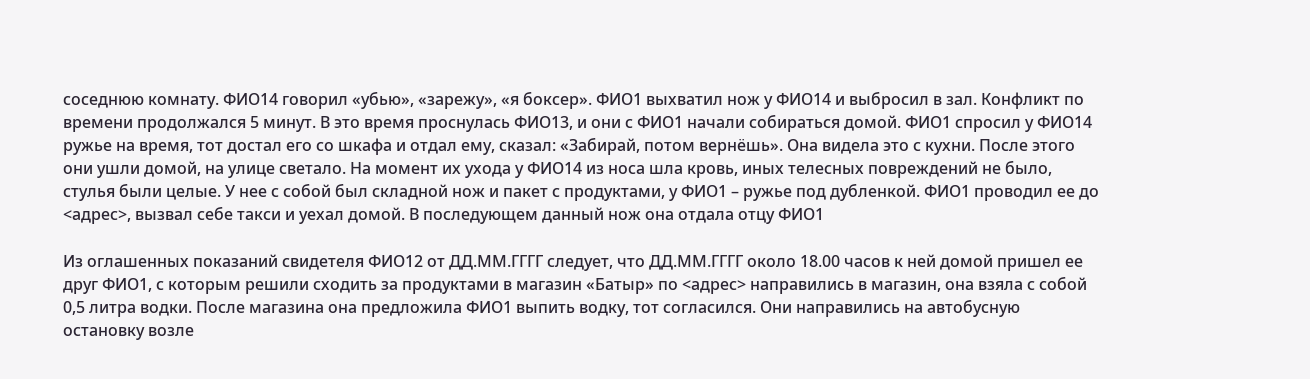соседнюю комнату. ФИО14 говорил «убью», «зарежу», «я боксер». ФИО1 выхватил нож у ФИО14 и выбросил в зал. Конфликт по времени продолжался 5 минут. В это время проснулась ФИО13, и они с ФИО1 начали собираться домой. ФИО1 спросил у ФИО14 ружье на время, тот достал его со шкафа и отдал ему, сказал: «Забирай, потом вернёшь». Она видела это с кухни. После этого они ушли домой, на улице светало. На момент их ухода у ФИО14 из носа шла кровь, иных телесных повреждений не было, стулья были целые. У нее с собой был складной нож и пакет с продуктами, у ФИО1 – ружье под дубленкой. ФИО1 проводил ее до <адрес>, вызвал себе такси и уехал домой. В последующем данный нож она отдала отцу ФИО1

Из оглашенных показаний свидетеля ФИО12 от ДД.ММ.ГГГГ следует, что ДД.ММ.ГГГГ около 18.00 часов к ней домой пришел ее друг ФИО1, с которым решили сходить за продуктами в магазин «Батыр» по <адрес> направились в магазин, она взяла с собой 0,5 литра водки. После магазина она предложила ФИО1 выпить водку, тот согласился. Они направились на автобусную остановку возле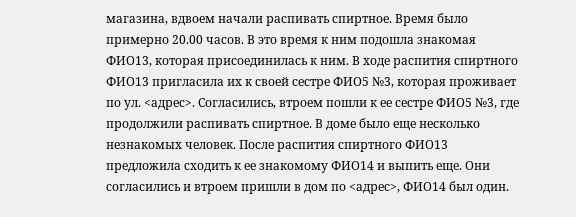магазина, вдвоем начали распивать спиртное. Время было примерно 20.00 часов. В это время к ним подошла знакомая ФИО13, которая присоединилась к ним. В ходе распития спиртного ФИО13 пригласила их к своей сестре ФИО5 №3, которая проживает по ул. <адрес>. Согласились, втроем пошли к ее сестре ФИО5 №3, где продолжили распивать спиртное. В доме было еще несколько незнакомых человек. После распития спиртного ФИО13 предложила сходить к ее знакомому ФИО14 и выпить еще. Они согласились и втроем пришли в дом по <адрес>, ФИО14 был один.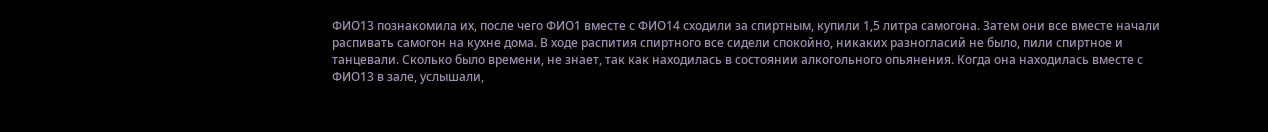ФИО13 познакомила их, после чего ФИО1 вместе с ФИО14 сходили за спиртным, купили 1,5 литра самогона. Затем они все вместе начали распивать самогон на кухне дома. В ходе распития спиртного все сидели спокойно, никаких разногласий не было, пили спиртное и танцевали. Сколько было времени, не знает, так как находилась в состоянии алкогольного опьянения. Когда она находилась вместе с ФИО13 в зале, услышали,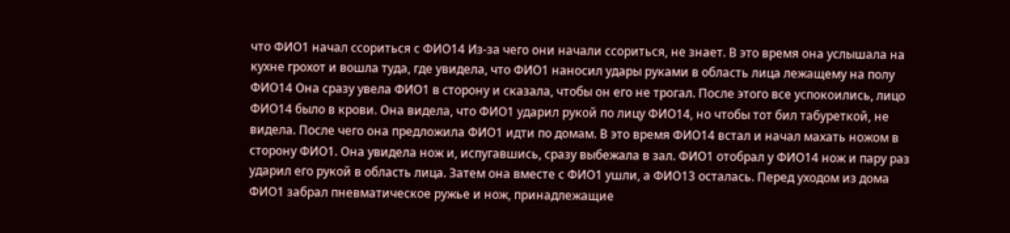что ФИО1 начал ссориться с ФИО14 Из-за чего они начали ссориться, не знает. В это время она услышала на кухне грохот и вошла туда, где увидела, что ФИО1 наносил удары руками в область лица лежащему на полу ФИО14 Она сразу увела ФИО1 в сторону и сказала, чтобы он его не трогал. После этого все успокоились, лицо ФИО14 было в крови. Она видела, что ФИО1 ударил рукой по лицу ФИО14, но чтобы тот бил табуреткой, не видела. После чего она предложила ФИО1 идти по домам. В это время ФИО14 встал и начал махать ножом в сторону ФИО1. Она увидела нож и, испугавшись, сразу выбежала в зал. ФИО1 отобрал у ФИО14 нож и пару раз ударил его рукой в область лица. Затем она вместе с ФИО1 ушли, а ФИО13 осталась. Перед уходом из дома ФИО1 забрал пневматическое ружье и нож, принадлежащие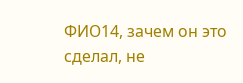ФИО14, зачем он это сделал, не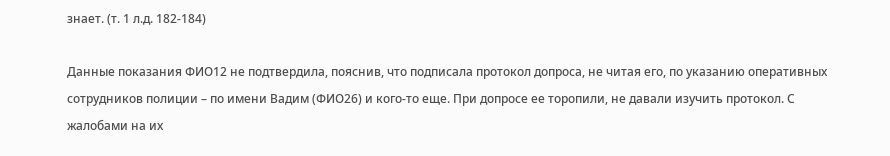знает. (т. 1 л.д. 182-184)

Данные показания ФИО12 не подтвердила, пояснив, что подписала протокол допроса, не читая его, по указанию оперативных сотрудников полиции – по имени Вадим (ФИО26) и кого-то еще. При допросе ее торопили, не давали изучить протокол. С жалобами на их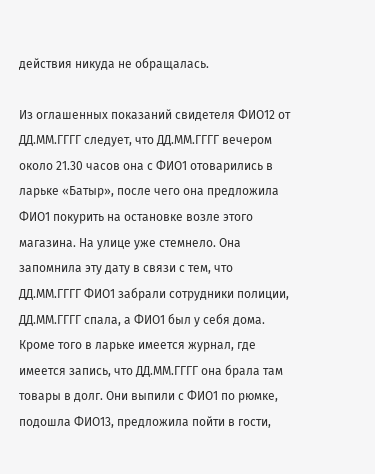действия никуда не обращалась.

Из оглашенных показаний свидетеля ФИО12 от ДД.ММ.ГГГГ следует, что ДД.ММ.ГГГГ вечером около 21.30 часов она с ФИО1 отоварились в ларьке «Батыр», после чего она предложила ФИО1 покурить на остановке возле этого магазина. На улице уже стемнело. Она запомнила эту дату в связи с тем, что ДД.ММ.ГГГГ ФИО1 забрали сотрудники полиции, ДД.ММ.ГГГГ спала, а ФИО1 был у себя дома. Кроме того в ларьке имеется журнал, где имеется запись, что ДД.ММ.ГГГГ она брала там товары в долг. Они выпили с ФИО1 по рюмке, подошла ФИО13, предложила пойти в гости,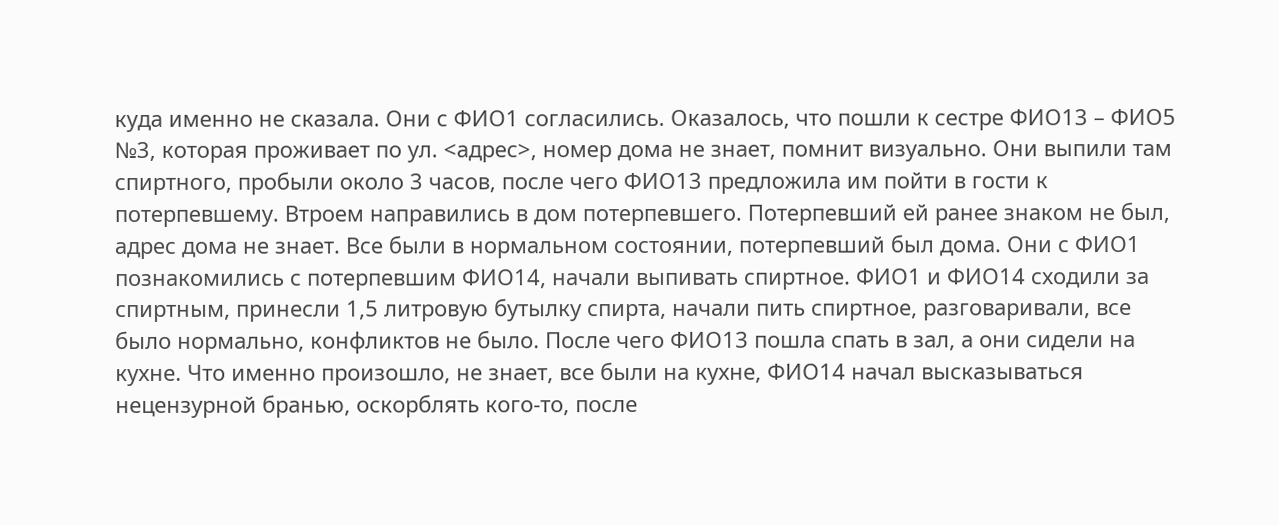куда именно не сказала. Они с ФИО1 согласились. Оказалось, что пошли к сестре ФИО13 – ФИО5 №3, которая проживает по ул. <адрес>, номер дома не знает, помнит визуально. Они выпили там спиртного, пробыли около 3 часов, после чего ФИО13 предложила им пойти в гости к потерпевшему. Втроем направились в дом потерпевшего. Потерпевший ей ранее знаком не был, адрес дома не знает. Все были в нормальном состоянии, потерпевший был дома. Они с ФИО1 познакомились с потерпевшим ФИО14, начали выпивать спиртное. ФИО1 и ФИО14 сходили за спиртным, принесли 1,5 литровую бутылку спирта, начали пить спиртное, разговаривали, все было нормально, конфликтов не было. После чего ФИО13 пошла спать в зал, а они сидели на кухне. Что именно произошло, не знает, все были на кухне, ФИО14 начал высказываться нецензурной бранью, оскорблять кого-то, после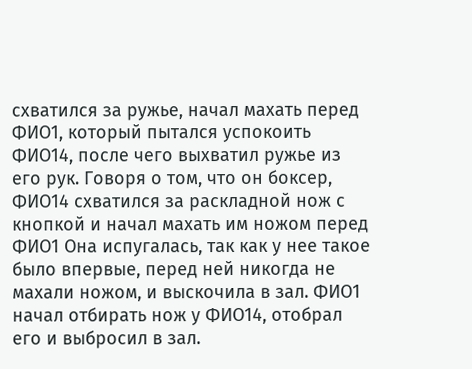схватился за ружье, начал махать перед ФИО1, который пытался успокоить ФИО14, после чего выхватил ружье из его рук. Говоря о том, что он боксер, ФИО14 схватился за раскладной нож с кнопкой и начал махать им ножом перед ФИО1 Она испугалась, так как у нее такое было впервые, перед ней никогда не махали ножом, и выскочила в зал. ФИО1 начал отбирать нож у ФИО14, отобрал его и выбросил в зал.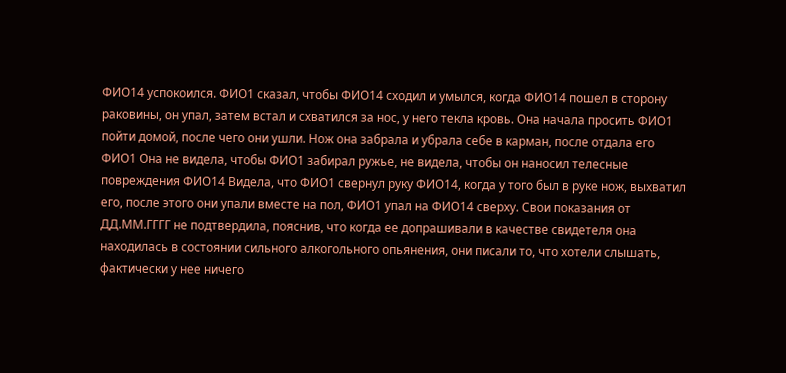ФИО14 успокоился. ФИО1 сказал, чтобы ФИО14 сходил и умылся, когда ФИО14 пошел в сторону раковины, он упал, затем встал и схватился за нос, у него текла кровь. Она начала просить ФИО1 пойти домой, после чего они ушли. Нож она забрала и убрала себе в карман, после отдала его ФИО1 Она не видела, чтобы ФИО1 забирал ружье, не видела, чтобы он наносил телесные повреждения ФИО14 Видела, что ФИО1 свернул руку ФИО14, когда у того был в руке нож, выхватил его, после этого они упали вместе на пол, ФИО1 упал на ФИО14 сверху. Свои показания от ДД.ММ.ГГГГ не подтвердила, пояснив, что когда ее допрашивали в качестве свидетеля она находилась в состоянии сильного алкогольного опьянения, они писали то, что хотели слышать, фактически у нее ничего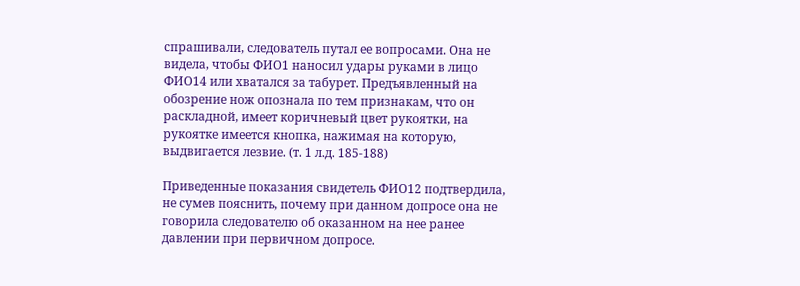спрашивали, следователь путал ее вопросами. Она не видела, чтобы ФИО1 наносил удары руками в лицо ФИО14 или хватался за табурет. Предъявленный на обозрение нож опознала по тем признакам, что он раскладной, имеет коричневый цвет рукоятки, на рукоятке имеется кнопка, нажимая на которую, выдвигается лезвие. (т. 1 л.д. 185-188)

Приведенные показания свидетель ФИО12 подтвердила, не сумев пояснить, почему при данном допросе она не говорила следователю об оказанном на нее ранее давлении при первичном допросе.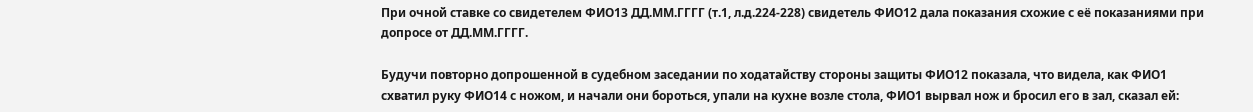При очной ставке со свидетелем ФИО13 ДД.ММ.ГГГГ (т.1, л.д.224-228) свидетель ФИО12 дала показания схожие с её показаниями при допросе от ДД.ММ.ГГГГ.

Будучи повторно допрошенной в судебном заседании по ходатайству стороны защиты ФИО12 показала, что видела, как ФИО1 схватил руку ФИО14 с ножом, и начали они бороться, упали на кухне возле стола, ФИО1 вырвал нож и бросил его в зал, сказал ей: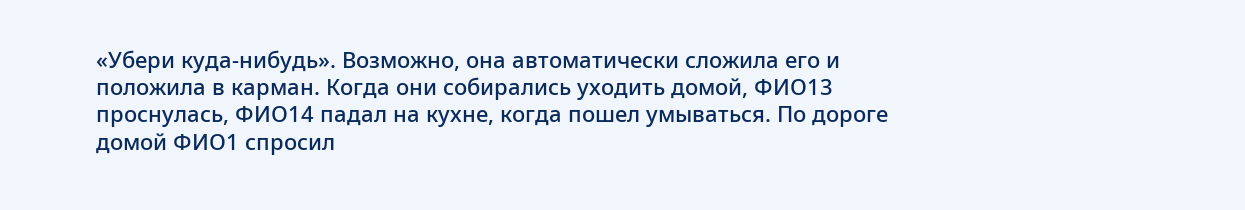«Убери куда-нибудь». Возможно, она автоматически сложила его и положила в карман. Когда они собирались уходить домой, ФИО13 проснулась, ФИО14 падал на кухне, когда пошел умываться. По дороге домой ФИО1 спросил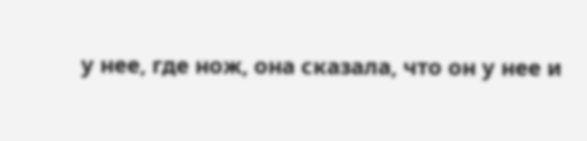у нее, где нож, она сказала, что он у нее и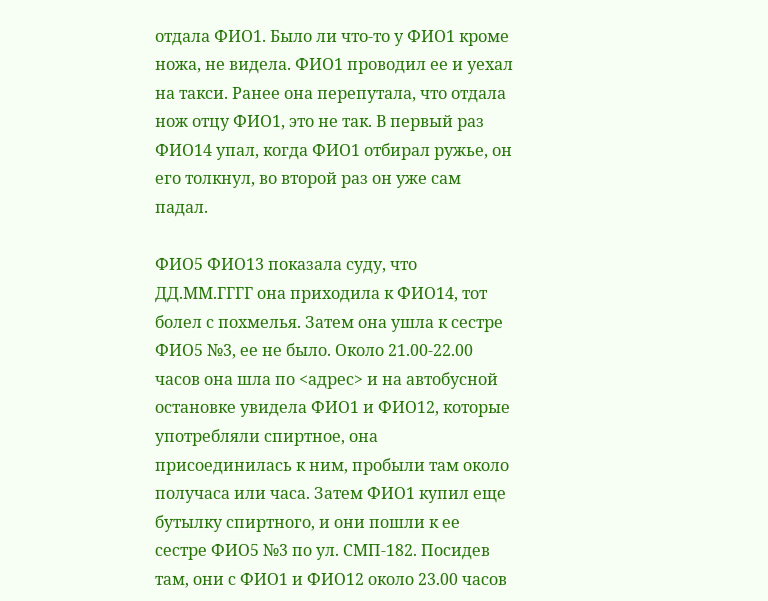отдала ФИО1. Было ли что-то у ФИО1 кроме ножа, не видела. ФИО1 проводил ее и уехал на такси. Ранее она перепутала, что отдала нож отцу ФИО1, это не так. В первый раз ФИО14 упал, когда ФИО1 отбирал ружье, он его толкнул, во второй раз он уже сам падал.

ФИО5 ФИО13 показала суду, что ДД.ММ.ГГГГ она приходила к ФИО14, тот болел с похмелья. Затем она ушла к сестре ФИО5 №3, ее не было. Около 21.00-22.00 часов она шла по <адрес> и на автобусной остановке увидела ФИО1 и ФИО12, которые употребляли спиртное, она присоединилась к ним, пробыли там около получаса или часа. Затем ФИО1 купил еще бутылку спиртного, и они пошли к ее сестре ФИО5 №3 по ул. СМП-182. Посидев там, они с ФИО1 и ФИО12 около 23.00 часов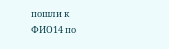пошли к ФИО14 по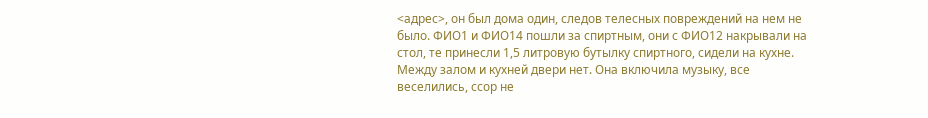<адрес>, он был дома один, следов телесных повреждений на нем не было. ФИО1 и ФИО14 пошли за спиртным, они с ФИО12 накрывали на стол, те принесли 1,5 литровую бутылку спиртного, сидели на кухне. Между залом и кухней двери нет. Она включила музыку, все веселились, ссор не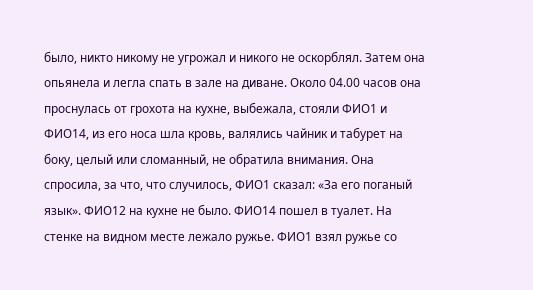было, никто никому не угрожал и никого не оскорблял. Затем она опьянела и легла спать в зале на диване. Около 04.00 часов она проснулась от грохота на кухне, выбежала, стояли ФИО1 и ФИО14, из его носа шла кровь, валялись чайник и табурет на боку, целый или сломанный, не обратила внимания. Она спросила, за что, что случилось, ФИО1 сказал: «За его поганый язык». ФИО12 на кухне не было. ФИО14 пошел в туалет. На стенке на видном месте лежало ружье. ФИО1 взял ружье со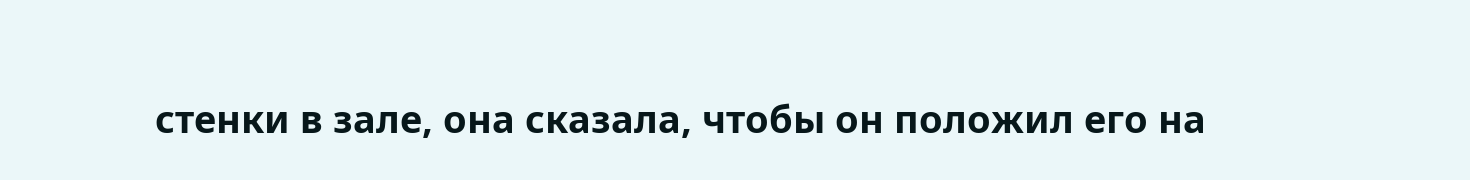стенки в зале, она сказала, чтобы он положил его на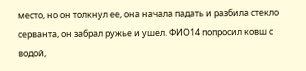место, но он толкнул ее, она начала падать и разбила стекло серванта, он забрал ружье и ушел. ФИО14 попросил ковш с водой,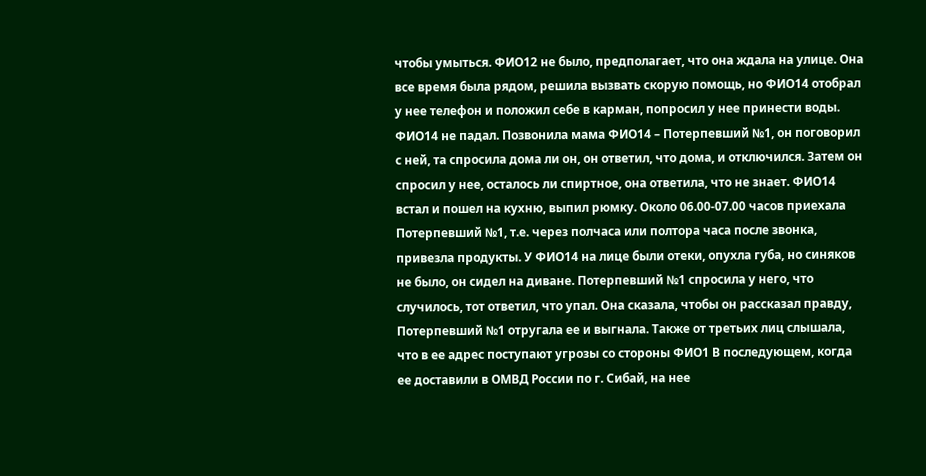чтобы умыться. ФИО12 не было, предполагает, что она ждала на улице. Она все время была рядом, решила вызвать скорую помощь, но ФИО14 отобрал у нее телефон и положил себе в карман, попросил у нее принести воды. ФИО14 не падал. Позвонила мама ФИО14 – Потерпевший №1, он поговорил с ней, та спросила дома ли он, он ответил, что дома, и отключился. Затем он спросил у нее, осталось ли спиртное, она ответила, что не знает. ФИО14 встал и пошел на кухню, выпил рюмку. Около 06.00-07.00 часов приехала Потерпевший №1, т.е. через полчаса или полтора часа после звонка, привезла продукты. У ФИО14 на лице были отеки, опухла губа, но синяков не было, он сидел на диване. Потерпевший №1 спросила у него, что случилось, тот ответил, что упал. Она сказала, чтобы он рассказал правду, Потерпевший №1 отругала ее и выгнала. Также от третьих лиц слышала, что в ее адрес поступают угрозы со стороны ФИО1 В последующем, когда ее доставили в ОМВД России по г. Сибай, на нее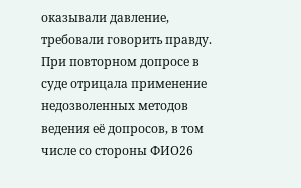оказывали давление, требовали говорить правду. При повторном допросе в суде отрицала применение недозволенных методов ведения её допросов, в том числе со стороны ФИО26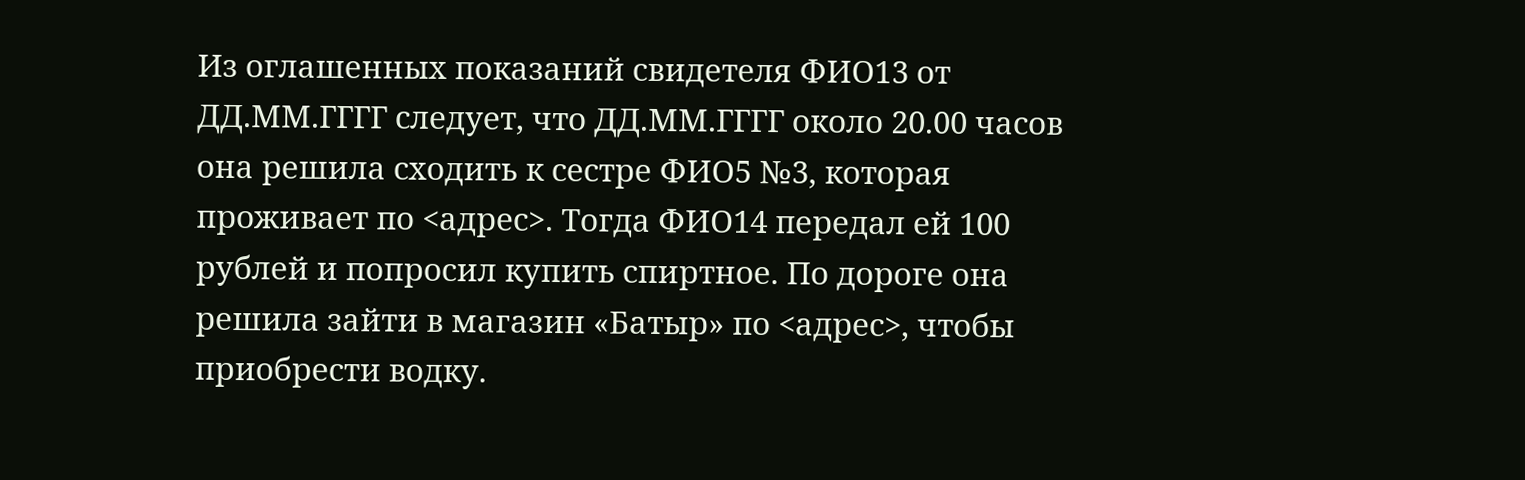Из оглашенных показаний свидетеля ФИО13 от ДД.ММ.ГГГГ следует, что ДД.ММ.ГГГГ около 20.00 часов она решила сходить к сестре ФИО5 №3, которая проживает по <адрес>. Тогда ФИО14 передал ей 100 рублей и попросил купить спиртное. По дороге она решила зайти в магазин «Батыр» по <адрес>, чтобы приобрести водку.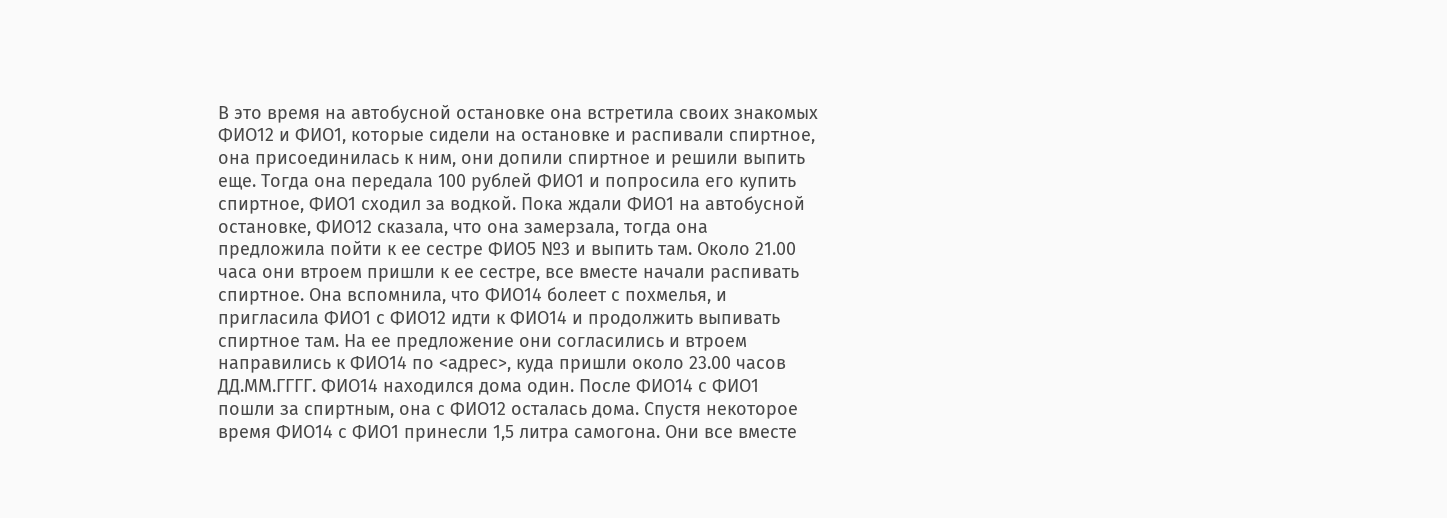В это время на автобусной остановке она встретила своих знакомых ФИО12 и ФИО1, которые сидели на остановке и распивали спиртное, она присоединилась к ним, они допили спиртное и решили выпить еще. Тогда она передала 100 рублей ФИО1 и попросила его купить спиртное, ФИО1 сходил за водкой. Пока ждали ФИО1 на автобусной остановке, ФИО12 сказала, что она замерзала, тогда она предложила пойти к ее сестре ФИО5 №3 и выпить там. Около 21.00 часа они втроем пришли к ее сестре, все вместе начали распивать спиртное. Она вспомнила, что ФИО14 болеет с похмелья, и пригласила ФИО1 с ФИО12 идти к ФИО14 и продолжить выпивать спиртное там. На ее предложение они согласились и втроем направились к ФИО14 по <адрес>, куда пришли около 23.00 часов ДД.ММ.ГГГГ. ФИО14 находился дома один. После ФИО14 с ФИО1 пошли за спиртным, она с ФИО12 осталась дома. Спустя некоторое время ФИО14 с ФИО1 принесли 1,5 литра самогона. Они все вместе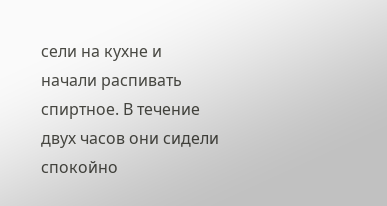сели на кухне и начали распивать спиртное. В течение двух часов они сидели спокойно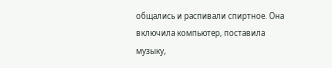общались и распивали спиртное. Она включила компьютер, поставила музыку,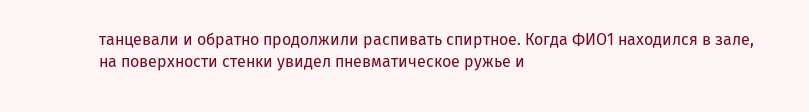танцевали и обратно продолжили распивать спиртное. Когда ФИО1 находился в зале, на поверхности стенки увидел пневматическое ружье и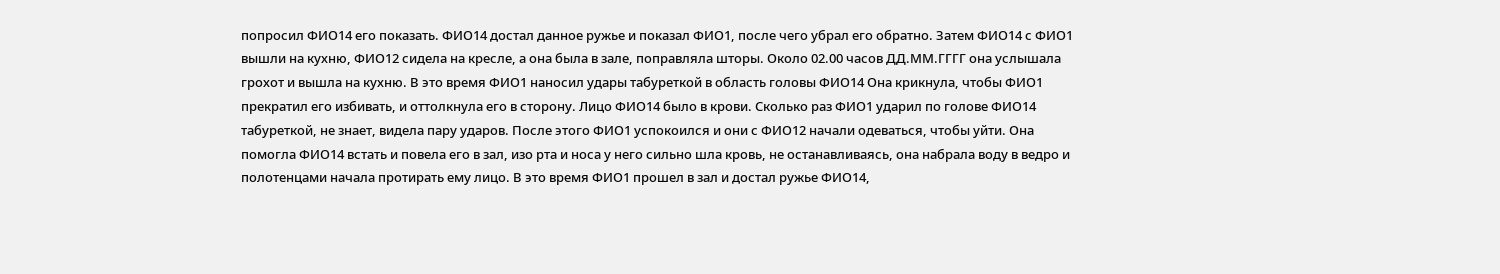попросил ФИО14 его показать. ФИО14 достал данное ружье и показал ФИО1, после чего убрал его обратно. Затем ФИО14 с ФИО1 вышли на кухню, ФИО12 сидела на кресле, а она была в зале, поправляла шторы. Около 02.00 часов ДД.ММ.ГГГГ она услышала грохот и вышла на кухню. В это время ФИО1 наносил удары табуреткой в область головы ФИО14 Она крикнула, чтобы ФИО1 прекратил его избивать, и оттолкнула его в сторону. Лицо ФИО14 было в крови. Сколько раз ФИО1 ударил по голове ФИО14 табуреткой, не знает, видела пару ударов. После этого ФИО1 успокоился и они с ФИО12 начали одеваться, чтобы уйти. Она помогла ФИО14 встать и повела его в зал, изо рта и носа у него сильно шла кровь, не останавливаясь, она набрала воду в ведро и полотенцами начала протирать ему лицо. В это время ФИО1 прошел в зал и достал ружье ФИО14,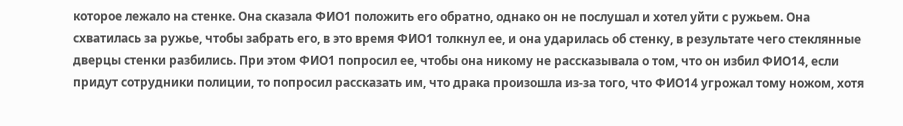которое лежало на стенке. Она сказала ФИО1 положить его обратно, однако он не послушал и хотел уйти с ружьем. Она схватилась за ружье, чтобы забрать его, в это время ФИО1 толкнул ее, и она ударилась об стенку, в результате чего стеклянные дверцы стенки разбились. При этом ФИО1 попросил ее, чтобы она никому не рассказывала о том, что он избил ФИО14, если придут сотрудники полиции, то попросил рассказать им, что драка произошла из-за того, что ФИО14 угрожал тому ножом, хотя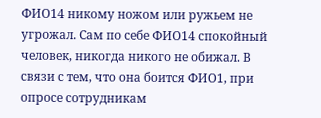ФИО14 никому ножом или ружьем не угрожал. Сам по себе ФИО14 спокойный человек, никогда никого не обижал. В связи с тем, что она боится ФИО1, при опросе сотрудникам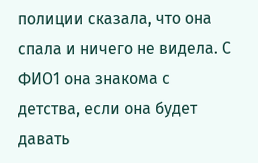полиции сказала, что она спала и ничего не видела. С ФИО1 она знакома с детства, если она будет давать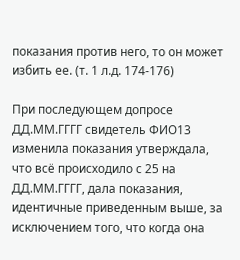показания против него, то он может избить ее. (т. 1 л.д. 174-176)

При последующем допросе ДД.ММ.ГГГГ свидетель ФИО13 изменила показания утверждала, что всё происходило с 25 на ДД.ММ.ГГГГ, дала показания, идентичные приведенным выше, за исключением того, что когда она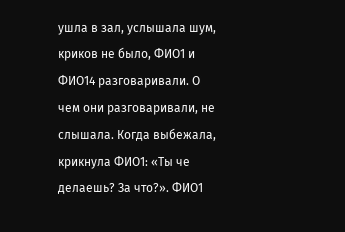ушла в зал, услышала шум, криков не было, ФИО1 и ФИО14 разговаривали. О чем они разговаривали, не слышала. Когда выбежала, крикнула ФИО1: «Ты че делаешь? За что?». ФИО1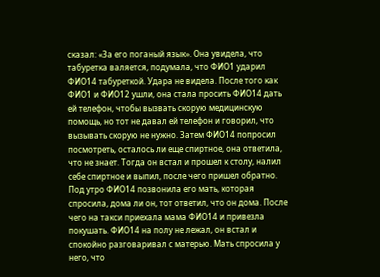сказал: «За его поганый язык». Она увидела, что табуретка валяется, подумала, что ФИО1 ударил ФИО14 табуреткой. Удара не видела. После того как ФИО1 и ФИО12 ушли, она стала просить ФИО14 дать ей телефон, чтобы вызвать скорую медицинскую помощь, но тот не давал ей телефон и говорил, что вызывать скорую не нужно. Затем ФИО14 попросил посмотреть, осталось ли еще спиртное, она ответила, что не знает. Тогда он встал и прошел к столу, налил себе спиртное и выпил, после чего пришел обратно. Под утро ФИО14 позвонила его мать, которая спросила, дома ли он, тот ответил, что он дома. После чего на такси приехала мама ФИО14 и привезла покушать. ФИО14 на полу не лежал, он встал и спокойно разговаривал с матерью. Мать спросила у него, что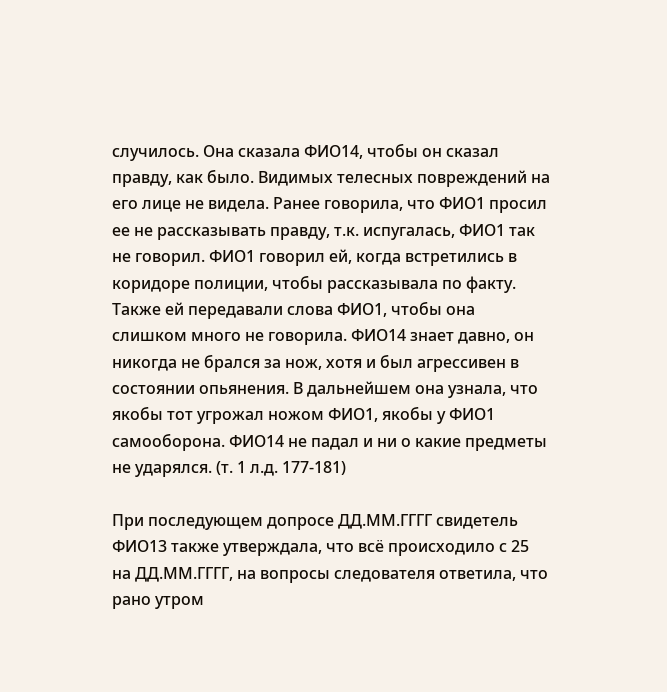случилось. Она сказала ФИО14, чтобы он сказал правду, как было. Видимых телесных повреждений на его лице не видела. Ранее говорила, что ФИО1 просил ее не рассказывать правду, т.к. испугалась, ФИО1 так не говорил. ФИО1 говорил ей, когда встретились в коридоре полиции, чтобы рассказывала по факту. Также ей передавали слова ФИО1, чтобы она слишком много не говорила. ФИО14 знает давно, он никогда не брался за нож, хотя и был агрессивен в состоянии опьянения. В дальнейшем она узнала, что якобы тот угрожал ножом ФИО1, якобы у ФИО1 самооборона. ФИО14 не падал и ни о какие предметы не ударялся. (т. 1 л.д. 177-181)

При последующем допросе ДД.ММ.ГГГГ свидетель ФИО13 также утверждала, что всё происходило с 25 на ДД.ММ.ГГГГ, на вопросы следователя ответила, что рано утром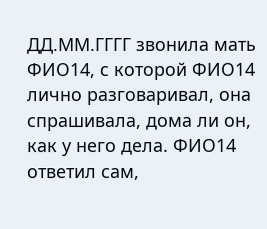ДД.ММ.ГГГГ звонила мать ФИО14, с которой ФИО14 лично разговаривал, она спрашивала, дома ли он, как у него дела. ФИО14 ответил сам,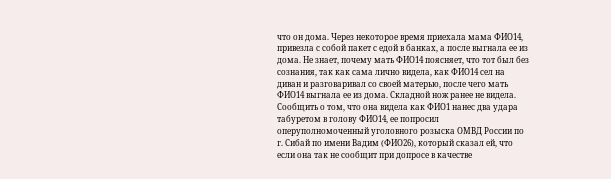что он дома. Через некоторое время приехала мама ФИО14, привезла с собой пакет с едой в банках, а после выгнала ее из дома. Не знает, почему мать ФИО14 поясняет, что тот был без сознания, так как сама лично видела, как ФИО14 сел на диван и разговаривал со своей матерью, после чего мать ФИО14 выгнала ее из дома. Складной нож ранее не видела. Сообщить о том, что она видела как ФИО1 нанес два удара табуретом в голову ФИО14, ее попросил оперуполномоченный уголовного розыска ОМВД России по г. Сибай по имени Вадим (ФИО26), который сказал ей, что если она так не сообщит при допросе в качестве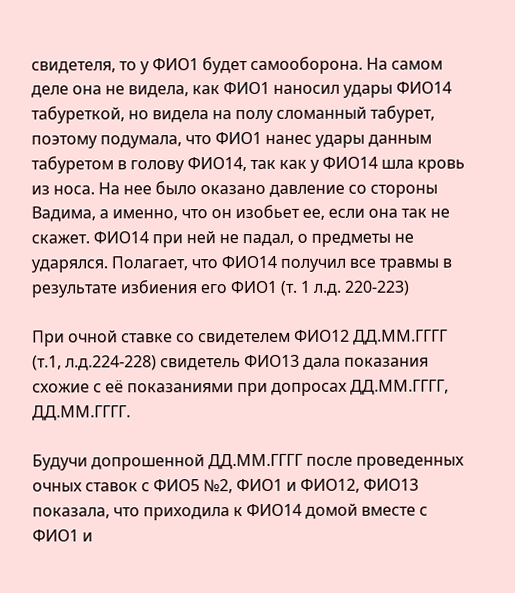свидетеля, то у ФИО1 будет самооборона. На самом деле она не видела, как ФИО1 наносил удары ФИО14 табуреткой, но видела на полу сломанный табурет, поэтому подумала, что ФИО1 нанес удары данным табуретом в голову ФИО14, так как у ФИО14 шла кровь из носа. На нее было оказано давление со стороны Вадима, а именно, что он изобьет ее, если она так не скажет. ФИО14 при ней не падал, о предметы не ударялся. Полагает, что ФИО14 получил все травмы в результате избиения его ФИО1 (т. 1 л.д. 220-223)

При очной ставке со свидетелем ФИО12 ДД.ММ.ГГГГ (т.1, л.д.224-228) свидетель ФИО13 дала показания схожие с её показаниями при допросах ДД.ММ.ГГГГ, ДД.ММ.ГГГГ.

Будучи допрошенной ДД.ММ.ГГГГ после проведенных очных ставок с ФИО5 №2, ФИО1 и ФИО12, ФИО13 показала, что приходила к ФИО14 домой вместе с ФИО1 и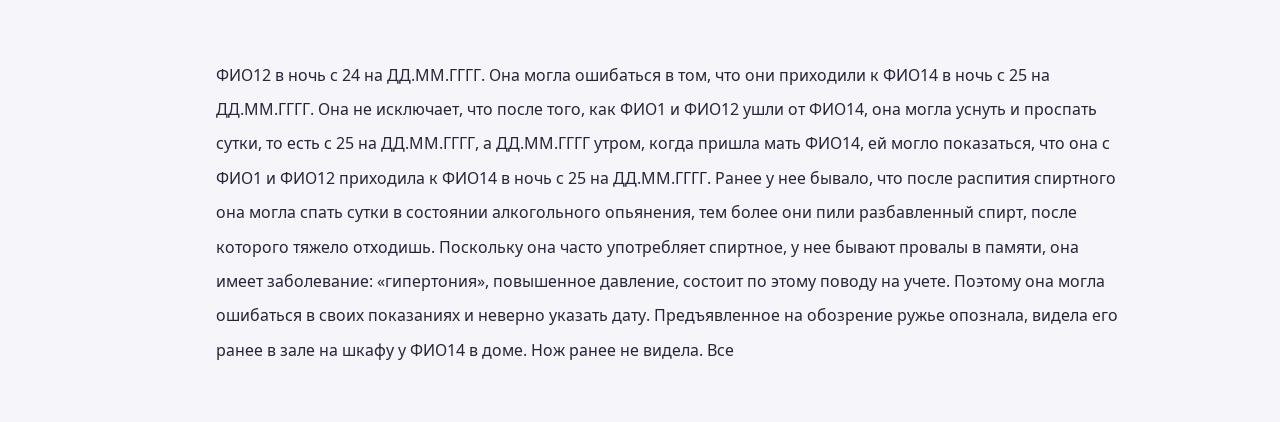ФИО12 в ночь с 24 на ДД.ММ.ГГГГ. Она могла ошибаться в том, что они приходили к ФИО14 в ночь с 25 на ДД.ММ.ГГГГ. Она не исключает, что после того, как ФИО1 и ФИО12 ушли от ФИО14, она могла уснуть и проспать сутки, то есть с 25 на ДД.ММ.ГГГГ, а ДД.ММ.ГГГГ утром, когда пришла мать ФИО14, ей могло показаться, что она с ФИО1 и ФИО12 приходила к ФИО14 в ночь с 25 на ДД.ММ.ГГГГ. Ранее у нее бывало, что после распития спиртного она могла спать сутки в состоянии алкогольного опьянения, тем более они пили разбавленный спирт, после которого тяжело отходишь. Поскольку она часто употребляет спиртное, у нее бывают провалы в памяти, она имеет заболевание: «гипертония», повышенное давление, состоит по этому поводу на учете. Поэтому она могла ошибаться в своих показаниях и неверно указать дату. Предъявленное на обозрение ружье опознала, видела его ранее в зале на шкафу у ФИО14 в доме. Нож ранее не видела. Все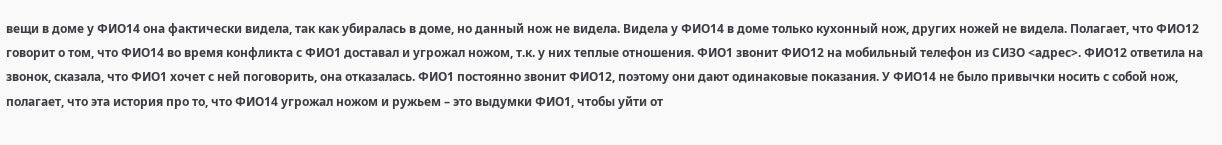вещи в доме у ФИО14 она фактически видела, так как убиралась в доме, но данный нож не видела. Видела у ФИО14 в доме только кухонный нож, других ножей не видела. Полагает, что ФИО12 говорит о том, что ФИО14 во время конфликта с ФИО1 доставал и угрожал ножом, т.к. у них теплые отношения. ФИО1 звонит ФИО12 на мобильный телефон из СИЗО <адрес>. ФИО12 ответила на звонок, сказала, что ФИО1 хочет с ней поговорить, она отказалась. ФИО1 постоянно звонит ФИО12, поэтому они дают одинаковые показания. У ФИО14 не было привычки носить с собой нож, полагает, что эта история про то, что ФИО14 угрожал ножом и ружьем – это выдумки ФИО1, чтобы уйти от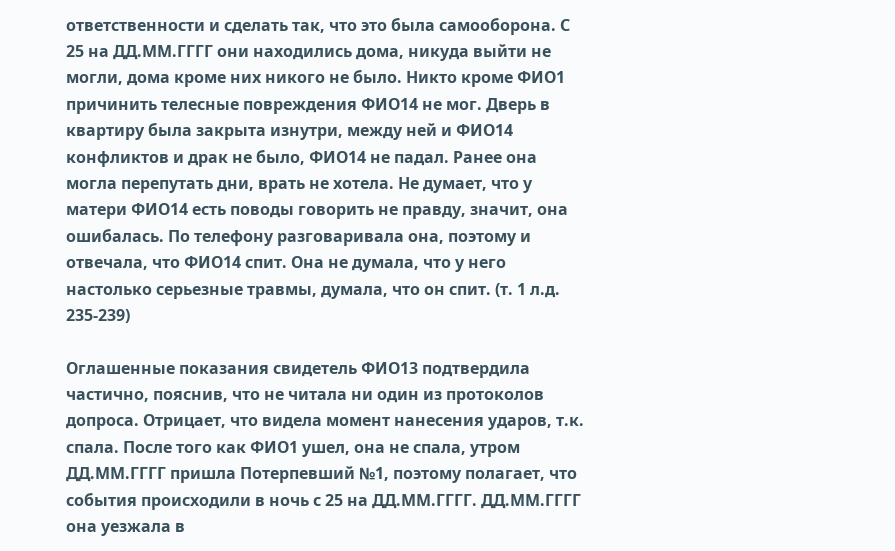ответственности и сделать так, что это была самооборона. С 25 на ДД.ММ.ГГГГ они находились дома, никуда выйти не могли, дома кроме них никого не было. Никто кроме ФИО1 причинить телесные повреждения ФИО14 не мог. Дверь в квартиру была закрыта изнутри, между ней и ФИО14 конфликтов и драк не было, ФИО14 не падал. Ранее она могла перепутать дни, врать не хотела. Не думает, что у матери ФИО14 есть поводы говорить не правду, значит, она ошибалась. По телефону разговаривала она, поэтому и отвечала, что ФИО14 спит. Она не думала, что у него настолько серьезные травмы, думала, что он спит. (т. 1 л.д. 235-239)

Оглашенные показания свидетель ФИО13 подтвердила частично, пояснив, что не читала ни один из протоколов допроса. Отрицает, что видела момент нанесения ударов, т.к. спала. После того как ФИО1 ушел, она не спала, утром ДД.ММ.ГГГГ пришла Потерпевший №1, поэтому полагает, что события происходили в ночь с 25 на ДД.ММ.ГГГГ. ДД.ММ.ГГГГ она уезжала в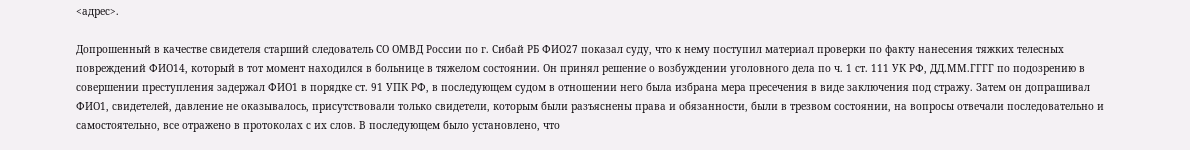<адрес>.

Допрошенный в качестве свидетеля старший следователь СО ОМВД России по г. Сибай РБ ФИО27 показал суду, что к нему поступил материал проверки по факту нанесения тяжких телесных повреждений ФИО14, который в тот момент находился в больнице в тяжелом состоянии. Он принял решение о возбуждении уголовного дела по ч. 1 ст. 111 УК РФ, ДД.ММ.ГГГГ по подозрению в совершении преступления задержал ФИО1 в порядке ст. 91 УПК РФ, в последующем судом в отношении него была избрана мера пресечения в виде заключения под стражу. Затем он допрашивал ФИО1, свидетелей, давление не оказывалось, присутствовали только свидетели, которым были разъяснены права и обязанности, были в трезвом состоянии, на вопросы отвечали последовательно и самостоятельно, все отражено в протоколах с их слов. В последующем было установлено, что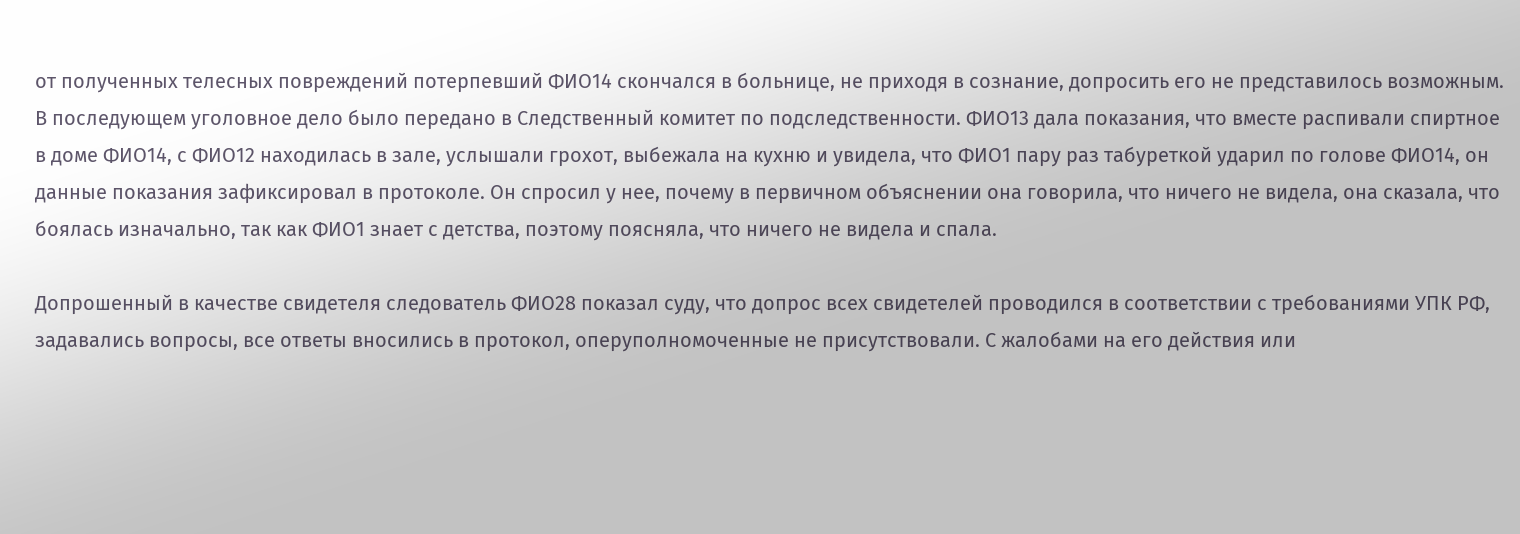от полученных телесных повреждений потерпевший ФИО14 скончался в больнице, не приходя в сознание, допросить его не представилось возможным. В последующем уголовное дело было передано в Следственный комитет по подследственности. ФИО13 дала показания, что вместе распивали спиртное в доме ФИО14, с ФИО12 находилась в зале, услышали грохот, выбежала на кухню и увидела, что ФИО1 пару раз табуреткой ударил по голове ФИО14, он данные показания зафиксировал в протоколе. Он спросил у нее, почему в первичном объяснении она говорила, что ничего не видела, она сказала, что боялась изначально, так как ФИО1 знает с детства, поэтому поясняла, что ничего не видела и спала.

Допрошенный в качестве свидетеля следователь ФИО28 показал суду, что допрос всех свидетелей проводился в соответствии с требованиями УПК РФ, задавались вопросы, все ответы вносились в протокол, оперуполномоченные не присутствовали. С жалобами на его действия или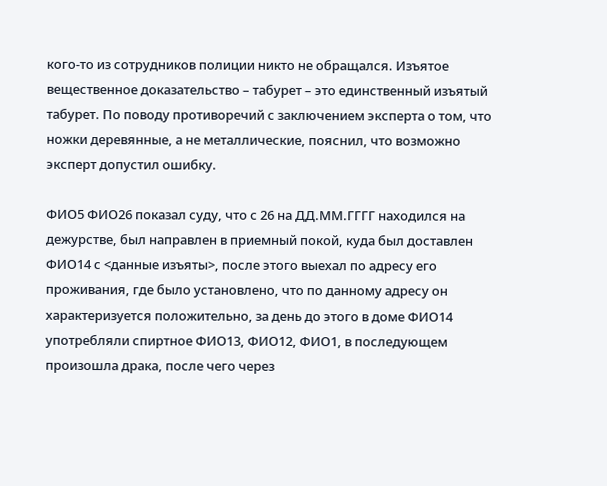кого-то из сотрудников полиции никто не обращался. Изъятое вещественное доказательство – табурет – это единственный изъятый табурет. По поводу противоречий с заключением эксперта о том, что ножки деревянные, а не металлические, пояснил, что возможно эксперт допустил ошибку.

ФИО5 ФИО26 показал суду, что с 26 на ДД.ММ.ГГГГ находился на дежурстве, был направлен в приемный покой, куда был доставлен ФИО14 с <данные изъяты>, после этого выехал по адресу его проживания, где было установлено, что по данному адресу он характеризуется положительно, за день до этого в доме ФИО14 употребляли спиртное ФИО13, ФИО12, ФИО1, в последующем произошла драка, после чего через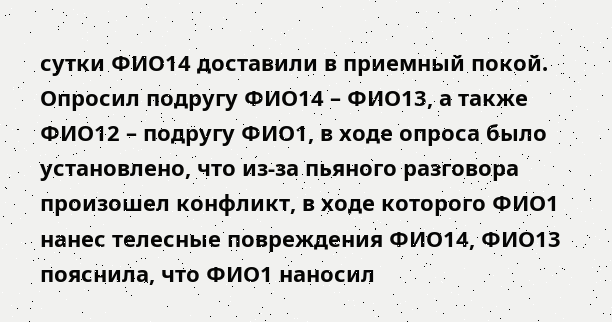сутки ФИО14 доставили в приемный покой. Опросил подругу ФИО14 – ФИО13, а также ФИО12 – подругу ФИО1, в ходе опроса было установлено, что из-за пьяного разговора произошел конфликт, в ходе которого ФИО1 нанес телесные повреждения ФИО14, ФИО13 пояснила, что ФИО1 наносил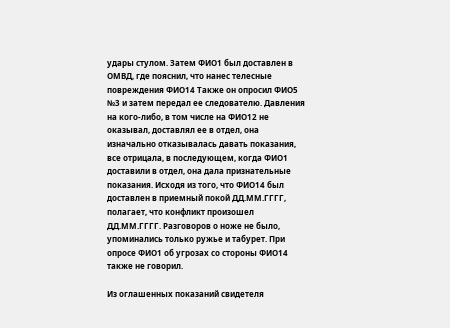удары стулом. Затем ФИО1 был доставлен в ОМВД, где пояснил, что нанес телесные повреждения ФИО14 Также он опросил ФИО5 №3 и затем передал ее следователю. Давления на кого-либо, в том числе на ФИО12 не оказывал, доставлял ее в отдел, она изначально отказывалась давать показания, все отрицала, в последующем, когда ФИО1 доставили в отдел, она дала признательные показания. Исходя из того, что ФИО14 был доставлен в приемный покой ДД.ММ.ГГГГ, полагает, что конфликт произошел ДД.ММ.ГГГГ. Разговоров о ноже не было, упоминались только ружье и табурет. При опросе ФИО1 об угрозах со стороны ФИО14 также не говорил.

Из оглашенных показаний свидетеля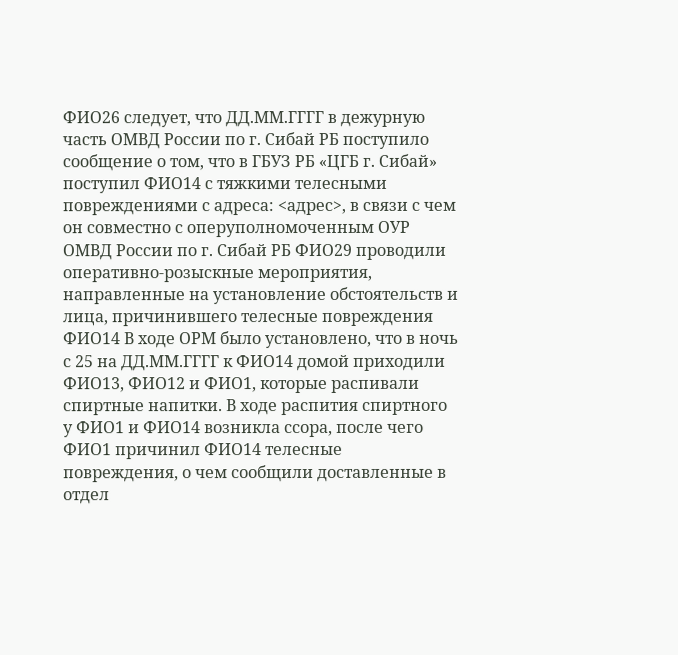ФИО26 следует, что ДД.ММ.ГГГГ в дежурную часть ОМВД России по г. Сибай РБ поступило сообщение о том, что в ГБУЗ РБ «ЦГБ г. Сибай» поступил ФИО14 с тяжкими телесными повреждениями с адреса: <адрес>, в связи с чем он совместно с оперуполномоченным ОУР ОМВД России по г. Сибай РБ ФИО29 проводили оперативно-розыскные мероприятия, направленные на установление обстоятельств и лица, причинившего телесные повреждения ФИО14 В ходе ОРМ было установлено, что в ночь с 25 на ДД.ММ.ГГГГ к ФИО14 домой приходили ФИО13, ФИО12 и ФИО1, которые распивали спиртные напитки. В ходе распития спиртного у ФИО1 и ФИО14 возникла ссора, после чего ФИО1 причинил ФИО14 телесные повреждения, о чем сообщили доставленные в отдел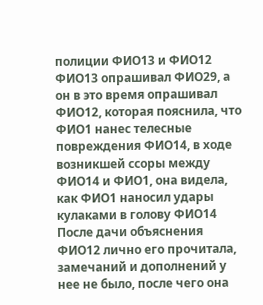полиции ФИО13 и ФИО12 ФИО13 опрашивал ФИО29, а он в это время опрашивал ФИО12, которая пояснила, что ФИО1 нанес телесные повреждения ФИО14, в ходе возникшей ссоры между ФИО14 и ФИО1, она видела, как ФИО1 наносил удары кулаками в голову ФИО14 После дачи объяснения ФИО12 лично его прочитала, замечаний и дополнений у нее не было, после чего она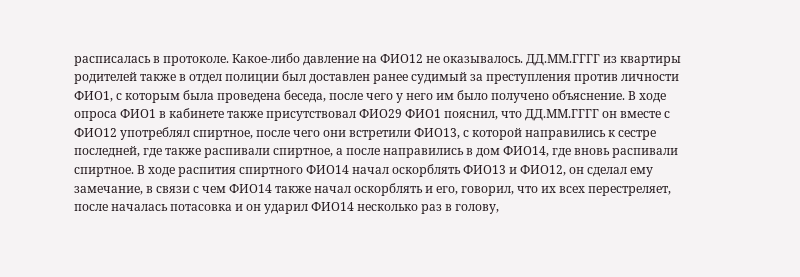расписалась в протоколе. Какое-либо давление на ФИО12 не оказывалось. ДД.ММ.ГГГГ из квартиры родителей также в отдел полиции был доставлен ранее судимый за преступления против личности ФИО1, с которым была проведена беседа, после чего у него им было получено объяснение. В ходе опроса ФИО1 в кабинете также присутствовал ФИО29 ФИО1 пояснил, что ДД.ММ.ГГГГ он вместе с ФИО12 употреблял спиртное, после чего они встретили ФИО13, с которой направились к сестре последней, где также распивали спиртное, а после направились в дом ФИО14, где вновь распивали спиртное. В ходе распития спиртного ФИО14 начал оскорблять ФИО13 и ФИО12, он сделал ему замечание, в связи с чем ФИО14 также начал оскорблять и его, говорил, что их всех перестреляет, после началась потасовка и он ударил ФИО14 несколько раз в голову,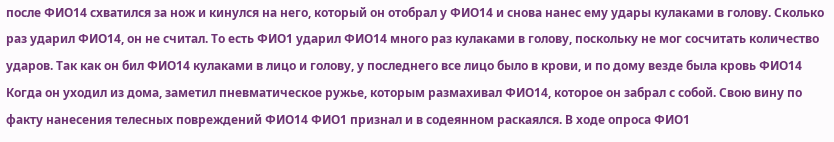после ФИО14 схватился за нож и кинулся на него, который он отобрал у ФИО14 и снова нанес ему удары кулаками в голову. Сколько раз ударил ФИО14, он не считал. То есть ФИО1 ударил ФИО14 много раз кулаками в голову, поскольку не мог сосчитать количество ударов. Так как он бил ФИО14 кулаками в лицо и голову, у последнего все лицо было в крови, и по дому везде была кровь ФИО14 Когда он уходил из дома, заметил пневматическое ружье, которым размахивал ФИО14, которое он забрал с собой. Свою вину по факту нанесения телесных повреждений ФИО14 ФИО1 признал и в содеянном раскаялся. В ходе опроса ФИО1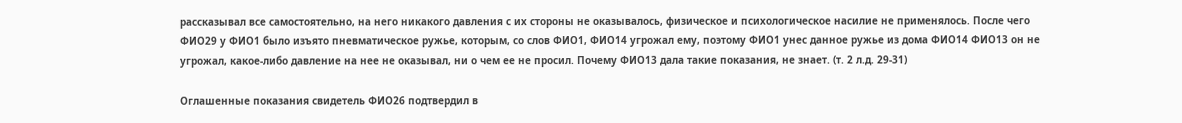рассказывал все самостоятельно, на него никакого давления с их стороны не оказывалось, физическое и психологическое насилие не применялось. После чего ФИО29 у ФИО1 было изъято пневматическое ружье, которым, со слов ФИО1, ФИО14 угрожал ему, поэтому ФИО1 унес данное ружье из дома ФИО14 ФИО13 он не угрожал, какое-либо давление на нее не оказывал, ни о чем ее не просил. Почему ФИО13 дала такие показания, не знает. (т. 2 л.д. 29-31)

Оглашенные показания свидетель ФИО26 подтвердил в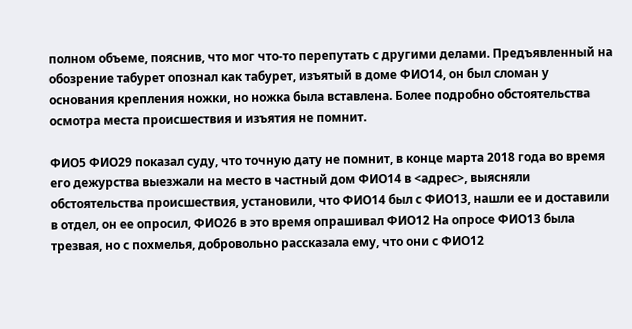полном объеме, пояснив, что мог что-то перепутать с другими делами. Предъявленный на обозрение табурет опознал как табурет, изъятый в доме ФИО14, он был сломан у основания крепления ножки, но ножка была вставлена. Более подробно обстоятельства осмотра места происшествия и изъятия не помнит.

ФИО5 ФИО29 показал суду, что точную дату не помнит, в конце марта 2018 года во время его дежурства выезжали на место в частный дом ФИО14 в <адрес>, выясняли обстоятельства происшествия, установили, что ФИО14 был с ФИО13, нашли ее и доставили в отдел, он ее опросил, ФИО26 в это время опрашивал ФИО12 На опросе ФИО13 была трезвая, но с похмелья, добровольно рассказала ему, что они с ФИО12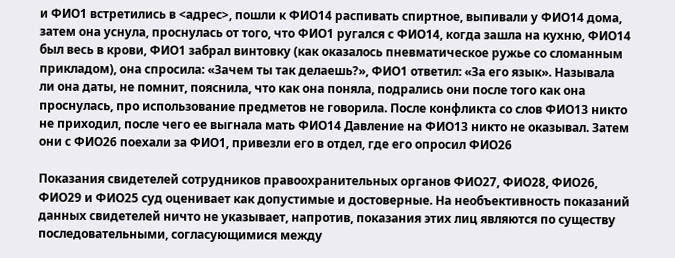и ФИО1 встретились в <адрес>, пошли к ФИО14 распивать спиртное, выпивали у ФИО14 дома, затем она уснула, проснулась от того, что ФИО1 ругался с ФИО14, когда зашла на кухню, ФИО14 был весь в крови, ФИО1 забрал винтовку (как оказалось пневматическое ружье со сломанным прикладом), она спросила: «Зачем ты так делаешь?», ФИО1 ответил: «За его язык». Называла ли она даты, не помнит, пояснила, что как она поняла, подрались они после того как она проснулась, про использование предметов не говорила. После конфликта со слов ФИО13 никто не приходил, после чего ее выгнала мать ФИО14 Давление на ФИО13 никто не оказывал. Затем они с ФИО26 поехали за ФИО1, привезли его в отдел, где его опросил ФИО26

Показания свидетелей сотрудников правоохранительных органов ФИО27, ФИО28, ФИО26, ФИО29 и ФИО25 суд оценивает как допустимые и достоверные. На необъективность показаний данных свидетелей ничто не указывает, напротив, показания этих лиц являются по существу последовательными, согласующимися между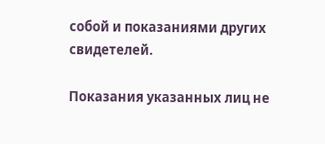собой и показаниями других свидетелей.

Показания указанных лиц не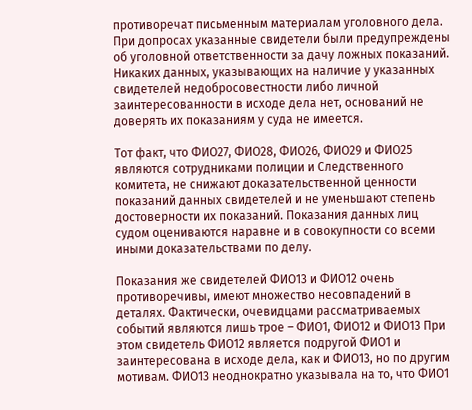противоречат письменным материалам уголовного дела. При допросах указанные свидетели были предупреждены об уголовной ответственности за дачу ложных показаний. Никаких данных, указывающих на наличие у указанных свидетелей недобросовестности либо личной заинтересованности в исходе дела нет, оснований не доверять их показаниям у суда не имеется.

Тот факт, что ФИО27, ФИО28, ФИО26, ФИО29 и ФИО25 являются сотрудниками полиции и Следственного комитета, не снижают доказательственной ценности показаний данных свидетелей и не уменьшают степень достоверности их показаний. Показания данных лиц судом оцениваются наравне и в совокупности со всеми иными доказательствами по делу.

Показания же свидетелей ФИО13 и ФИО12 очень противоречивы, имеют множество несовпадений в деталях. Фактически, очевидцами рассматриваемых событий являются лишь трое – ФИО1, ФИО12 и ФИО13 При этом свидетель ФИО12 является подругой ФИО1 и заинтересована в исходе дела, как и ФИО13, но по другим мотивам. ФИО13 неоднократно указывала на то, что ФИО1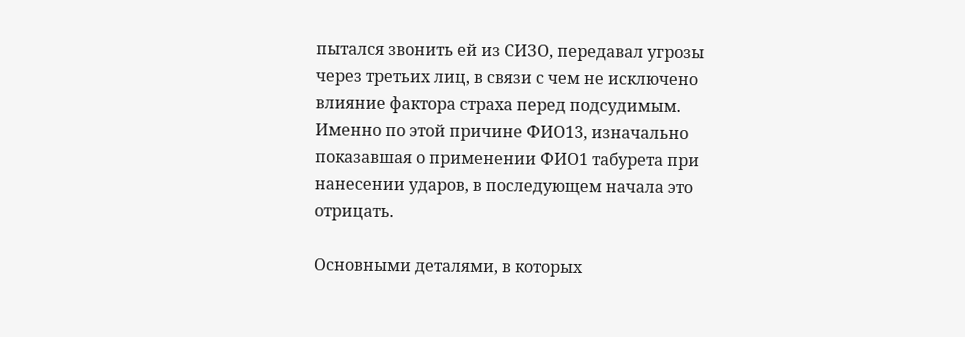пытался звонить ей из СИЗО, передавал угрозы через третьих лиц, в связи с чем не исключено влияние фактора страха перед подсудимым. Именно по этой причине ФИО13, изначально показавшая о применении ФИО1 табурета при нанесении ударов, в последующем начала это отрицать.

Основными деталями, в которых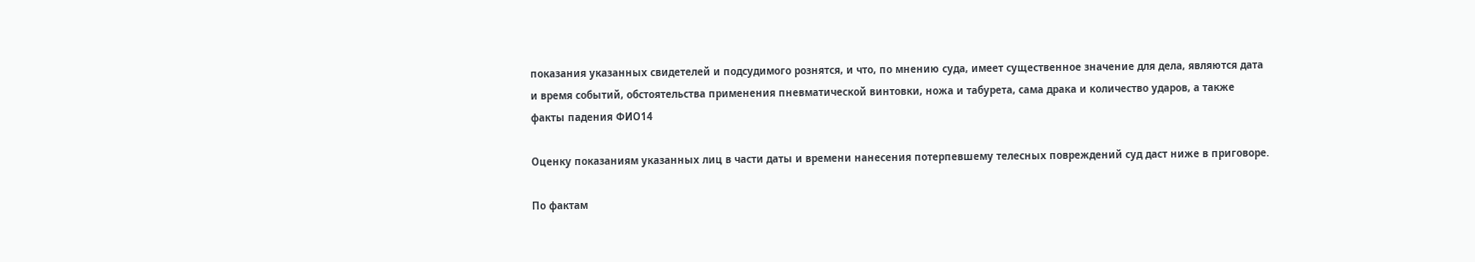показания указанных свидетелей и подсудимого рознятся, и что, по мнению суда, имеет существенное значение для дела, являются дата и время событий, обстоятельства применения пневматической винтовки, ножа и табурета, сама драка и количество ударов, а также факты падения ФИО14

Оценку показаниям указанных лиц в части даты и времени нанесения потерпевшему телесных повреждений суд даст ниже в приговоре.

По фактам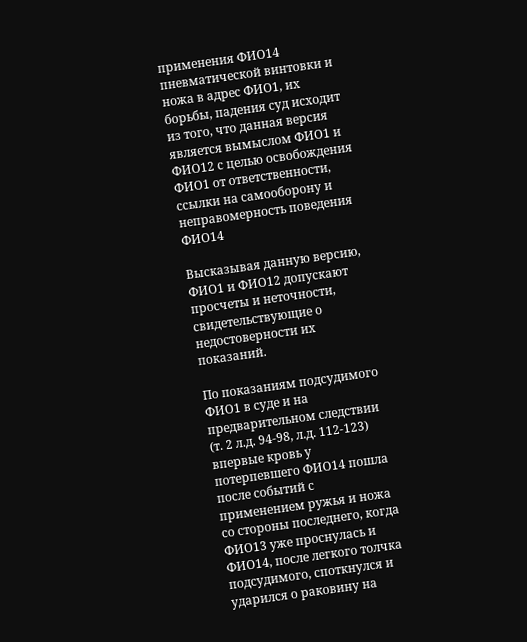применения ФИО14 пневматической винтовки и ножа в адрес ФИО1, их борьбы, падения суд исходит из того, что данная версия является вымыслом ФИО1 и ФИО12 с целью освобождения ФИО1 от ответственности, ссылки на самооборону и неправомерность поведения ФИО14

Высказывая данную версию, ФИО1 и ФИО12 допускают просчеты и неточности, свидетельствующие о недостоверности их показаний.

По показаниям подсудимого ФИО1 в суде и на предварительном следствии (т. 2 л.д. 94-98, л.д. 112-123) впервые кровь у потерпевшего ФИО14 пошла после событий с применением ружья и ножа со стороны последнего, когда ФИО13 уже проснулась и ФИО14, после легкого толчка подсудимого, споткнулся и ударился о раковину на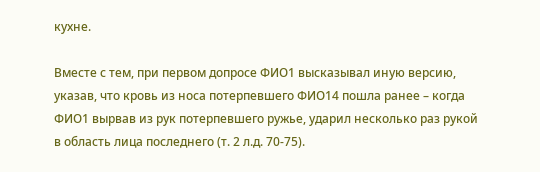кухне.

Вместе с тем, при первом допросе ФИО1 высказывал иную версию, указав, что кровь из носа потерпевшего ФИО14 пошла ранее – когда ФИО1 вырвав из рук потерпевшего ружье, ударил несколько раз рукой в область лица последнего (т. 2 л.д. 70-75).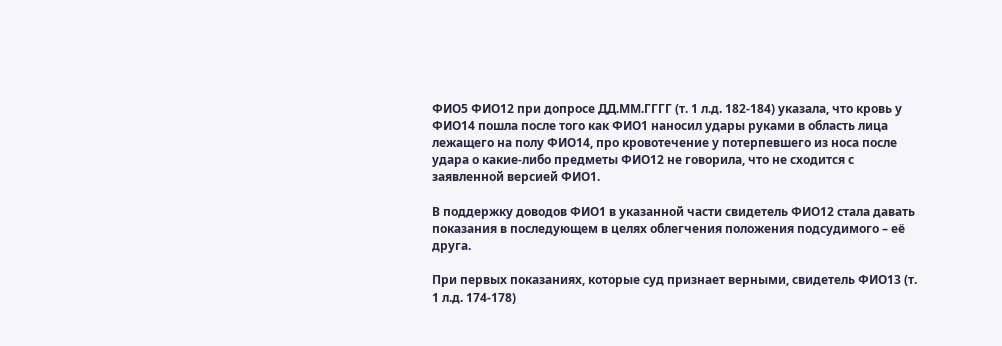ФИО5 ФИО12 при допросе ДД.ММ.ГГГГ (т. 1 л.д. 182-184) указала, что кровь у ФИО14 пошла после того как ФИО1 наносил удары руками в область лица лежащего на полу ФИО14, про кровотечение у потерпевшего из носа после удара о какие-либо предметы ФИО12 не говорила, что не сходится с заявленной версией ФИО1.

В поддержку доводов ФИО1 в указанной части свидетель ФИО12 стала давать показания в последующем в целях облегчения положения подсудимого – её друга.

При первых показаниях, которые суд признает верными, свидетель ФИО13 (т. 1 л.д. 174-178)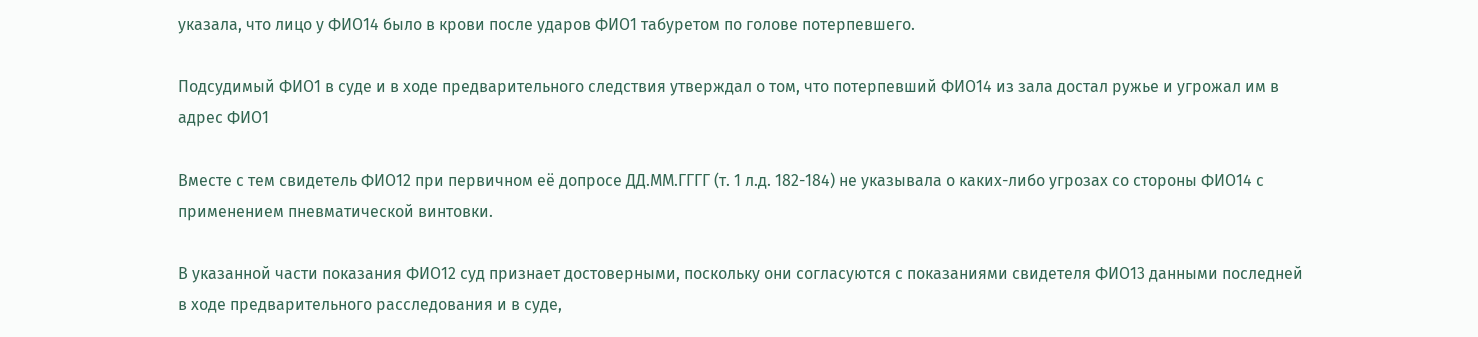указала, что лицо у ФИО14 было в крови после ударов ФИО1 табуретом по голове потерпевшего.

Подсудимый ФИО1 в суде и в ходе предварительного следствия утверждал о том, что потерпевший ФИО14 из зала достал ружье и угрожал им в адрес ФИО1

Вместе с тем свидетель ФИО12 при первичном её допросе ДД.ММ.ГГГГ (т. 1 л.д. 182-184) не указывала о каких-либо угрозах со стороны ФИО14 с применением пневматической винтовки.

В указанной части показания ФИО12 суд признает достоверными, поскольку они согласуются с показаниями свидетеля ФИО13 данными последней в ходе предварительного расследования и в суде,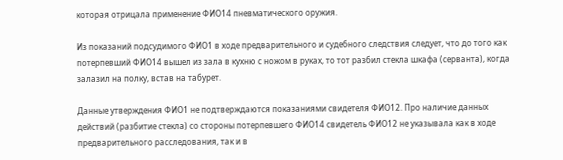которая отрицала применение ФИО14 пневматического оружия.

Из показаний подсудимого ФИО1 в ходе предварительного и судебного следствия следует, что до того как потерпевший ФИО14 вышел из зала в кухню с ножом в руках, то тот разбил стекла шкафа (серванта), когда залазил на полку, встав на табурет.

Данные утверждения ФИО1 не подтверждаются показаниями свидетеля ФИО12. Про наличие данных действий (разбитие стекла) со стороны потерпевшего ФИО14 свидетель ФИО12 не указывала как в ходе предварительного расследования, так и в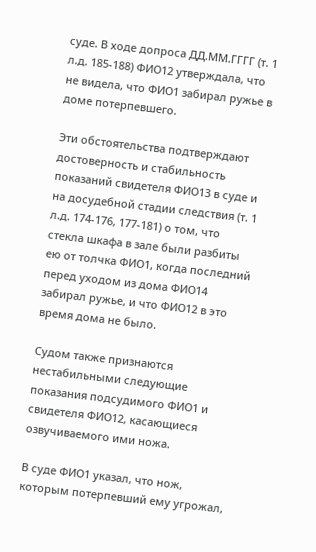суде. В ходе допроса ДД.ММ.ГГГГ (т. 1 л.д. 185-188) ФИО12 утверждала, что не видела, что ФИО1 забирал ружье в доме потерпевшего.

Эти обстоятельства подтверждают достоверность и стабильность показаний свидетеля ФИО13 в суде и на досудебной стадии следствия (т. 1 л.д. 174-176, 177-181) о том, что стекла шкафа в зале были разбиты ею от толчка ФИО1, когда последний перед уходом из дома ФИО14 забирал ружье, и что ФИО12 в это время дома не было.

Судом также признаются нестабильными следующие показания подсудимого ФИО1 и свидетеля ФИО12, касающиеся озвучиваемого ими ножа.

В суде ФИО1 указал, что нож, которым потерпевший ему угрожал,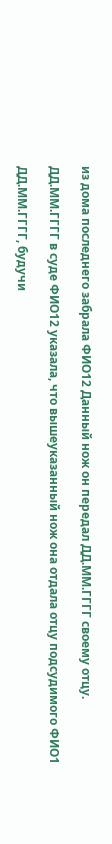из дома последнего забрала ФИО12 Данный нож он передал ДД.ММ.ГГГГ своему отцу.

ДД.ММ.ГГГГ в суде ФИО12 указала, что вышеуказанный нож она отдала отцу подсудимого ФИО1

ДД.ММ.ГГГГ, будучи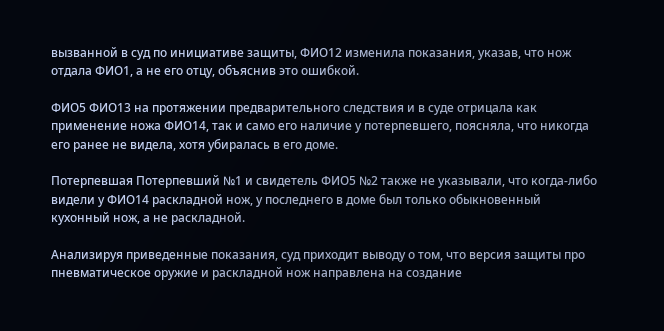вызванной в суд по инициативе защиты, ФИО12 изменила показания, указав, что нож отдала ФИО1, а не его отцу, объяснив это ошибкой.

ФИО5 ФИО13 на протяжении предварительного следствия и в суде отрицала как применение ножа ФИО14, так и само его наличие у потерпевшего, поясняла, что никогда его ранее не видела, хотя убиралась в его доме.

Потерпевшая Потерпевший №1 и свидетель ФИО5 №2 также не указывали, что когда-либо видели у ФИО14 раскладной нож, у последнего в доме был только обыкновенный кухонный нож, а не раскладной.

Анализируя приведенные показания, суд приходит выводу о том, что версия защиты про пневматическое оружие и раскладной нож направлена на создание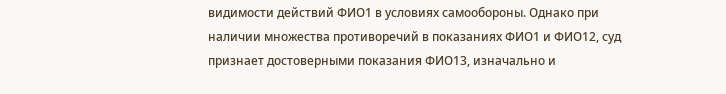видимости действий ФИО1 в условиях самообороны. Однако при наличии множества противоречий в показаниях ФИО1 и ФИО12, суд признает достоверными показания ФИО13, изначально и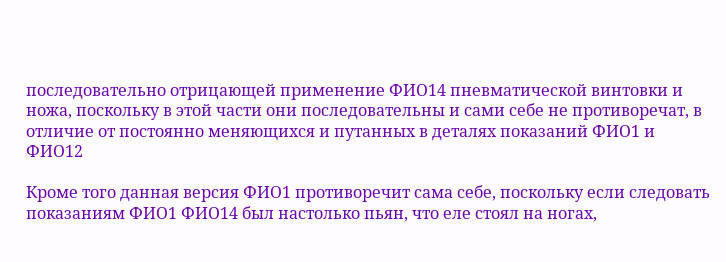последовательно отрицающей применение ФИО14 пневматической винтовки и ножа, поскольку в этой части они последовательны и сами себе не противоречат, в отличие от постоянно меняющихся и путанных в деталях показаний ФИО1 и ФИО12

Кроме того данная версия ФИО1 противоречит сама себе, поскольку если следовать показаниям ФИО1 ФИО14 был настолько пьян, что еле стоял на ногах,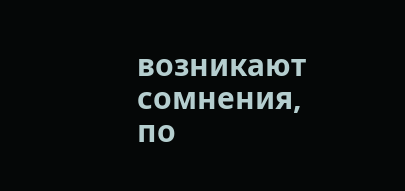возникают сомнения, по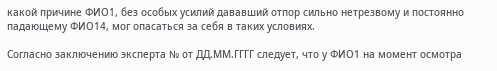какой причине ФИО1, без особых усилий дававший отпор сильно нетрезвому и постоянно падающему ФИО14, мог опасаться за себя в таких условиях.

Согласно заключению эксперта № от ДД.ММ.ГГГГ следует, что у ФИО1 на момент осмотра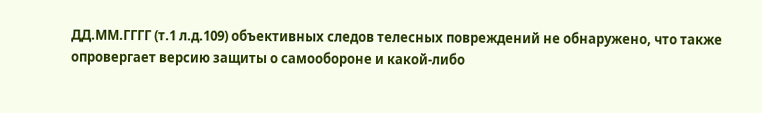ДД.ММ.ГГГГ (т.1 л.д.109) объективных следов телесных повреждений не обнаружено, что также опровергает версию защиты о самообороне и какой-либо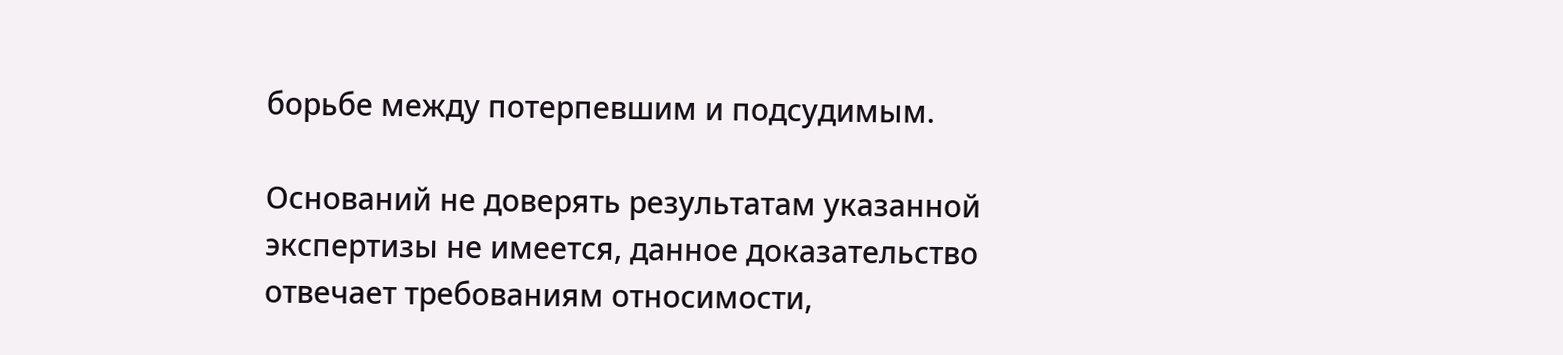борьбе между потерпевшим и подсудимым.

Оснований не доверять результатам указанной экспертизы не имеется, данное доказательство отвечает требованиям относимости,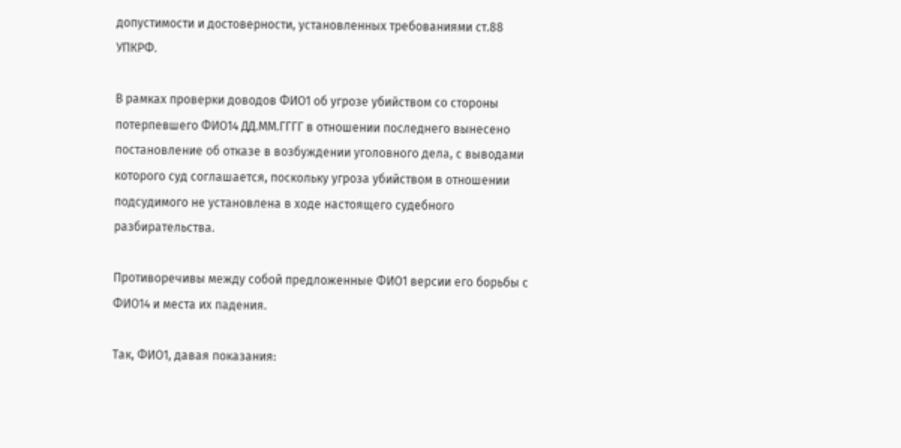допустимости и достоверности, установленных требованиями ст.88 УПКРФ.

В рамках проверки доводов ФИО1 об угрозе убийством со стороны потерпевшего ФИО14 ДД.ММ.ГГГГ в отношении последнего вынесено постановление об отказе в возбуждении уголовного дела, с выводами которого суд соглашается, поскольку угроза убийством в отношении подсудимого не установлена в ходе настоящего судебного разбирательства.

Противоречивы между собой предложенные ФИО1 версии его борьбы с ФИО14 и места их падения.

Так, ФИО1, давая показания: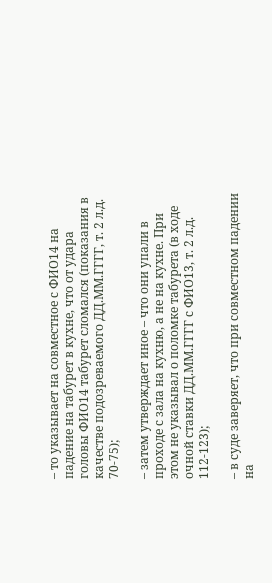– то указывает на совместное с ФИО14 на падение на табурет в кухне, что от удара головы ФИО14 табурет сломался (показания в качестве подозреваемого ДД.ММ.ГГГГ, т. 2 л.д. 70-75);

– затем утверждает иное – что они упали в проходе с зала на кухню, а не на кухне. При этом не указывал о поломке табурета (в ходе очной ставки ДД.ММ.ГГГГ с ФИО13, т. 2 л.д. 112-123);

– в суде заверяет, что при совместном падении на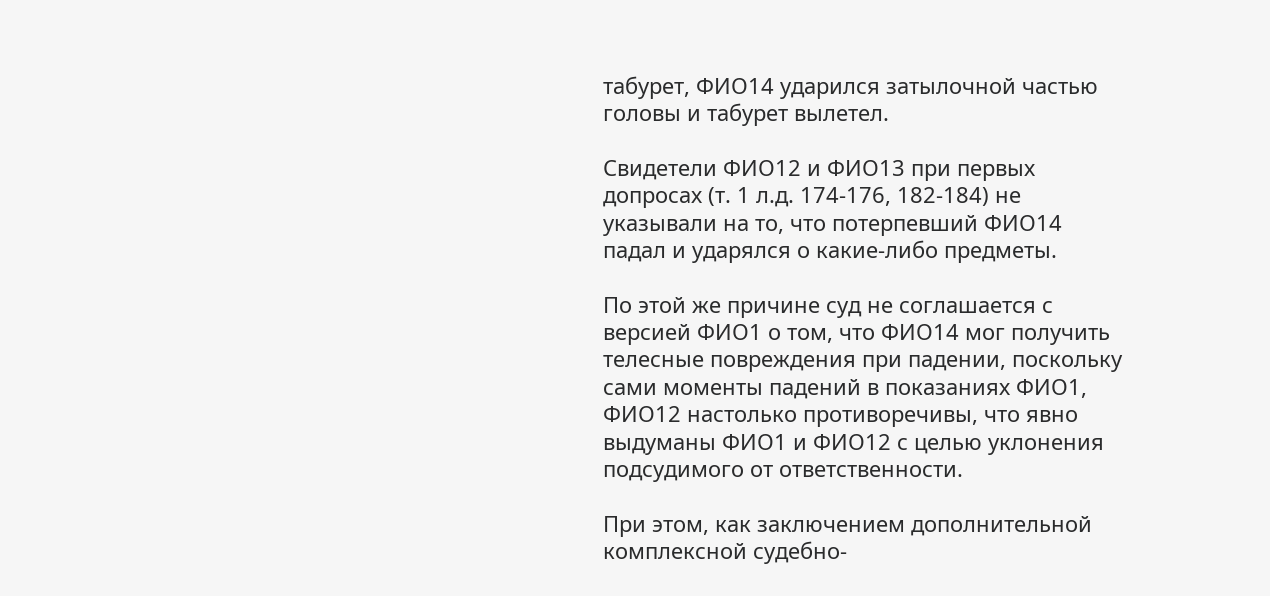табурет, ФИО14 ударился затылочной частью головы и табурет вылетел.

Свидетели ФИО12 и ФИО13 при первых допросах (т. 1 л.д. 174-176, 182-184) не указывали на то, что потерпевший ФИО14 падал и ударялся о какие-либо предметы.

По этой же причине суд не соглашается с версией ФИО1 о том, что ФИО14 мог получить телесные повреждения при падении, поскольку сами моменты падений в показаниях ФИО1, ФИО12 настолько противоречивы, что явно выдуманы ФИО1 и ФИО12 с целью уклонения подсудимого от ответственности.

При этом, как заключением дополнительной комплексной судебно-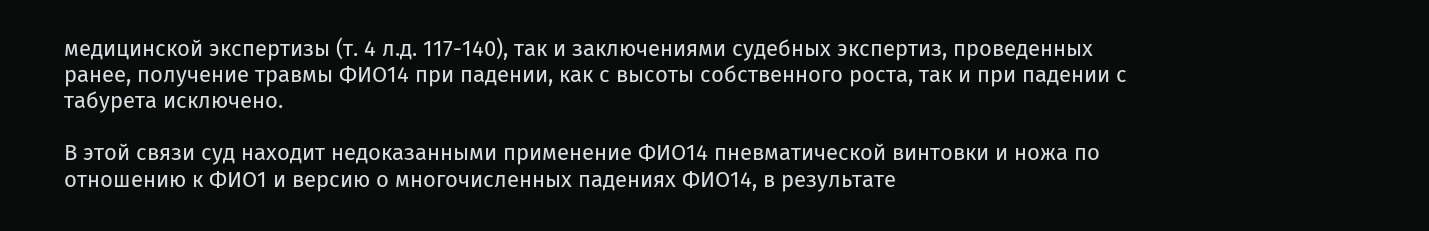медицинской экспертизы (т. 4 л.д. 117-140), так и заключениями судебных экспертиз, проведенных ранее, получение травмы ФИО14 при падении, как с высоты собственного роста, так и при падении с табурета исключено.

В этой связи суд находит недоказанными применение ФИО14 пневматической винтовки и ножа по отношению к ФИО1 и версию о многочисленных падениях ФИО14, в результате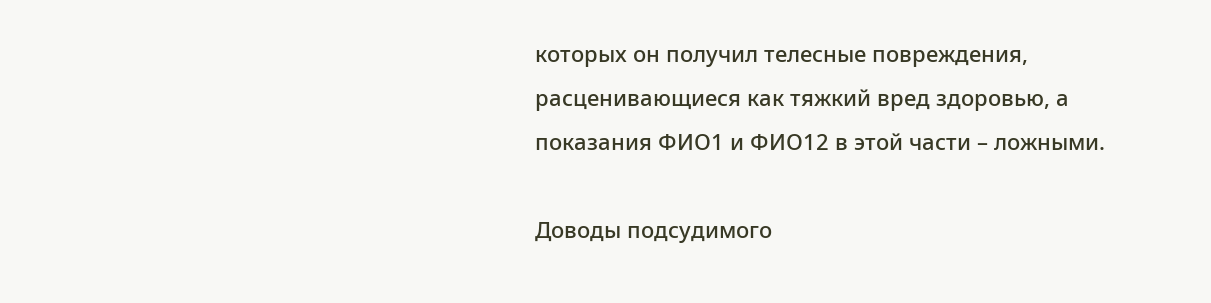которых он получил телесные повреждения, расценивающиеся как тяжкий вред здоровью, а показания ФИО1 и ФИО12 в этой части – ложными.

Доводы подсудимого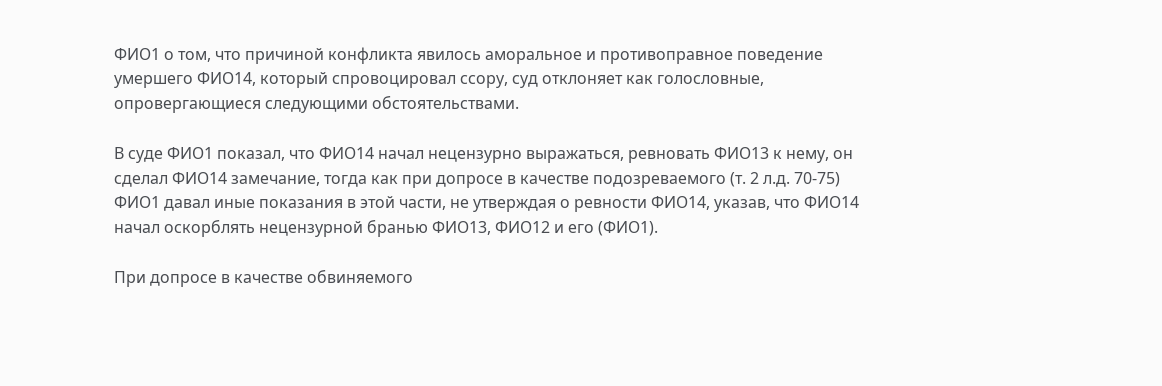ФИО1 о том, что причиной конфликта явилось аморальное и противоправное поведение умершего ФИО14, который спровоцировал ссору, суд отклоняет как голословные, опровергающиеся следующими обстоятельствами.

В суде ФИО1 показал, что ФИО14 начал нецензурно выражаться, ревновать ФИО13 к нему, он сделал ФИО14 замечание, тогда как при допросе в качестве подозреваемого (т. 2 л.д. 70-75) ФИО1 давал иные показания в этой части, не утверждая о ревности ФИО14, указав, что ФИО14 начал оскорблять нецензурной бранью ФИО13, ФИО12 и его (ФИО1).

При допросе в качестве обвиняемого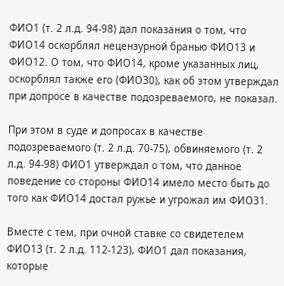ФИО1 (т. 2 л.д. 94-98) дал показания о том, что ФИО14 оскорблял нецензурной бранью ФИО13 и ФИО12. О том, что ФИО14, кроме указанных лиц, оскорблял также его (ФИО30), как об этом утверждал при допросе в качестве подозреваемого, не показал.

При этом в суде и допросах в качестве подозреваемого (т. 2 л.д. 70-75), обвиняемого (т. 2 л.д. 94-98) ФИО1 утверждал о том, что данное поведение со стороны ФИО14 имело место быть до того как ФИО14 достал ружье и угрожал им ФИО31.

Вместе с тем, при очной ставке со свидетелем ФИО13 (т. 2 л.д. 112-123), ФИО1 дал показания, которые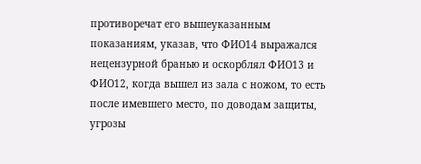противоречат его вышеуказанным показаниям, указав, что ФИО14 выражался нецензурной бранью и оскорблял ФИО13 и ФИО12, когда вышел из зала с ножом, то есть после имевшего место, по доводам защиты, угрозы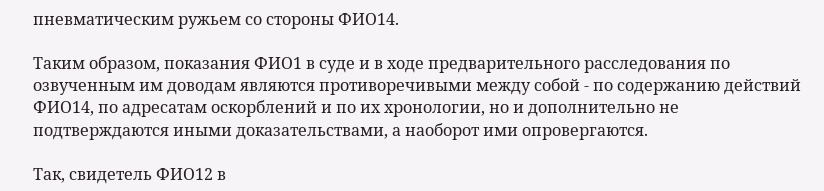пневматическим ружьем со стороны ФИО14.

Таким образом, показания ФИО1 в суде и в ходе предварительного расследования по озвученным им доводам являются противоречивыми между собой - по содержанию действий ФИО14, по адресатам оскорблений и по их хронологии, но и дополнительно не подтверждаются иными доказательствами, а наоборот ими опровергаются.

Так, свидетель ФИО12 в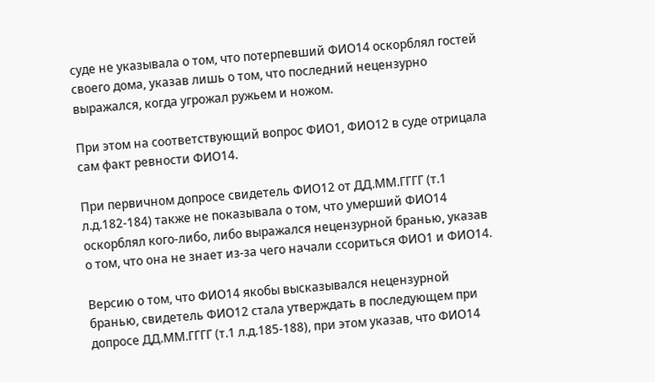суде не указывала о том, что потерпевший ФИО14 оскорблял гостей своего дома, указав лишь о том, что последний нецензурно выражался, когда угрожал ружьем и ножом.

При этом на соответствующий вопрос ФИО1, ФИО12 в суде отрицала сам факт ревности ФИО14.

При первичном допросе свидетель ФИО12 от ДД.ММ.ГГГГ (т.1 л.д.182-184) также не показывала о том, что умерший ФИО14 оскорблял кого-либо, либо выражался нецензурной бранью, указав о том, что она не знает из-за чего начали ссориться ФИО1 и ФИО14.

Версию о том, что ФИО14 якобы высказывался нецензурной бранью, свидетель ФИО12 стала утверждать в последующем при допросе ДД.ММ.ГГГГ (т.1 л.д.185-188), при этом указав, что ФИО14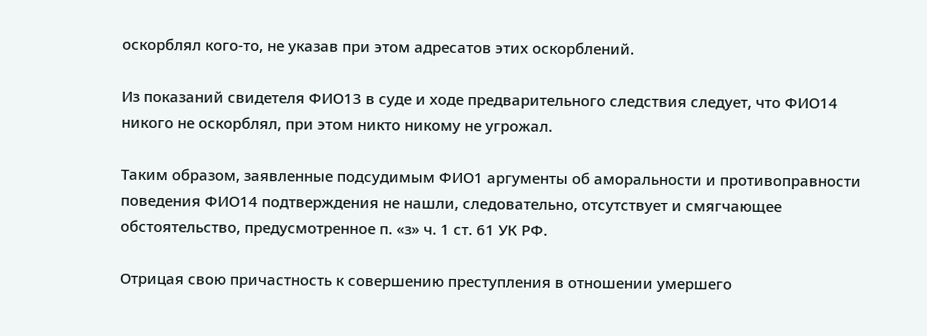оскорблял кого-то, не указав при этом адресатов этих оскорблений.

Из показаний свидетеля ФИО13 в суде и ходе предварительного следствия следует, что ФИО14 никого не оскорблял, при этом никто никому не угрожал.

Таким образом, заявленные подсудимым ФИО1 аргументы об аморальности и противоправности поведения ФИО14 подтверждения не нашли, следовательно, отсутствует и смягчающее обстоятельство, предусмотренное п. «з» ч. 1 ст. 61 УК РФ.

Отрицая свою причастность к совершению преступления в отношении умершего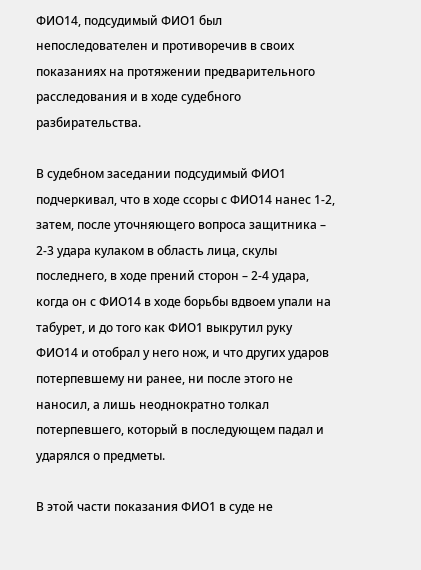ФИО14, подсудимый ФИО1 был непоследователен и противоречив в своих показаниях на протяжении предварительного расследования и в ходе судебного разбирательства.

В судебном заседании подсудимый ФИО1 подчеркивал, что в ходе ссоры с ФИО14 нанес 1-2, затем, после уточняющего вопроса защитника – 2-3 удара кулаком в область лица, скулы последнего, в ходе прений сторон – 2-4 удара, когда он с ФИО14 в ходе борьбы вдвоем упали на табурет, и до того как ФИО1 выкрутил руку ФИО14 и отобрал у него нож, и что других ударов потерпевшему ни ранее, ни после этого не наносил, а лишь неоднократно толкал потерпевшего, который в последующем падал и ударялся о предметы.

В этой части показания ФИО1 в суде не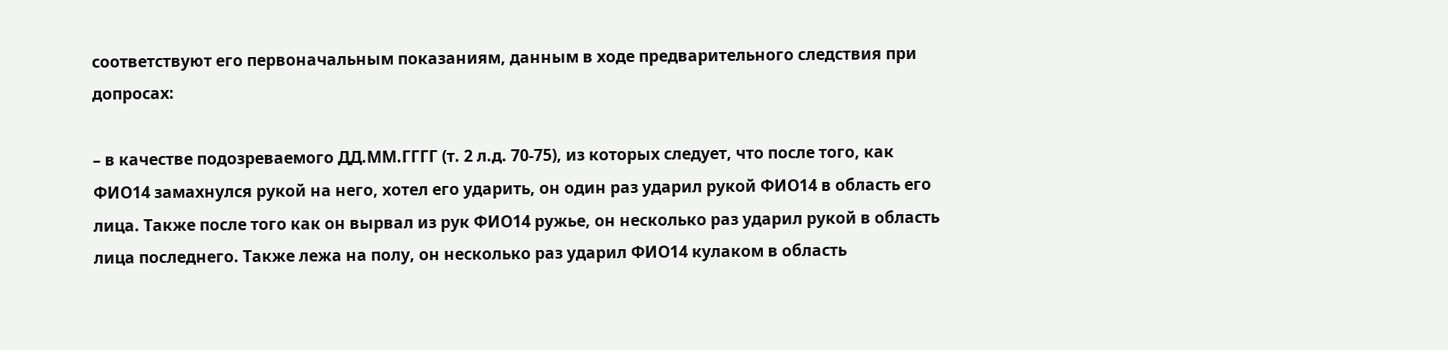соответствуют его первоначальным показаниям, данным в ходе предварительного следствия при допросах:

– в качестве подозреваемого ДД.ММ.ГГГГ (т. 2 л.д. 70-75), из которых следует, что после того, как ФИО14 замахнулся рукой на него, хотел его ударить, он один раз ударил рукой ФИО14 в область его лица. Также после того как он вырвал из рук ФИО14 ружье, он несколько раз ударил рукой в область лица последнего. Также лежа на полу, он несколько раз ударил ФИО14 кулаком в область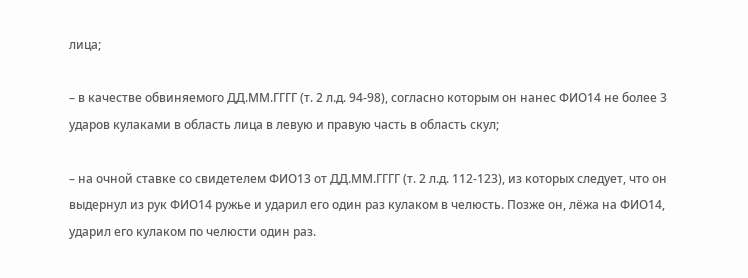лица;

– в качестве обвиняемого ДД.ММ.ГГГГ (т. 2 л.д. 94-98), согласно которым он нанес ФИО14 не более 3 ударов кулаками в область лица в левую и правую часть в область скул;

– на очной ставке со свидетелем ФИО13 от ДД.ММ.ГГГГ (т. 2 л.д. 112-123), из которых следует, что он выдернул из рук ФИО14 ружье и ударил его один раз кулаком в челюсть. Позже он, лёжа на ФИО14, ударил его кулаком по челюсти один раз.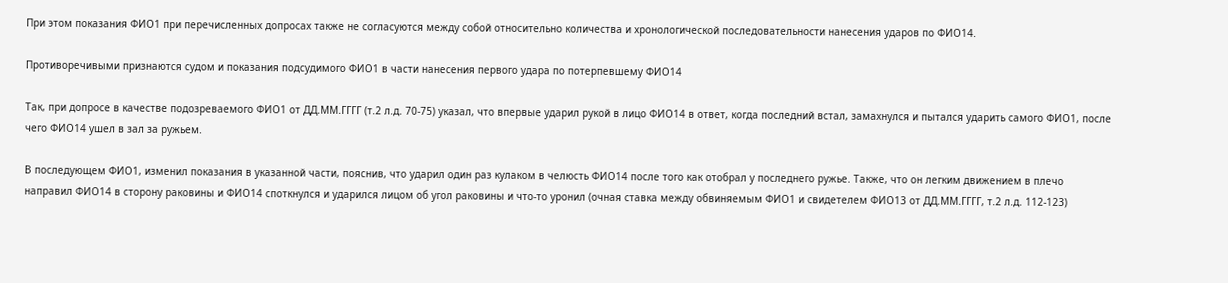При этом показания ФИО1 при перечисленных допросах также не согласуются между собой относительно количества и хронологической последовательности нанесения ударов по ФИО14.

Противоречивыми признаются судом и показания подсудимого ФИО1 в части нанесения первого удара по потерпевшему ФИО14

Так, при допросе в качестве подозреваемого ФИО1 от ДД.ММ.ГГГГ (т.2 л.д. 70-75) указал, что впервые ударил рукой в лицо ФИО14 в ответ, когда последний встал, замахнулся и пытался ударить самого ФИО1, после чего ФИО14 ушел в зал за ружьем.

В последующем ФИО1, изменил показания в указанной части, пояснив, что ударил один раз кулаком в челюсть ФИО14 после того как отобрал у последнего ружье. Также, что он легким движением в плечо направил ФИО14 в сторону раковины и ФИО14 споткнулся и ударился лицом об угол раковины и что-то уронил (очная ставка между обвиняемым ФИО1 и свидетелем ФИО13 от ДД.ММ.ГГГГ, т.2 л.д. 112-123)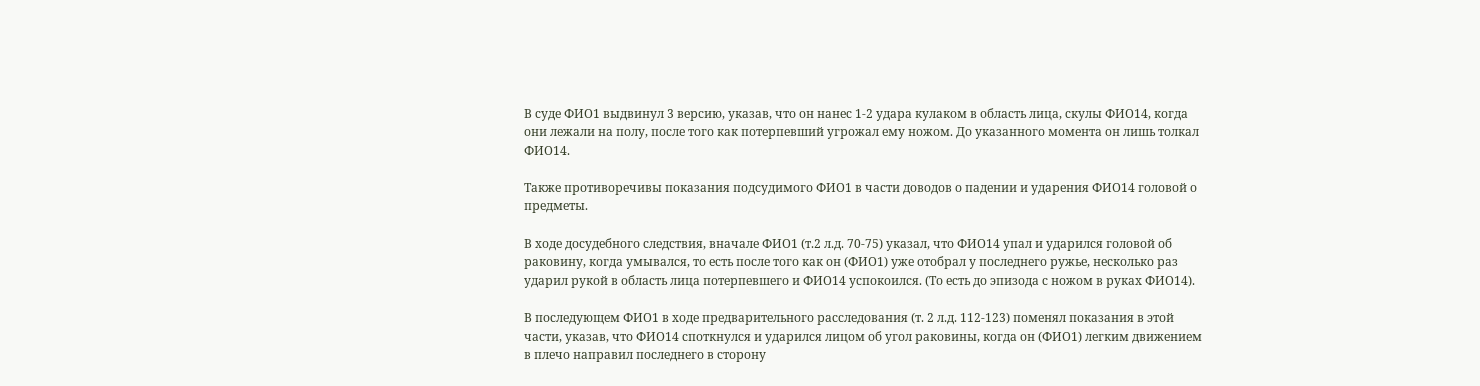В суде ФИО1 выдвинул 3 версию, указав, что он нанес 1-2 удара кулаком в область лица, скулы ФИО14, когда они лежали на полу, после того как потерпевший угрожал ему ножом. До указанного момента он лишь толкал ФИО14.

Также противоречивы показания подсудимого ФИО1 в части доводов о падении и ударения ФИО14 головой о предметы.

В ходе досудебного следствия, вначале ФИО1 (т.2 л.д. 70-75) указал, что ФИО14 упал и ударился головой об раковину, когда умывался, то есть после того как он (ФИО1) уже отобрал у последнего ружье, несколько раз ударил рукой в область лица потерпевшего и ФИО14 успокоился. (То есть до эпизода с ножом в руках ФИО14).

В последующем ФИО1 в ходе предварительного расследования (т. 2 л.д. 112-123) поменял показания в этой части, указав, что ФИО14 споткнулся и ударился лицом об угол раковины, когда он (ФИО1) легким движением в плечо направил последнего в сторону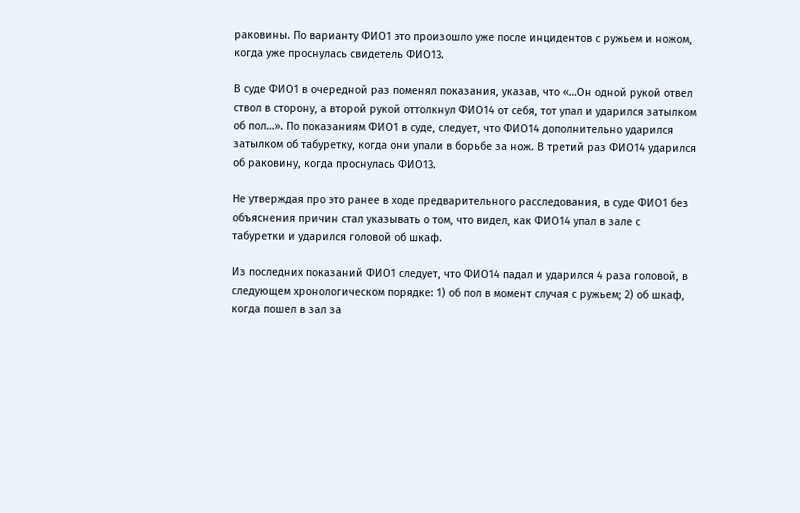раковины. По варианту ФИО1 это произошло уже после инцидентов с ружьем и ножом, когда уже проснулась свидетель ФИО13.

В суде ФИО1 в очередной раз поменял показания, указав, что «…Он одной рукой отвел ствол в сторону, а второй рукой оттолкнул ФИО14 от себя, тот упал и ударился затылком об пол…». По показаниям ФИО1 в суде, следует, что ФИО14 дополнительно ударился затылком об табуретку, когда они упали в борьбе за нож. В третий раз ФИО14 ударился об раковину, когда проснулась ФИО13.

Не утверждая про это ранее в ходе предварительного расследования, в суде ФИО1 без объяснения причин стал указывать о том, что видел, как ФИО14 упал в зале с табуретки и ударился головой об шкаф.

Из последних показаний ФИО1 следует, что ФИО14 падал и ударился 4 раза головой, в следующем хронологическом порядке: 1) об пол в момент случая с ружьем; 2) об шкаф, когда пошел в зал за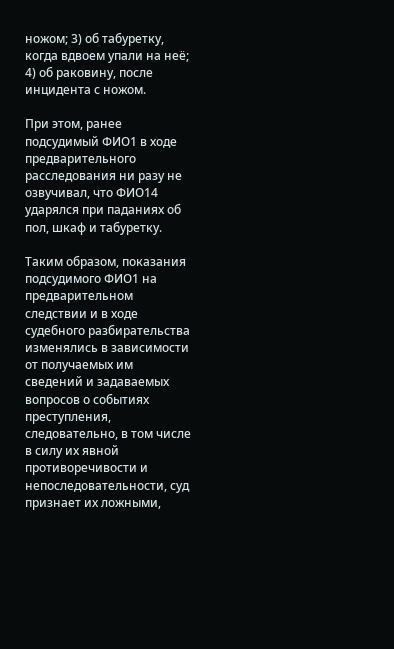ножом; 3) об табуретку, когда вдвоем упали на неё; 4) об раковину, после инцидента с ножом.

При этом, ранее подсудимый ФИО1 в ходе предварительного расследования ни разу не озвучивал, что ФИО14 ударялся при паданиях об пол, шкаф и табуретку.

Таким образом, показания подсудимого ФИО1 на предварительном следствии и в ходе судебного разбирательства изменялись в зависимости от получаемых им сведений и задаваемых вопросов о событиях преступления, следовательно, в том числе в силу их явной противоречивости и непоследовательности, суд признает их ложными,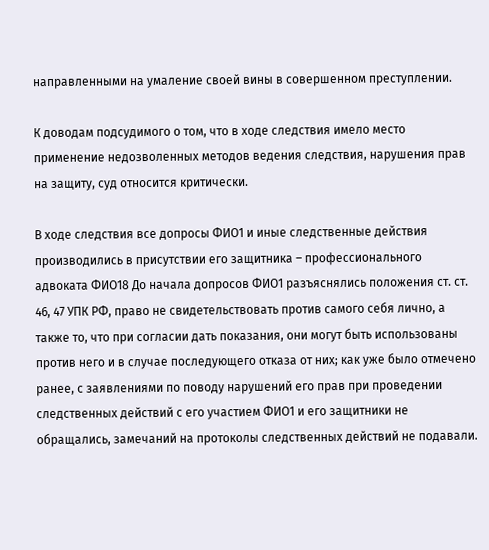направленными на умаление своей вины в совершенном преступлении.

К доводам подсудимого о том, что в ходе следствия имело место применение недозволенных методов ведения следствия, нарушения прав на защиту, суд относится критически.

В ходе следствия все допросы ФИО1 и иные следственные действия производились в присутствии его защитника – профессионального адвоката ФИО18 До начала допросов ФИО1 разъяснялись положения ст. ст. 46, 47 УПК РФ, право не свидетельствовать против самого себя лично, а также то, что при согласии дать показания, они могут быть использованы против него и в случае последующего отказа от них; как уже было отмечено ранее, с заявлениями по поводу нарушений его прав при проведении следственных действий с его участием ФИО1 и его защитники не обращались, замечаний на протоколы следственных действий не подавали.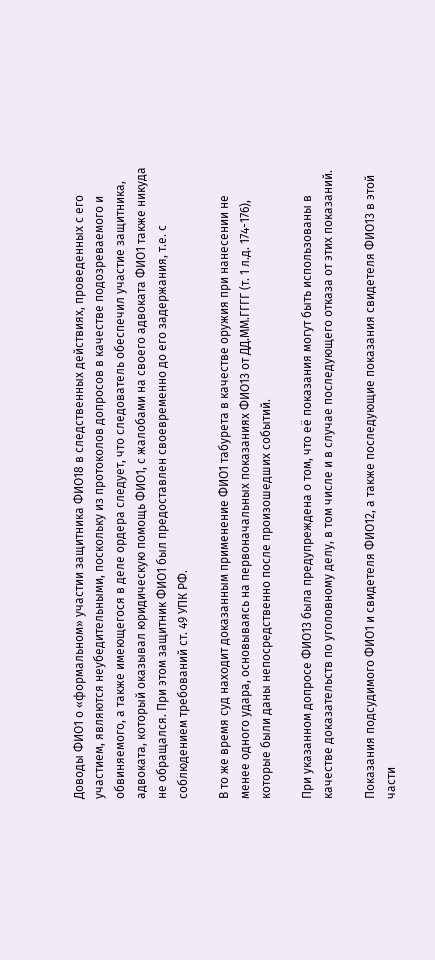Доводы ФИО1 о «формальном» участии защитника ФИО18 в следственных действиях, проведенных с его участием, являются неубедительными, поскольку из протоколов допросов в качестве подозреваемого и обвиняемого, а также имеющегося в деле ордера следует, что следователь обеспечил участие защитника, адвоката, который оказывал юридическую помощь ФИО1, с жалобами на своего адвоката ФИО1 также никуда не обращался. При этом защитник ФИО1 был предоставлен своевременно до его задержания, т.е. с соблюдением требований ст. 49 УПК РФ.

В то же время суд находит доказанным применение ФИО1 табурета в качестве оружия при нанесении не менее одного удара, основываясь на первоначальных показаниях ФИО13 от ДД.ММ.ГГГГ (т. 1 л.д. 174-176), которые были даны непосредственно после произошедших событий.

При указанном допросе ФИО13 была предупреждена о том, что её показания могут быть использованы в качестве доказательств по уголовному делу, в том числе и в случае последующего отказа от этих показаний.

Показания подсудимого ФИО1 и свидетеля ФИО12, а также последующие показания свидетеля ФИО13 в этой части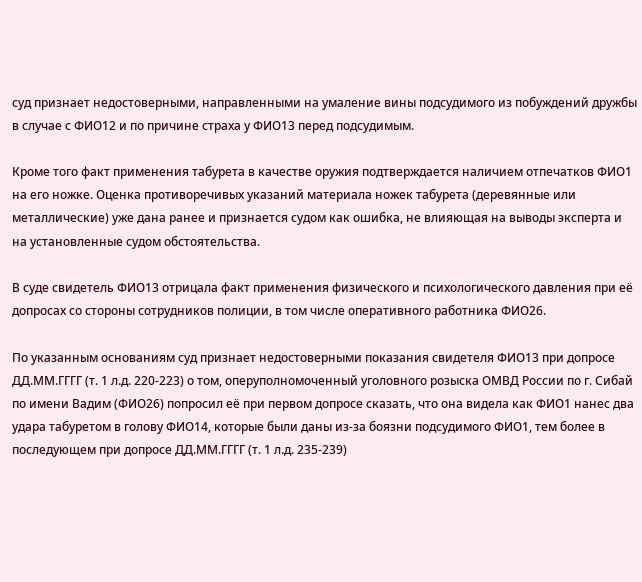суд признает недостоверными, направленными на умаление вины подсудимого из побуждений дружбы в случае с ФИО12 и по причине страха у ФИО13 перед подсудимым.

Кроме того факт применения табурета в качестве оружия подтверждается наличием отпечатков ФИО1 на его ножке. Оценка противоречивых указаний материала ножек табурета (деревянные или металлические) уже дана ранее и признается судом как ошибка, не влияющая на выводы эксперта и на установленные судом обстоятельства.

В суде свидетель ФИО13 отрицала факт применения физического и психологического давления при её допросах со стороны сотрудников полиции, в том числе оперативного работника ФИО26.

По указанным основаниям суд признает недостоверными показания свидетеля ФИО13 при допросе ДД.ММ.ГГГГ (т. 1 л.д. 220-223) о том, оперуполномоченный уголовного розыска ОМВД России по г. Сибай по имени Вадим (ФИО26) попросил её при первом допросе сказать, что она видела как ФИО1 нанес два удара табуретом в голову ФИО14, которые были даны из-за боязни подсудимого ФИО1, тем более в последующем при допросе ДД.ММ.ГГГГ (т. 1 л.д. 235-239)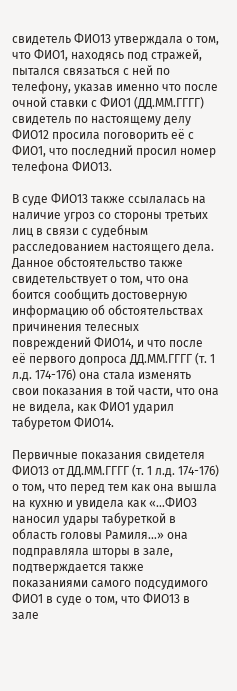свидетель ФИО13 утверждала о том, что ФИО1, находясь под стражей, пытался связаться с ней по телефону, указав именно что после очной ставки с ФИО1 (ДД.ММ.ГГГГ) свидетель по настоящему делу ФИО12 просила поговорить её с ФИО1, что последний просил номер телефона ФИО13.

В суде ФИО13 также ссылалась на наличие угроз со стороны третьих лиц в связи с судебным расследованием настоящего дела. Данное обстоятельство также свидетельствует о том, что она боится сообщить достоверную информацию об обстоятельствах причинения телесных повреждений ФИО14, и что после её первого допроса ДД.ММ.ГГГГ (т. 1 л.д. 174-176) она стала изменять свои показания в той части, что она не видела, как ФИО1 ударил табуретом ФИО14.

Первичные показания свидетеля ФИО13 от ДД.ММ.ГГГГ (т. 1 л.д. 174-176) о том, что перед тем как она вышла на кухню и увидела как «…ФИО3 наносил удары табуреткой в область головы Рамиля…» она подправляла шторы в зале, подтверждается также показаниями самого подсудимого ФИО1 в суде о том, что ФИО13 в зале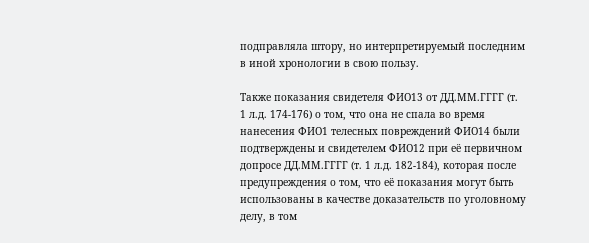подправляла штору, но интерпретируемый последним в иной хронологии в свою пользу.

Также показания свидетеля ФИО13 от ДД.ММ.ГГГГ (т. 1 л.д. 174-176) о том, что она не спала во время нанесения ФИО1 телесных повреждений ФИО14 были подтверждены и свидетелем ФИО12 при её первичном допросе ДД.ММ.ГГГГ (т. 1 л.д. 182-184), которая после предупреждения о том, что её показания могут быть использованы в качестве доказательств по уголовному делу, в том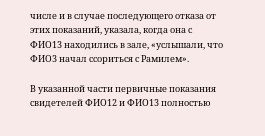числе и в случае последующего отказа от этих показаний, указала, когда она с ФИО13 находились в зале, «услышали, что ФИО3 начал ссориться с Рамилем».

В указанной части первичные показания свидетелей ФИО12 и ФИО13 полностью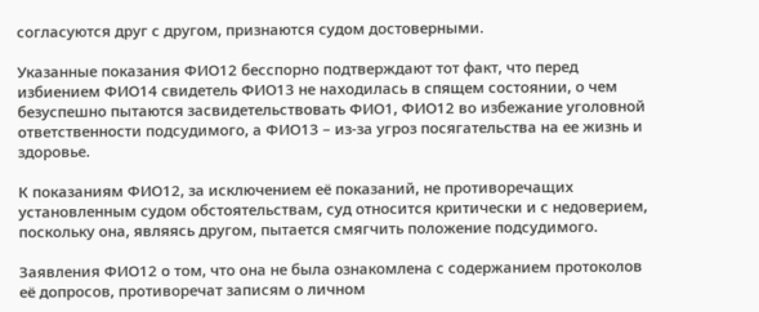согласуются друг с другом, признаются судом достоверными.

Указанные показания ФИО12 бесспорно подтверждают тот факт, что перед избиением ФИО14 свидетель ФИО13 не находилась в спящем состоянии, о чем безуспешно пытаются засвидетельствовать ФИО1, ФИО12 во избежание уголовной ответственности подсудимого, а ФИО13 – из-за угроз посягательства на ее жизнь и здоровье.

К показаниям ФИО12, за исключением её показаний, не противоречащих установленным судом обстоятельствам, суд относится критически и с недоверием, поскольку она, являясь другом, пытается смягчить положение подсудимого.

Заявления ФИО12 о том, что она не была ознакомлена с содержанием протоколов её допросов, противоречат записям о личном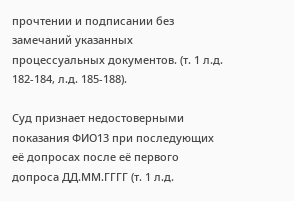прочтении и подписании без замечаний указанных процессуальных документов. (т. 1 л.д. 182-184, л.д. 185-188).

Суд признает недостоверными показания ФИО13 при последующих её допросах после её первого допроса ДД.ММ.ГГГГ (т. 1 л.д.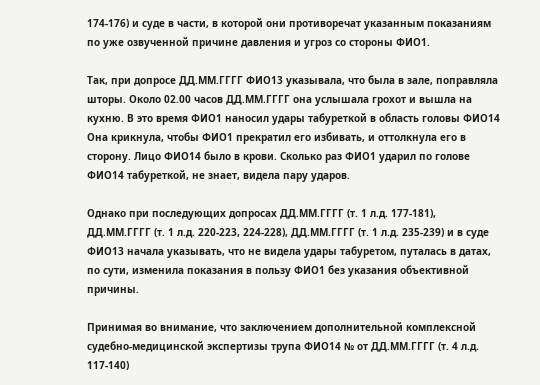174-176) и суде в части, в которой они противоречат указанным показаниям по уже озвученной причине давления и угроз со стороны ФИО1.

Так, при допросе ДД.ММ.ГГГГ ФИО13 указывала, что была в зале, поправляла шторы. Около 02.00 часов ДД.ММ.ГГГГ она услышала грохот и вышла на кухню. В это время ФИО1 наносил удары табуреткой в область головы ФИО14 Она крикнула, чтобы ФИО1 прекратил его избивать, и оттолкнула его в сторону. Лицо ФИО14 было в крови. Сколько раз ФИО1 ударил по голове ФИО14 табуреткой, не знает, видела пару ударов.

Однако при последующих допросах ДД.ММ.ГГГГ (т. 1 л.д. 177-181), ДД.ММ.ГГГГ (т. 1 л.д. 220-223, 224-228), ДД.ММ.ГГГГ (т. 1 л.д. 235-239) и в суде ФИО13 начала указывать, что не видела удары табуретом, путалась в датах, по сути, изменила показания в пользу ФИО1 без указания объективной причины.

Принимая во внимание, что заключением дополнительной комплексной судебно-медицинской экспертизы трупа ФИО14 № от ДД.ММ.ГГГГ (т. 4 л.д. 117-140)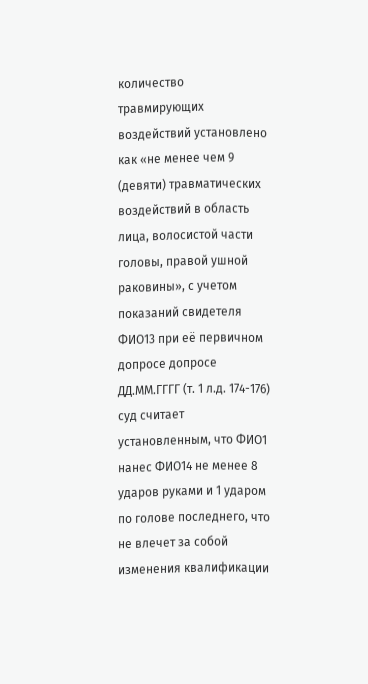количество травмирующих воздействий установлено как «не менее чем 9 (девяти) травматических воздействий в область лица, волосистой части головы, правой ушной раковины», с учетом показаний свидетеля ФИО13 при её первичном допросе допросе ДД.ММ.ГГГГ (т. 1 л.д. 174-176) суд считает установленным, что ФИО1 нанес ФИО14 не менее 8 ударов руками и 1 ударом по голове последнего, что не влечет за собой изменения квалификации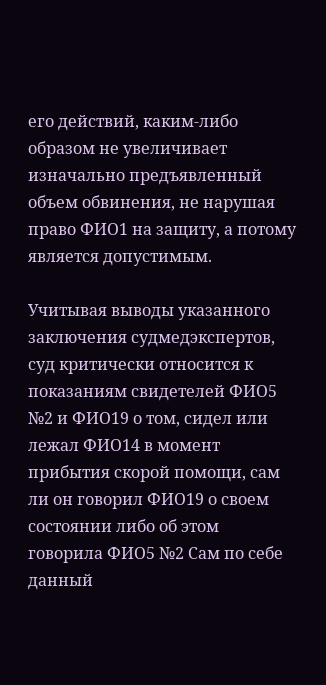его действий, каким-либо образом не увеличивает изначально предъявленный объем обвинения, не нарушая право ФИО1 на защиту, а потому является допустимым.

Учитывая выводы указанного заключения судмедэкспертов, суд критически относится к показаниям свидетелей ФИО5 №2 и ФИО19 о том, сидел или лежал ФИО14 в момент прибытия скорой помощи, сам ли он говорил ФИО19 о своем состоянии либо об этом говорила ФИО5 №2 Сам по себе данный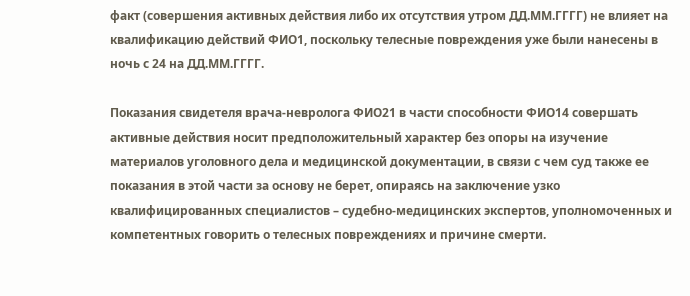факт (совершения активных действия либо их отсутствия утром ДД.ММ.ГГГГ) не влияет на квалификацию действий ФИО1, поскольку телесные повреждения уже были нанесены в ночь с 24 на ДД.ММ.ГГГГ.

Показания свидетеля врача-невролога ФИО21 в части способности ФИО14 совершать активные действия носит предположительный характер без опоры на изучение материалов уголовного дела и медицинской документации, в связи с чем суд также ее показания в этой части за основу не берет, опираясь на заключение узко квалифицированных специалистов – судебно-медицинских экспертов, уполномоченных и компетентных говорить о телесных повреждениях и причине смерти.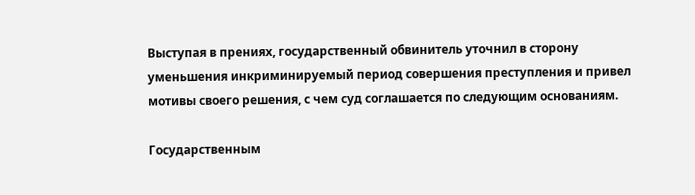Выступая в прениях, государственный обвинитель уточнил в сторону уменьшения инкриминируемый период совершения преступления и привел мотивы своего решения, с чем суд соглашается по следующим основаниям.

Государственным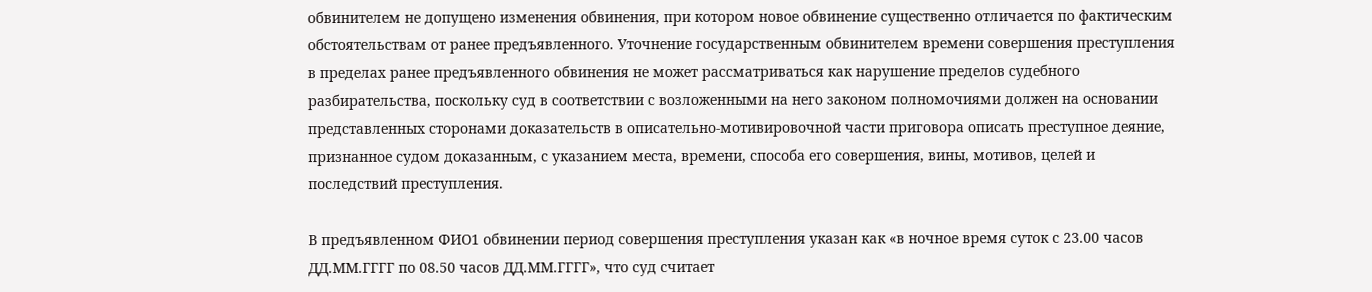обвинителем не допущено изменения обвинения, при котором новое обвинение существенно отличается по фактическим обстоятельствам от ранее предъявленного. Уточнение государственным обвинителем времени совершения преступления в пределах ранее предъявленного обвинения не может рассматриваться как нарушение пределов судебного разбирательства, поскольку суд в соответствии с возложенными на него законом полномочиями должен на основании представленных сторонами доказательств в описательно-мотивировочной части приговора описать преступное деяние, признанное судом доказанным, с указанием места, времени, способа его совершения, вины, мотивов, целей и последствий преступления.

В предъявленном ФИО1 обвинении период совершения преступления указан как «в ночное время суток с 23.00 часов ДД.ММ.ГГГГ по 08.50 часов ДД.ММ.ГГГГ», что суд считает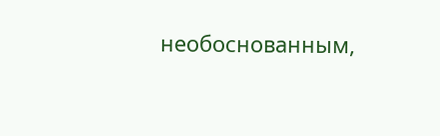необоснованным,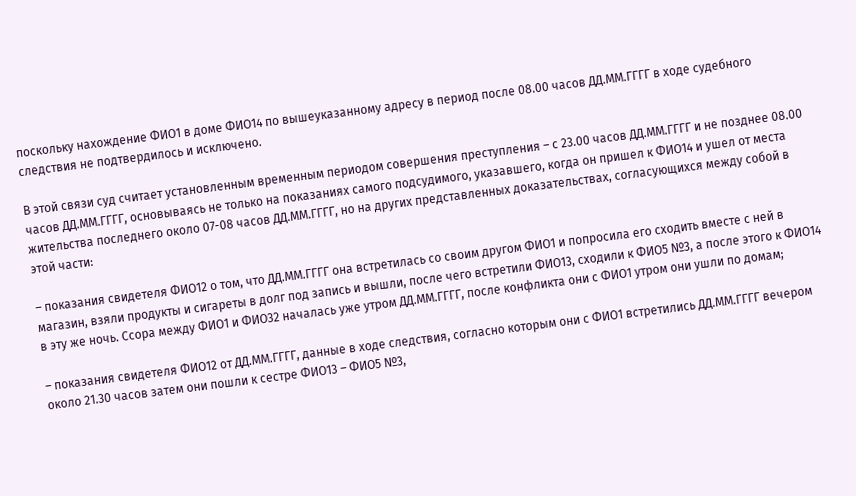поскольку нахождение ФИО1 в доме ФИО14 по вышеуказанному адресу в период после 08.00 часов ДД.ММ.ГГГГ в ходе судебного следствия не подтвердилось и исключено.

В этой связи суд считает установленным временным периодом совершения преступления – с 23.00 часов ДД.ММ.ГГГГ и не позднее 08.00 часов ДД.ММ.ГГГГ, основываясь не только на показаниях самого подсудимого, указавшего, когда он пришел к ФИО14 и ушел от места жительства последнего около 07-08 часов ДД.ММ.ГГГГ, но на других представленных доказательствах, согласующихся между собой в этой части:

– показания свидетеля ФИО12 о том, что ДД.ММ.ГГГГ она встретилась со своим другом ФИО1 и попросила его сходить вместе с ней в магазин, взяли продукты и сигареты в долг под запись и вышли, после чего встретили ФИО13, сходили к ФИО5 №3, а после этого к ФИО14 в эту же ночь. Ссора между ФИО1 и ФИО32 началась уже утром ДД.ММ.ГГГГ, после конфликта они с ФИО1 утром они ушли по домам;

– показания свидетеля ФИО12 от ДД.ММ.ГГГГ, данные в ходе следствия, согласно которым они с ФИО1 встретились ДД.ММ.ГГГГ вечером около 21.30 часов затем они пошли к сестре ФИО13 – ФИО5 №3,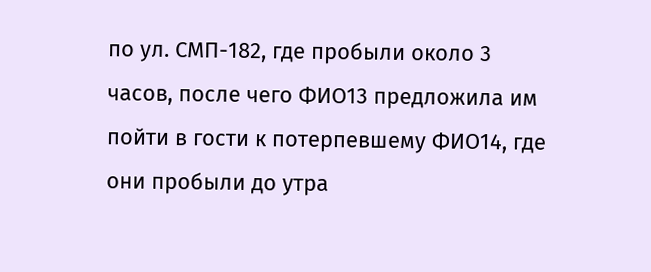по ул. СМП-182, где пробыли около 3 часов, после чего ФИО13 предложила им пойти в гости к потерпевшему ФИО14, где они пробыли до утра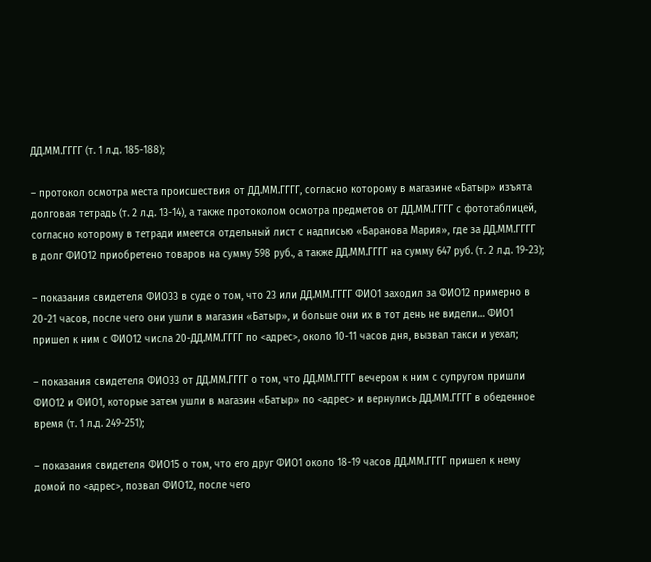ДД.ММ.ГГГГ (т. 1 л.д. 185-188);

– протокол осмотра места происшествия от ДД.ММ.ГГГГ, согласно которому в магазине «Батыр» изъята долговая тетрадь (т. 2 л.д. 13-14), а также протоколом осмотра предметов от ДД.ММ.ГГГГ с фототаблицей, согласно которому в тетради имеется отдельный лист с надписью «Баранова Мария», где за ДД.ММ.ГГГГ в долг ФИО12 приобретено товаров на сумму 598 руб., а также ДД.ММ.ГГГГ на сумму 647 руб. (т. 2 л.д. 19-23);

– показания свидетеля ФИО33 в суде о том, что 23 или ДД.ММ.ГГГГ ФИО1 заходил за ФИО12 примерно в 20-21 часов, после чего они ушли в магазин «Батыр», и больше они их в тот день не видели… ФИО1 пришел к ним с ФИО12 числа 20-ДД.ММ.ГГГГ по <адрес>, около 10-11 часов дня, вызвал такси и уехал;

– показания свидетеля ФИО33 от ДД.ММ.ГГГГ о том, что ДД.ММ.ГГГГ вечером к ним с супругом пришли ФИО12 и ФИО1, которые затем ушли в магазин «Батыр» по <адрес> и вернулись ДД.ММ.ГГГГ в обеденное время (т. 1 л.д. 249-251);

– показания свидетеля ФИО15 о том, что его друг ФИО1 около 18-19 часов ДД.ММ.ГГГГ пришел к нему домой по <адрес>, позвал ФИО12, после чего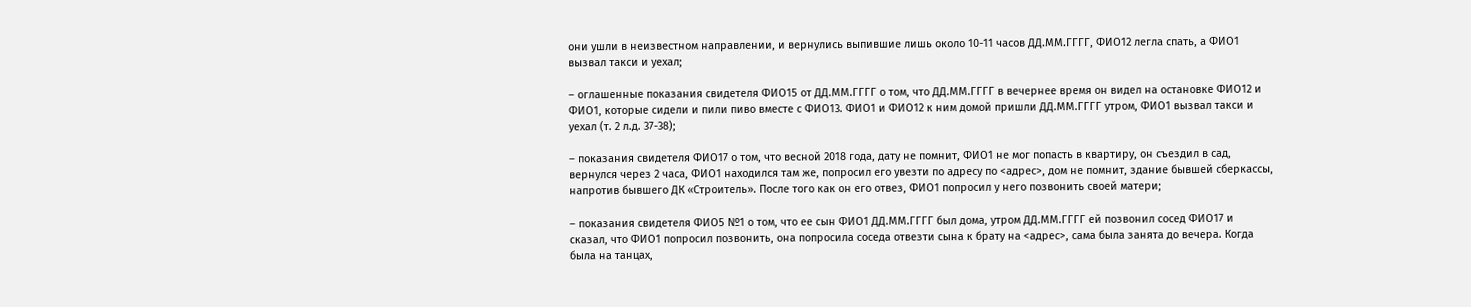они ушли в неизвестном направлении, и вернулись выпившие лишь около 10-11 часов ДД.ММ.ГГГГ, ФИО12 легла спать, а ФИО1 вызвал такси и уехал;

– оглашенные показания свидетеля ФИО15 от ДД.ММ.ГГГГ о том, что ДД.ММ.ГГГГ в вечернее время он видел на остановке ФИО12 и ФИО1, которые сидели и пили пиво вместе с ФИО13. ФИО1 и ФИО12 к ним домой пришли ДД.ММ.ГГГГ утром, ФИО1 вызвал такси и уехал (т. 2 л.д. 37-38);

– показания свидетеля ФИО17 о том, что весной 2018 года, дату не помнит, ФИО1 не мог попасть в квартиру, он съездил в сад, вернулся через 2 часа, ФИО1 находился там же, попросил его увезти по адресу по <адрес>, дом не помнит, здание бывшей сберкассы, напротив бывшего ДК «Строитель». После того как он его отвез, ФИО1 попросил у него позвонить своей матери;

– показания свидетеля ФИО5 №1 о том, что ее сын ФИО1 ДД.ММ.ГГГГ был дома, утром ДД.ММ.ГГГГ ей позвонил сосед ФИО17 и сказал, что ФИО1 попросил позвонить, она попросила соседа отвезти сына к брату на <адрес>, сама была занята до вечера. Когда была на танцах,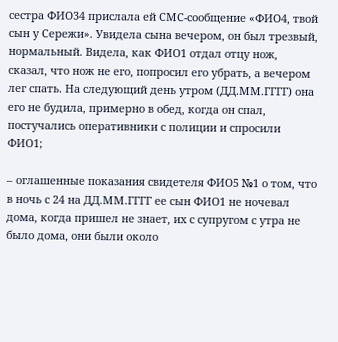сестра ФИО34 прислала ей СМС-сообщение «ФИО4, твой сын у Сережи». Увидела сына вечером, он был трезвый, нормальный. Видела, как ФИО1 отдал отцу нож, сказал, что нож не его, попросил его убрать, а вечером лег спать. На следующий день утром (ДД.ММ.ГГГГ) она его не будила, примерно в обед, когда он спал, постучались оперативники с полиции и спросили ФИО1;

– оглашенные показания свидетеля ФИО5 №1 о том, что в ночь с 24 на ДД.ММ.ГГГГ ее сын ФИО1 не ночевал дома, когда пришел не знает, их с супругом с утра не было дома, они были около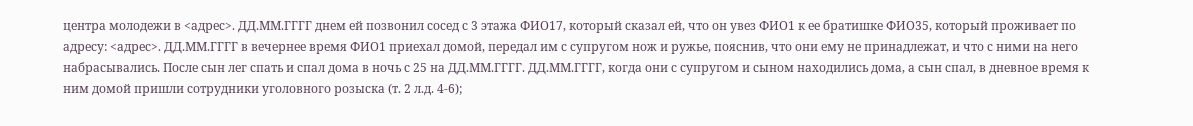центра молодежи в <адрес>. ДД.ММ.ГГГГ днем ей позвонил сосед с 3 этажа ФИО17, который сказал ей, что он увез ФИО1 к ее братишке ФИО35, который проживает по адресу: <адрес>. ДД.ММ.ГГГГ в вечернее время ФИО1 приехал домой, передал им с супругом нож и ружье, пояснив, что они ему не принадлежат, и что с ними на него набрасывались. После сын лег спать и спал дома в ночь с 25 на ДД.ММ.ГГГГ. ДД.ММ.ГГГГ, когда они с супругом и сыном находились дома, а сын спал, в дневное время к ним домой пришли сотрудники уголовного розыска (т. 2 л.д. 4-6);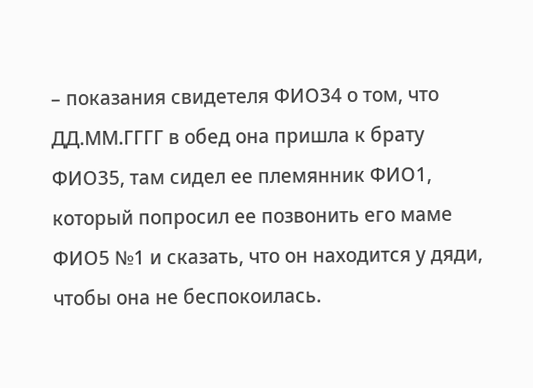– показания свидетеля ФИО34 о том, что ДД.ММ.ГГГГ в обед она пришла к брату ФИО35, там сидел ее племянник ФИО1, который попросил ее позвонить его маме ФИО5 №1 и сказать, что он находится у дяди, чтобы она не беспокоилась.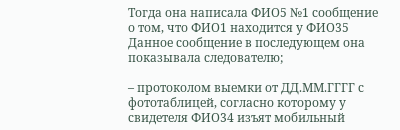Тогда она написала ФИО5 №1 сообщение о том, что ФИО1 находится у ФИО35 Данное сообщение в последующем она показывала следователю;

– протоколом выемки от ДД.ММ.ГГГГ с фототаблицей, согласно которому у свидетеля ФИО34 изъят мобильный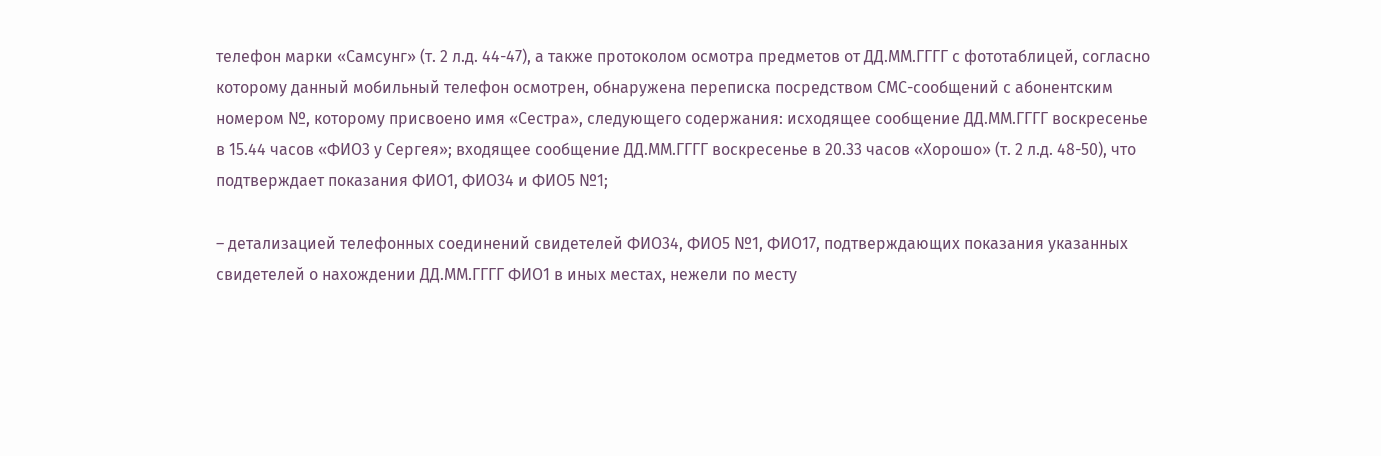телефон марки «Самсунг» (т. 2 л.д. 44-47), а также протоколом осмотра предметов от ДД.ММ.ГГГГ с фототаблицей, согласно которому данный мобильный телефон осмотрен, обнаружена переписка посредством СМС-сообщений с абонентским номером №, которому присвоено имя «Сестра», следующего содержания: исходящее сообщение ДД.ММ.ГГГГ воскресенье в 15.44 часов «ФИО3 у Сергея»; входящее сообщение ДД.ММ.ГГГГ воскресенье в 20.33 часов «Хорошо» (т. 2 л.д. 48-50), что подтверждает показания ФИО1, ФИО34 и ФИО5 №1;

– детализацией телефонных соединений свидетелей ФИО34, ФИО5 №1, ФИО17, подтверждающих показания указанных свидетелей о нахождении ДД.ММ.ГГГГ ФИО1 в иных местах, нежели по месту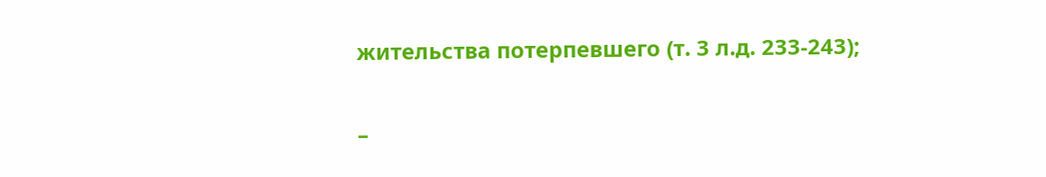жительства потерпевшего (т. 3 л.д. 233-243);

–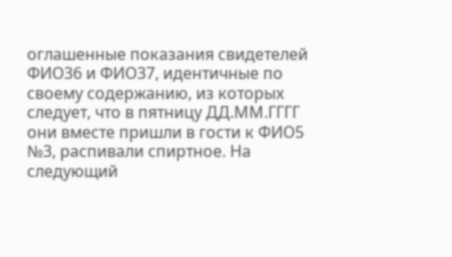оглашенные показания свидетелей ФИО36 и ФИО37, идентичные по своему содержанию, из которых следует, что в пятницу ДД.ММ.ГГГГ они вместе пришли в гости к ФИО5 №3, распивали спиртное. На следующий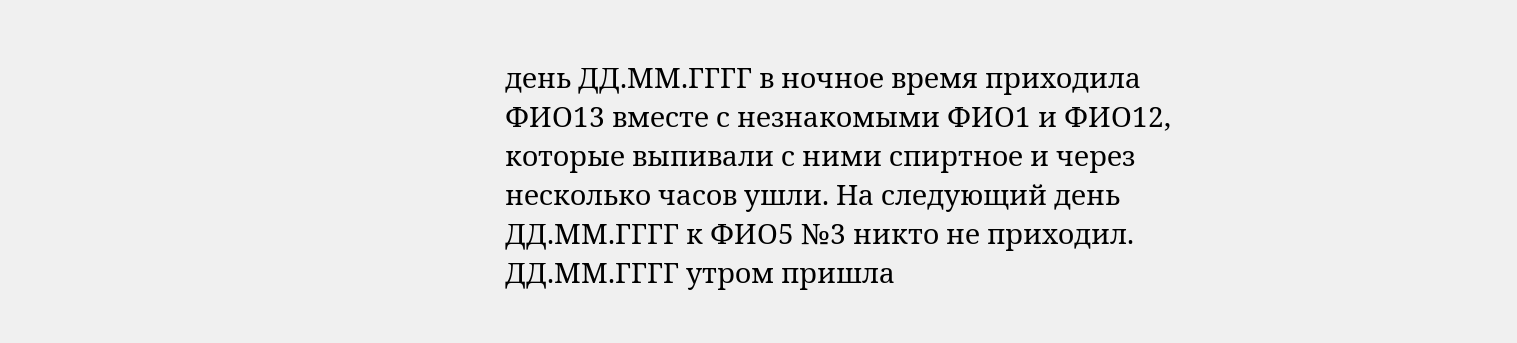день ДД.ММ.ГГГГ в ночное время приходила ФИО13 вместе с незнакомыми ФИО1 и ФИО12, которые выпивали с ними спиртное и через несколько часов ушли. На следующий день ДД.ММ.ГГГГ к ФИО5 №3 никто не приходил. ДД.ММ.ГГГГ утром пришла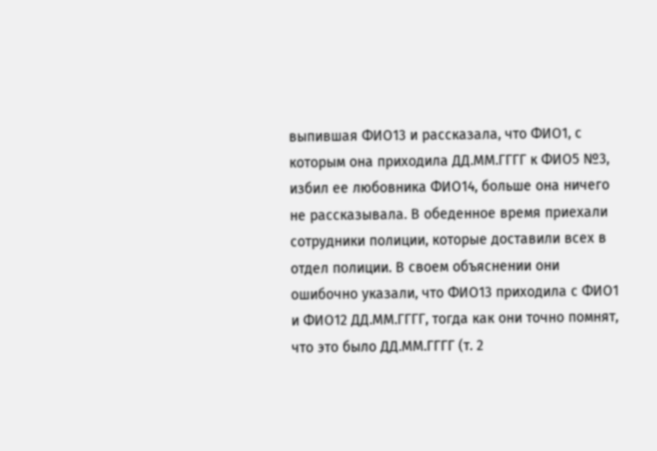выпившая ФИО13 и рассказала, что ФИО1, с которым она приходила ДД.ММ.ГГГГ к ФИО5 №3, избил ее любовника ФИО14, больше она ничего не рассказывала. В обеденное время приехали сотрудники полиции, которые доставили всех в отдел полиции. В своем объяснении они ошибочно указали, что ФИО13 приходила с ФИО1 и ФИО12 ДД.ММ.ГГГГ, тогда как они точно помнят, что это было ДД.ММ.ГГГГ (т. 2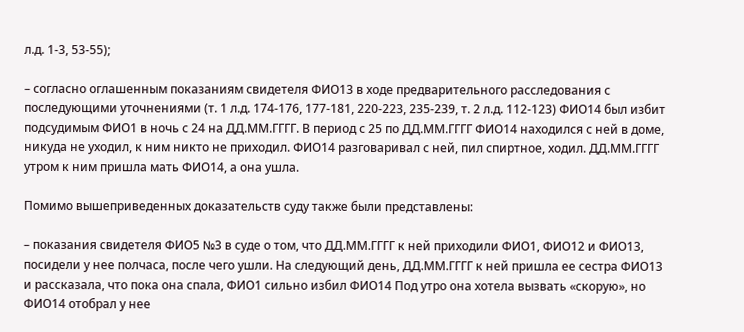л.д. 1-3, 53-55);

– согласно оглашенным показаниям свидетеля ФИО13 в ходе предварительного расследования с последующими уточнениями (т. 1 л.д. 174-176, 177-181, 220-223, 235-239, т. 2 л.д. 112-123) ФИО14 был избит подсудимым ФИО1 в ночь с 24 на ДД.ММ.ГГГГ. В период с 25 по ДД.ММ.ГГГГ ФИО14 находился с ней в доме, никуда не уходил, к ним никто не приходил. ФИО14 разговаривал с ней, пил спиртное, ходил. ДД.ММ.ГГГГ утром к ним пришла мать ФИО14, а она ушла.

Помимо вышеприведенных доказательств суду также были представлены:

– показания свидетеля ФИО5 №3 в суде о том, что ДД.ММ.ГГГГ к ней приходили ФИО1, ФИО12 и ФИО13, посидели у нее полчаса, после чего ушли. На следующий день, ДД.ММ.ГГГГ к ней пришла ее сестра ФИО13 и рассказала, что пока она спала, ФИО1 сильно избил ФИО14 Под утро она хотела вызвать «скорую», но ФИО14 отобрал у нее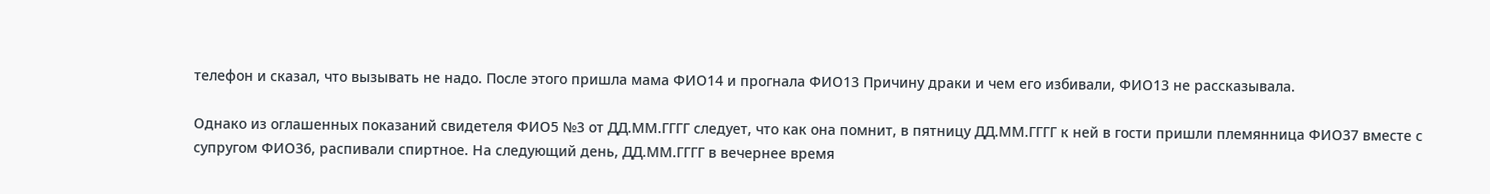телефон и сказал, что вызывать не надо. После этого пришла мама ФИО14 и прогнала ФИО13 Причину драки и чем его избивали, ФИО13 не рассказывала.

Однако из оглашенных показаний свидетеля ФИО5 №3 от ДД.ММ.ГГГГ следует, что как она помнит, в пятницу ДД.ММ.ГГГГ к ней в гости пришли племянница ФИО37 вместе с супругом ФИО36, распивали спиртное. На следующий день, ДД.ММ.ГГГГ в вечернее время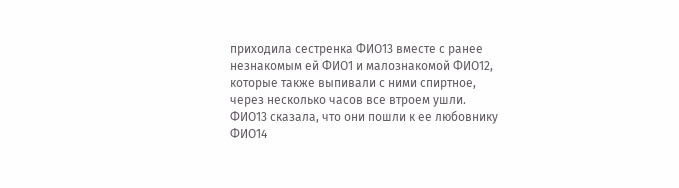приходила сестренка ФИО13 вместе с ранее незнакомым ей ФИО1 и малознакомой ФИО12, которые также выпивали с ними спиртное, через несколько часов все втроем ушли. ФИО13 сказала, что они пошли к ее любовнику ФИО14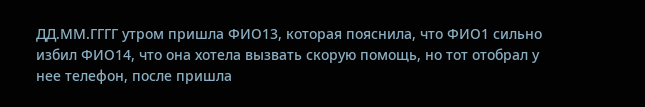ДД.ММ.ГГГГ утром пришла ФИО13, которая пояснила, что ФИО1 сильно избил ФИО14, что она хотела вызвать скорую помощь, но тот отобрал у нее телефон, после пришла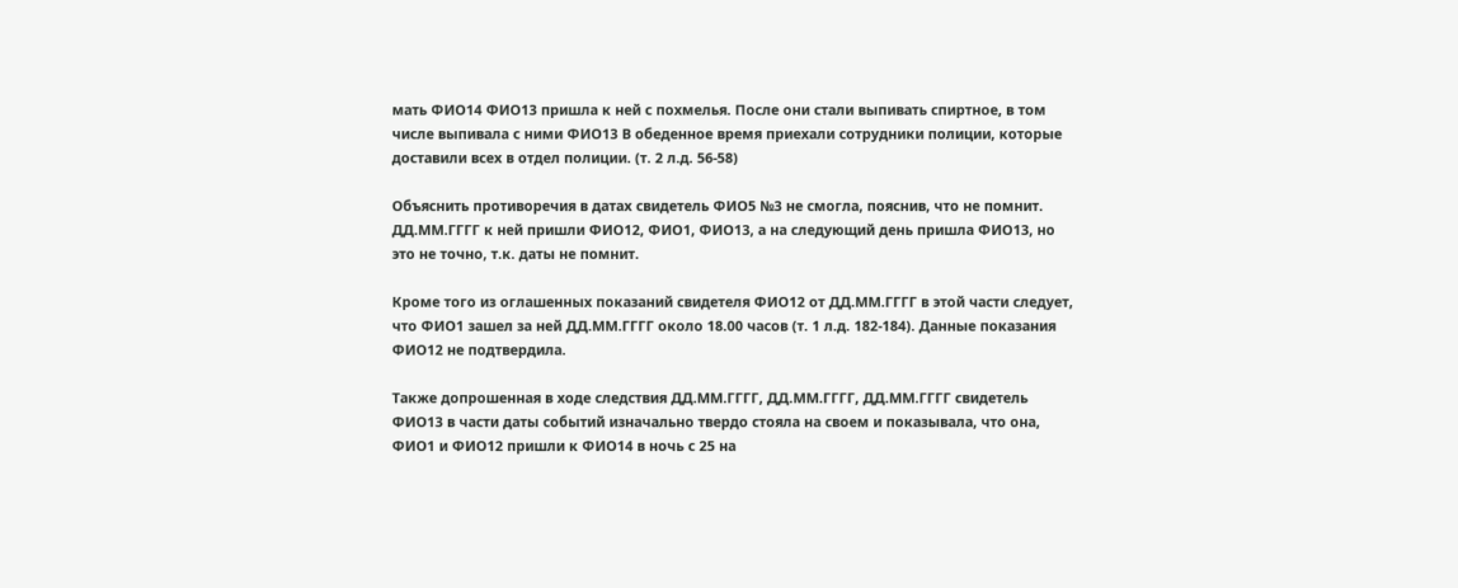мать ФИО14 ФИО13 пришла к ней с похмелья. После они стали выпивать спиртное, в том числе выпивала с ними ФИО13 В обеденное время приехали сотрудники полиции, которые доставили всех в отдел полиции. (т. 2 л.д. 56-58)

Объяснить противоречия в датах свидетель ФИО5 №3 не смогла, пояснив, что не помнит. ДД.ММ.ГГГГ к ней пришли ФИО12, ФИО1, ФИО13, а на следующий день пришла ФИО13, но это не точно, т.к. даты не помнит.

Кроме того из оглашенных показаний свидетеля ФИО12 от ДД.ММ.ГГГГ в этой части следует, что ФИО1 зашел за ней ДД.ММ.ГГГГ около 18.00 часов (т. 1 л.д. 182-184). Данные показания ФИО12 не подтвердила.

Также допрошенная в ходе следствия ДД.ММ.ГГГГ, ДД.ММ.ГГГГ, ДД.ММ.ГГГГ свидетель ФИО13 в части даты событий изначально твердо стояла на своем и показывала, что она, ФИО1 и ФИО12 пришли к ФИО14 в ночь с 25 на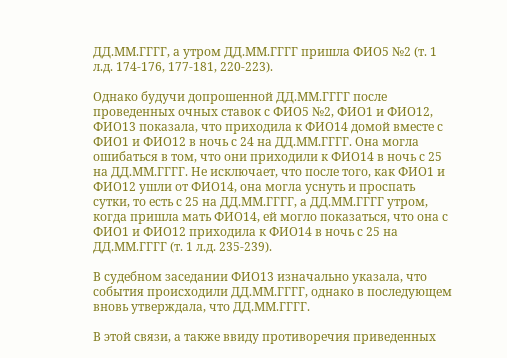ДД.ММ.ГГГГ, а утром ДД.ММ.ГГГГ пришла ФИО5 №2 (т. 1 л.д. 174-176, 177-181, 220-223).

Однако будучи допрошенной ДД.ММ.ГГГГ после проведенных очных ставок с ФИО5 №2, ФИО1 и ФИО12, ФИО13 показала, что приходила к ФИО14 домой вместе с ФИО1 и ФИО12 в ночь с 24 на ДД.ММ.ГГГГ. Она могла ошибаться в том, что они приходили к ФИО14 в ночь с 25 на ДД.ММ.ГГГГ. Не исключает, что после того, как ФИО1 и ФИО12 ушли от ФИО14, она могла уснуть и проспать сутки, то есть с 25 на ДД.ММ.ГГГГ, а ДД.ММ.ГГГГ утром, когда пришла мать ФИО14, ей могло показаться, что она с ФИО1 и ФИО12 приходила к ФИО14 в ночь с 25 на ДД.ММ.ГГГГ (т. 1 л.д. 235-239).

В судебном заседании ФИО13 изначально указала, что события происходили ДД.ММ.ГГГГ, однако в последующем вновь утверждала, что ДД.ММ.ГГГГ.

В этой связи, а также ввиду противоречия приведенных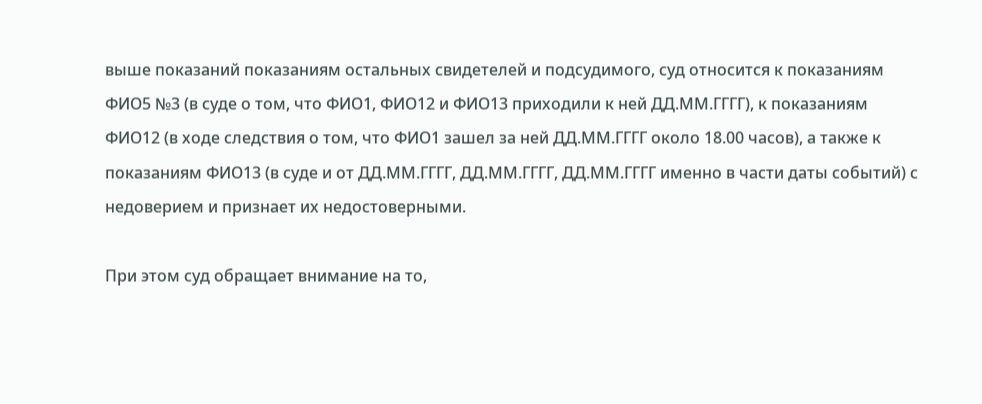выше показаний показаниям остальных свидетелей и подсудимого, суд относится к показаниям ФИО5 №3 (в суде о том, что ФИО1, ФИО12 и ФИО13 приходили к ней ДД.ММ.ГГГГ), к показаниям ФИО12 (в ходе следствия о том, что ФИО1 зашел за ней ДД.ММ.ГГГГ около 18.00 часов), а также к показаниям ФИО13 (в суде и от ДД.ММ.ГГГГ, ДД.ММ.ГГГГ, ДД.ММ.ГГГГ именно в части даты событий) с недоверием и признает их недостоверными.

При этом суд обращает внимание на то,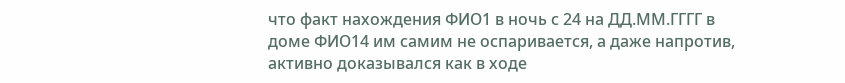что факт нахождения ФИО1 в ночь с 24 на ДД.ММ.ГГГГ в доме ФИО14 им самим не оспаривается, а даже напротив, активно доказывался как в ходе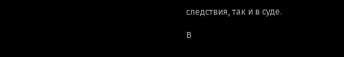следствия, так и в суде.

В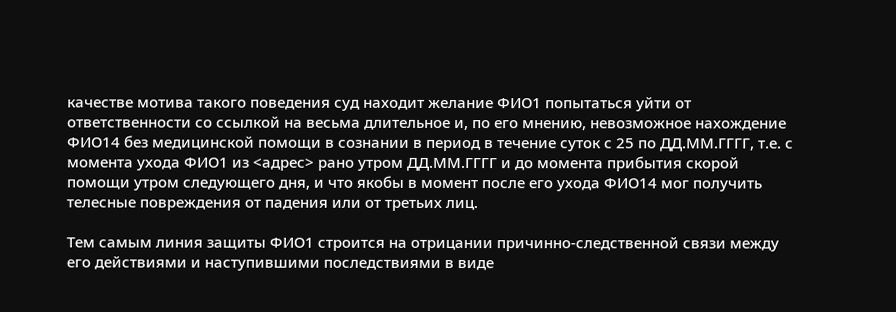качестве мотива такого поведения суд находит желание ФИО1 попытаться уйти от ответственности со ссылкой на весьма длительное и, по его мнению, невозможное нахождение ФИО14 без медицинской помощи в сознании в период в течение суток с 25 по ДД.ММ.ГГГГ, т.е. с момента ухода ФИО1 из <адрес> рано утром ДД.ММ.ГГГГ и до момента прибытия скорой помощи утром следующего дня, и что якобы в момент после его ухода ФИО14 мог получить телесные повреждения от падения или от третьих лиц.

Тем самым линия защиты ФИО1 строится на отрицании причинно-следственной связи между его действиями и наступившими последствиями в виде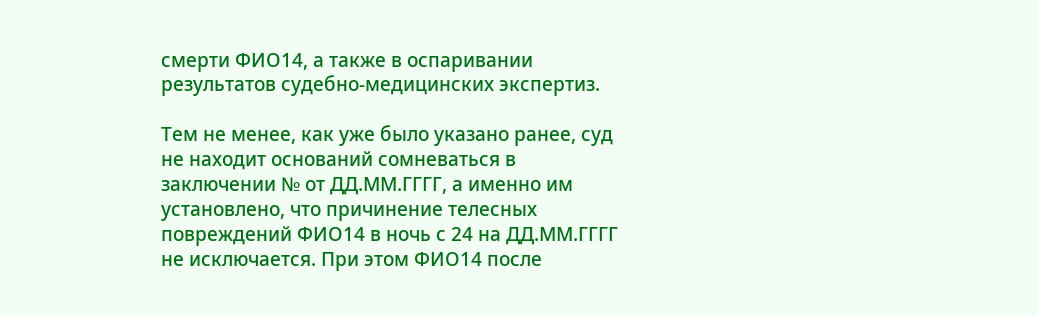смерти ФИО14, а также в оспаривании результатов судебно-медицинских экспертиз.

Тем не менее, как уже было указано ранее, суд не находит оснований сомневаться в заключении № от ДД.ММ.ГГГГ, а именно им установлено, что причинение телесных повреждений ФИО14 в ночь с 24 на ДД.ММ.ГГГГ не исключается. При этом ФИО14 после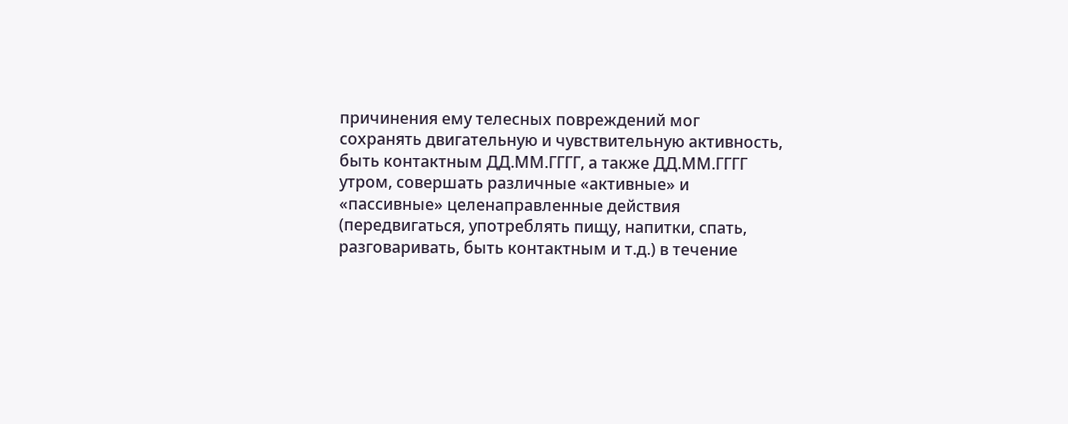причинения ему телесных повреждений мог сохранять двигательную и чувствительную активность, быть контактным ДД.ММ.ГГГГ, а также ДД.ММ.ГГГГ утром, совершать различные «активные» и «пассивные» целенаправленные действия (передвигаться, употреблять пищу, напитки, спать, разговаривать, быть контактным и т.д.) в течение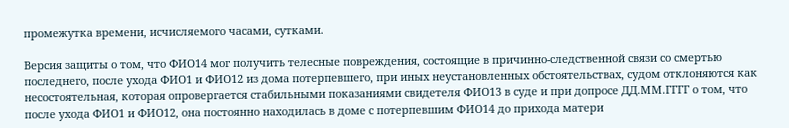промежутка времени, исчисляемого часами, сутками.

Версия защиты о том, что ФИО14 мог получить телесные повреждения, состоящие в причинно-следственной связи со смертью последнего, после ухода ФИО1 и ФИО12 из дома потерпевшего, при иных неустановленных обстоятельствах, судом отклоняются как несостоятельная, которая опровергается стабильными показаниями свидетеля ФИО13 в суде и при допросе ДД.ММ.ГГГГ о том, что после ухода ФИО1 и ФИО12, она постоянно находилась в доме с потерпевшим ФИО14 до прихода матери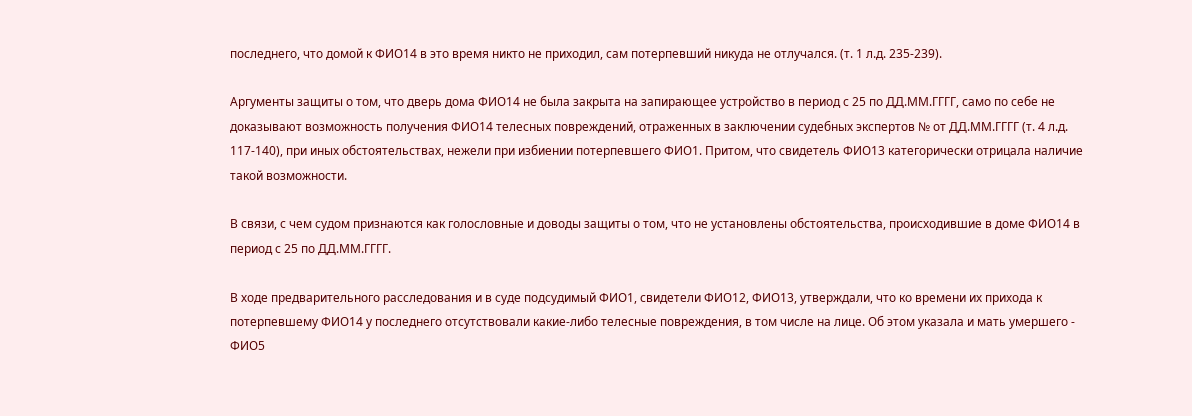последнего, что домой к ФИО14 в это время никто не приходил, сам потерпевший никуда не отлучался. (т. 1 л.д. 235-239).

Аргументы защиты о том, что дверь дома ФИО14 не была закрыта на запирающее устройство в период с 25 по ДД.ММ.ГГГГ, само по себе не доказывают возможность получения ФИО14 телесных повреждений, отраженных в заключении судебных экспертов № от ДД.ММ.ГГГГ (т. 4 л.д. 117-140), при иных обстоятельствах, нежели при избиении потерпевшего ФИО1. Притом, что свидетель ФИО13 категорически отрицала наличие такой возможности.

В связи, с чем судом признаются как голословные и доводы защиты о том, что не установлены обстоятельства, происходившие в доме ФИО14 в период с 25 по ДД.ММ.ГГГГ.

В ходе предварительного расследования и в суде подсудимый ФИО1, свидетели ФИО12, ФИО13, утверждали, что ко времени их прихода к потерпевшему ФИО14 у последнего отсутствовали какие-либо телесные повреждения, в том числе на лице. Об этом указала и мать умершего - ФИО5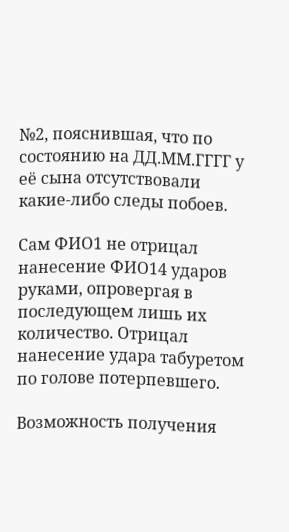№2, пояснившая, что по состоянию на ДД.ММ.ГГГГ у её сына отсутствовали какие-либо следы побоев.

Сам ФИО1 не отрицал нанесение ФИО14 ударов руками, опровергая в последующем лишь их количество. Отрицал нанесение удара табуретом по голове потерпевшего.

Возможность получения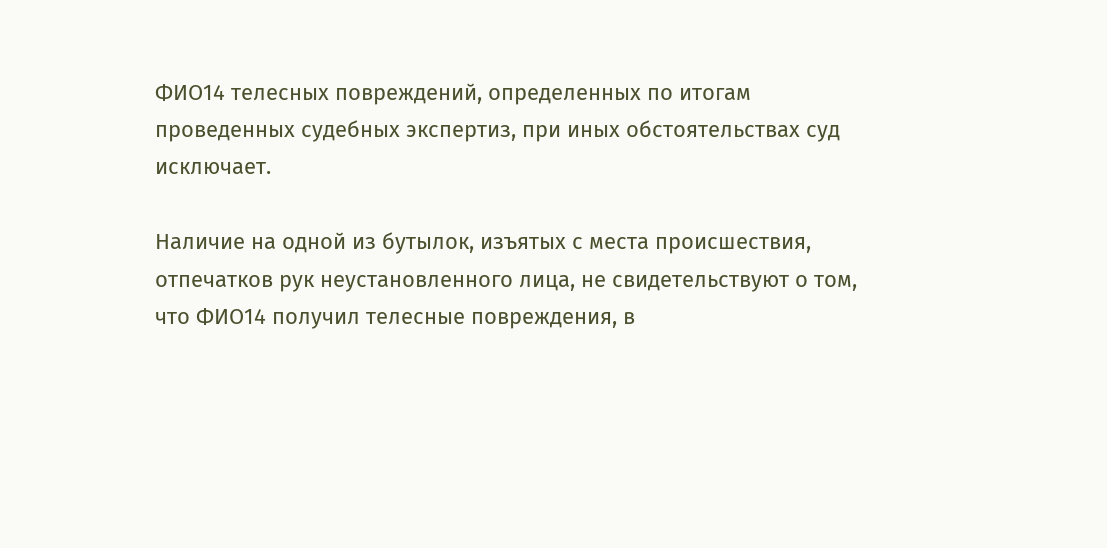ФИО14 телесных повреждений, определенных по итогам проведенных судебных экспертиз, при иных обстоятельствах суд исключает.

Наличие на одной из бутылок, изъятых с места происшествия, отпечатков рук неустановленного лица, не свидетельствуют о том, что ФИО14 получил телесные повреждения, в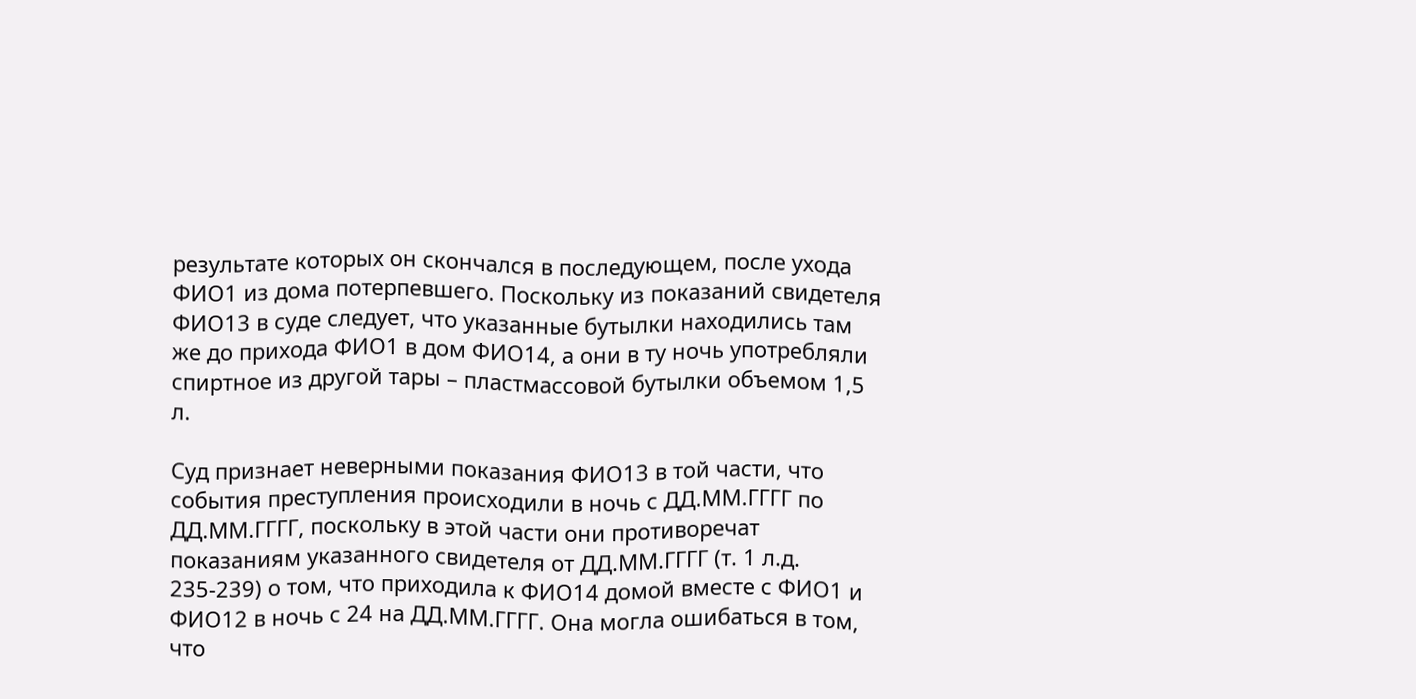результате которых он скончался в последующем, после ухода ФИО1 из дома потерпевшего. Поскольку из показаний свидетеля ФИО13 в суде следует, что указанные бутылки находились там же до прихода ФИО1 в дом ФИО14, а они в ту ночь употребляли спиртное из другой тары – пластмассовой бутылки объемом 1,5 л.

Суд признает неверными показания ФИО13 в той части, что события преступления происходили в ночь с ДД.ММ.ГГГГ по ДД.ММ.ГГГГ, поскольку в этой части они противоречат показаниям указанного свидетеля от ДД.ММ.ГГГГ (т. 1 л.д. 235-239) о том, что приходила к ФИО14 домой вместе с ФИО1 и ФИО12 в ночь с 24 на ДД.ММ.ГГГГ. Она могла ошибаться в том, что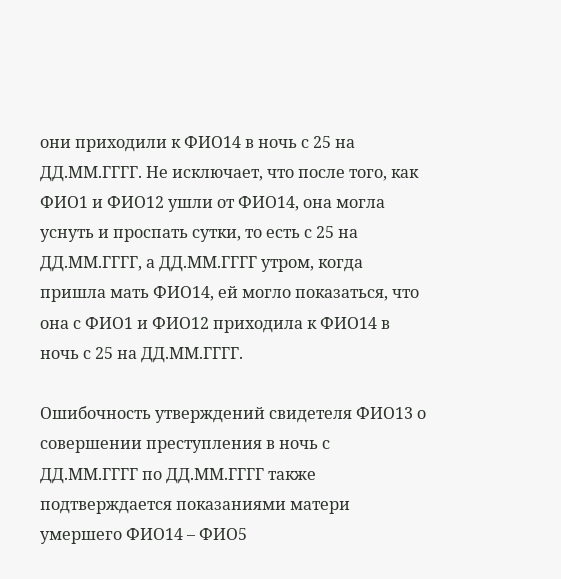они приходили к ФИО14 в ночь с 25 на ДД.ММ.ГГГГ. Не исключает, что после того, как ФИО1 и ФИО12 ушли от ФИО14, она могла уснуть и проспать сутки, то есть с 25 на ДД.ММ.ГГГГ, а ДД.ММ.ГГГГ утром, когда пришла мать ФИО14, ей могло показаться, что она с ФИО1 и ФИО12 приходила к ФИО14 в ночь с 25 на ДД.ММ.ГГГГ.

Ошибочность утверждений свидетеля ФИО13 о совершении преступления в ночь с ДД.ММ.ГГГГ по ДД.ММ.ГГГГ также подтверждается показаниями матери умершего ФИО14 – ФИО5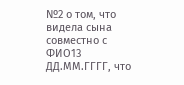№2 о том, что видела сына совместно с ФИО13 ДД.ММ.ГГГГ, что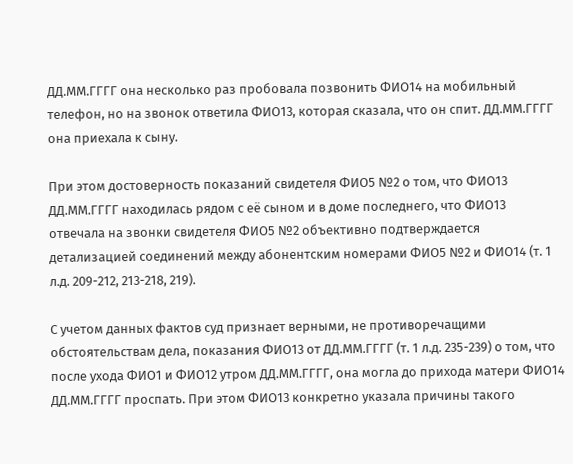ДД.ММ.ГГГГ она несколько раз пробовала позвонить ФИО14 на мобильный телефон, но на звонок ответила ФИО13, которая сказала, что он спит. ДД.ММ.ГГГГ она приехала к сыну.

При этом достоверность показаний свидетеля ФИО5 №2 о том, что ФИО13 ДД.ММ.ГГГГ находилась рядом с её сыном и в доме последнего, что ФИО13 отвечала на звонки свидетеля ФИО5 №2 объективно подтверждается детализацией соединений между абонентским номерами ФИО5 №2 и ФИО14 (т. 1 л.д. 209-212, 213-218, 219).

С учетом данных фактов суд признает верными, не противоречащими обстоятельствам дела, показания ФИО13 от ДД.ММ.ГГГГ (т. 1 л.д. 235-239) о том, что после ухода ФИО1 и ФИО12 утром ДД.ММ.ГГГГ, она могла до прихода матери ФИО14 ДД.ММ.ГГГГ проспать. При этом ФИО13 конкретно указала причины такого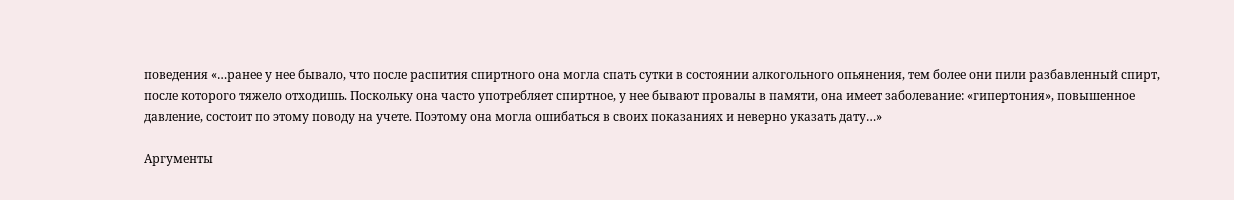поведения «…ранее у нее бывало, что после распития спиртного она могла спать сутки в состоянии алкогольного опьянения, тем более они пили разбавленный спирт, после которого тяжело отходишь. Поскольку она часто употребляет спиртное, у нее бывают провалы в памяти, она имеет заболевание: «гипертония», повышенное давление, состоит по этому поводу на учете. Поэтому она могла ошибаться в своих показаниях и неверно указать дату…»

Аргументы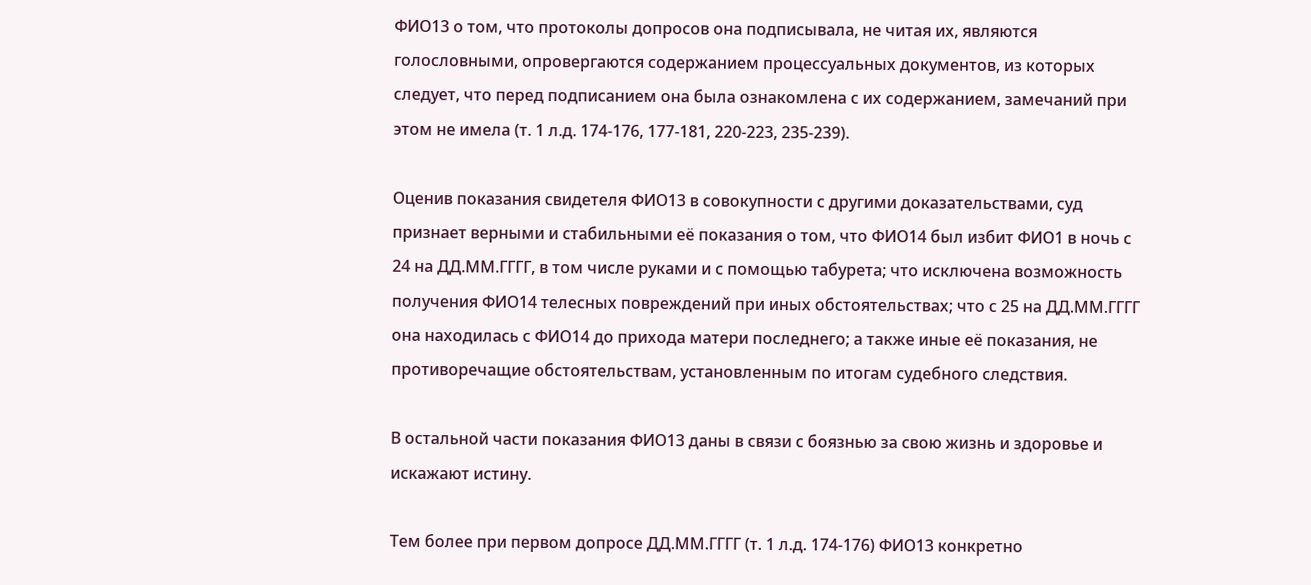ФИО13 о том, что протоколы допросов она подписывала, не читая их, являются голословными, опровергаются содержанием процессуальных документов, из которых следует, что перед подписанием она была ознакомлена с их содержанием, замечаний при этом не имела (т. 1 л.д. 174-176, 177-181, 220-223, 235-239).

Оценив показания свидетеля ФИО13 в совокупности с другими доказательствами, суд признает верными и стабильными её показания о том, что ФИО14 был избит ФИО1 в ночь с 24 на ДД.ММ.ГГГГ, в том числе руками и с помощью табурета; что исключена возможность получения ФИО14 телесных повреждений при иных обстоятельствах; что с 25 на ДД.ММ.ГГГГ она находилась с ФИО14 до прихода матери последнего; а также иные её показания, не противоречащие обстоятельствам, установленным по итогам судебного следствия.

В остальной части показания ФИО13 даны в связи с боязнью за свою жизнь и здоровье и искажают истину.

Тем более при первом допросе ДД.ММ.ГГГГ (т. 1 л.д. 174-176) ФИО13 конкретно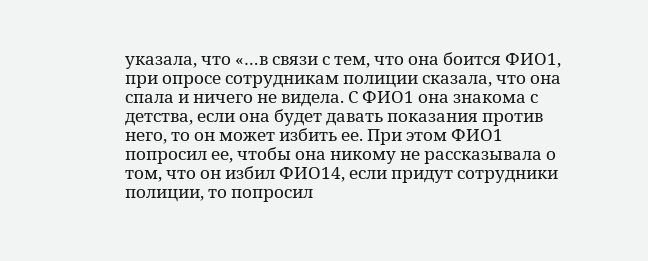указала, что «…в связи с тем, что она боится ФИО1, при опросе сотрудникам полиции сказала, что она спала и ничего не видела. С ФИО1 она знакома с детства, если она будет давать показания против него, то он может избить ее. При этом ФИО1 попросил ее, чтобы она никому не рассказывала о том, что он избил ФИО14, если придут сотрудники полиции, то попросил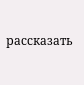рассказать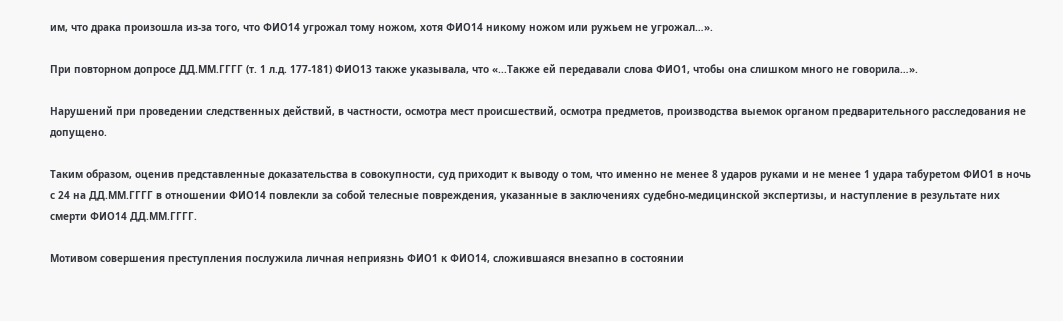им, что драка произошла из-за того, что ФИО14 угрожал тому ножом, хотя ФИО14 никому ножом или ружьем не угрожал…».

При повторном допросе ДД.ММ.ГГГГ (т. 1 л.д. 177-181) ФИО13 также указывала, что «...Также ей передавали слова ФИО1, чтобы она слишком много не говорила…».

Нарушений при проведении следственных действий, в частности, осмотра мест происшествий, осмотра предметов, производства выемок органом предварительного расследования не допущено.

Таким образом, оценив представленные доказательства в совокупности, суд приходит к выводу о том, что именно не менее 8 ударов руками и не менее 1 удара табуретом ФИО1 в ночь с 24 на ДД.ММ.ГГГГ в отношении ФИО14 повлекли за собой телесные повреждения, указанные в заключениях судебно-медицинской экспертизы, и наступление в результате них смерти ФИО14 ДД.ММ.ГГГГ.

Мотивом совершения преступления послужила личная неприязнь ФИО1 к ФИО14, сложившаяся внезапно в состоянии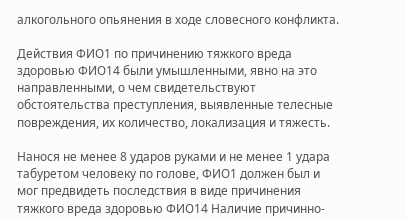алкогольного опьянения в ходе словесного конфликта.

Действия ФИО1 по причинению тяжкого вреда здоровью ФИО14 были умышленными, явно на это направленными, о чем свидетельствуют обстоятельства преступления, выявленные телесные повреждения, их количество, локализация и тяжесть.

Нанося не менее 8 ударов руками и не менее 1 удара табуретом человеку по голове, ФИО1 должен был и мог предвидеть последствия в виде причинения тяжкого вреда здоровью ФИО14 Наличие причинно-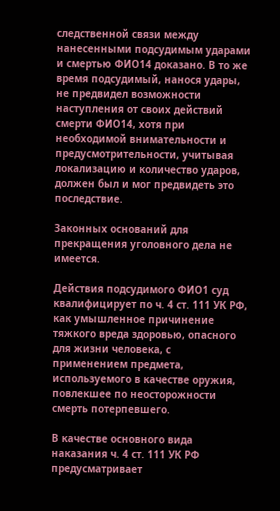следственной связи между нанесенными подсудимым ударами и смертью ФИО14 доказано. В то же время подсудимый, нанося удары, не предвидел возможности наступления от своих действий смерти ФИО14, хотя при необходимой внимательности и предусмотрительности, учитывая локализацию и количество ударов, должен был и мог предвидеть это последствие.

Законных оснований для прекращения уголовного дела не имеется.

Действия подсудимого ФИО1 суд квалифицирует по ч. 4 ст. 111 УК РФ, как умышленное причинение тяжкого вреда здоровью, опасного для жизни человека, с применением предмета, используемого в качестве оружия, повлекшее по неосторожности смерть потерпевшего.

В качестве основного вида наказания ч. 4 ст. 111 УК РФ предусматривает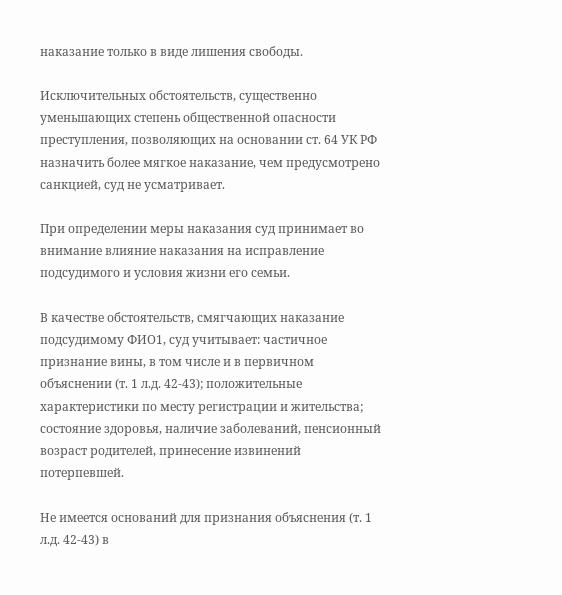наказание только в виде лишения свободы.

Исключительных обстоятельств, существенно уменьшающих степень общественной опасности преступления, позволяющих на основании ст. 64 УК РФ назначить более мягкое наказание, чем предусмотрено санкцией, суд не усматривает.

При определении меры наказания суд принимает во внимание влияние наказания на исправление подсудимого и условия жизни его семьи.

В качестве обстоятельств, смягчающих наказание подсудимому ФИО1, суд учитывает: частичное признание вины, в том числе и в первичном объяснении (т. 1 л.д. 42-43); положительные характеристики по месту регистрации и жительства; состояние здоровья, наличие заболеваний, пенсионный возраст родителей, принесение извинений потерпевшей.

Не имеется оснований для признания объяснения (т. 1 л.д. 42-43) в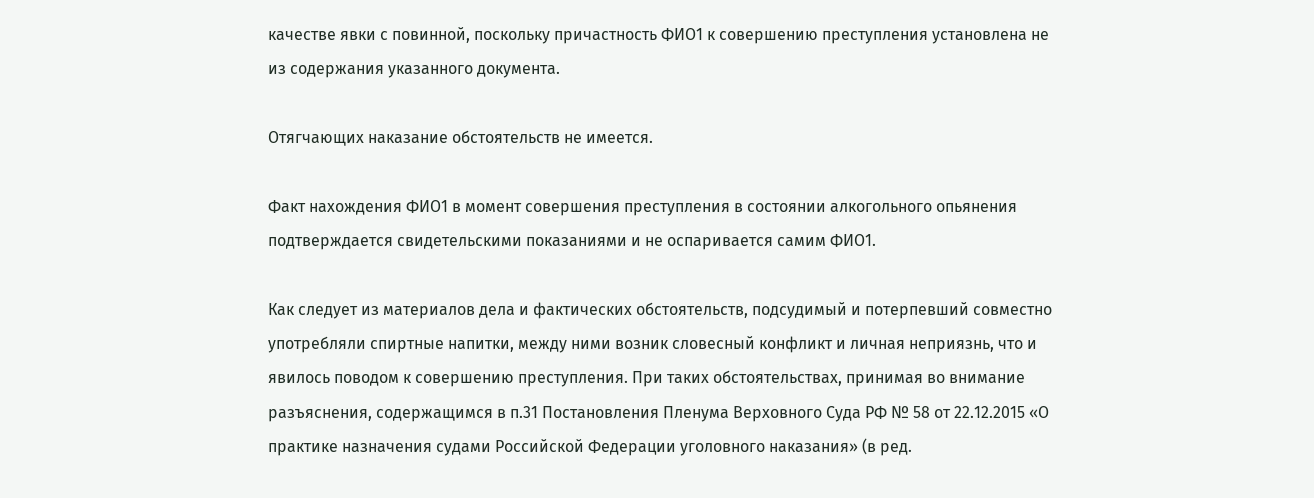качестве явки с повинной, поскольку причастность ФИО1 к совершению преступления установлена не из содержания указанного документа.

Отягчающих наказание обстоятельств не имеется.

Факт нахождения ФИО1 в момент совершения преступления в состоянии алкогольного опьянения подтверждается свидетельскими показаниями и не оспаривается самим ФИО1.

Как следует из материалов дела и фактических обстоятельств, подсудимый и потерпевший совместно употребляли спиртные напитки, между ними возник словесный конфликт и личная неприязнь, что и явилось поводом к совершению преступления. При таких обстоятельствах, принимая во внимание разъяснения, содержащимся в п.31 Постановления Пленума Верховного Суда РФ № 58 от 22.12.2015 «О практике назначения судами Российской Федерации уголовного наказания» (в ред.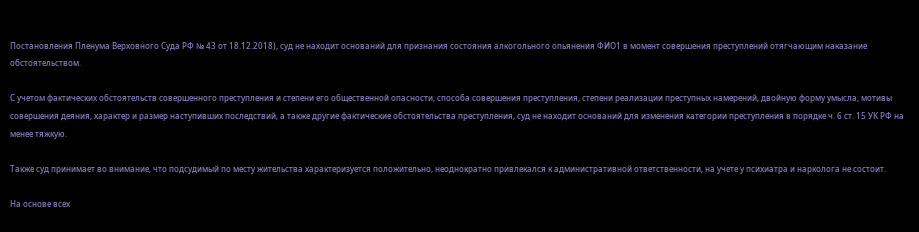Постановления Пленума Верховного Суда РФ № 43 от 18.12.2018), суд не находит оснований для признания состояния алкогольного опьянения ФИО1 в момент совершения преступлений отягчающим наказание обстоятельством.

С учетом фактических обстоятельств совершенного преступления и степени его общественной опасности, способа совершения преступления, степени реализации преступных намерений, двойную форму умысла, мотивы совершения деяния, характер и размер наступивших последствий, а также другие фактические обстоятельства преступления, суд не находит оснований для изменения категории преступления в порядке ч. 6 ст. 15 УК РФ на менее тяжкую.

Также суд принимает во внимание, что подсудимый по месту жительства характеризуется положительно, неоднократно привлекался к административной ответственности, на учете у психиатра и нарколога не состоит.

На основе всех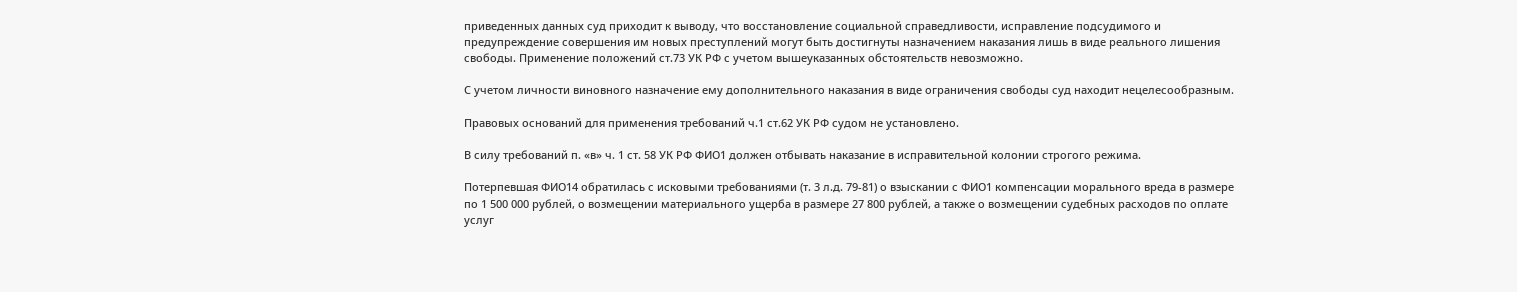приведенных данных суд приходит к выводу, что восстановление социальной справедливости, исправление подсудимого и предупреждение совершения им новых преступлений могут быть достигнуты назначением наказания лишь в виде реального лишения свободы. Применение положений ст.73 УК РФ с учетом вышеуказанных обстоятельств невозможно.

С учетом личности виновного назначение ему дополнительного наказания в виде ограничения свободы суд находит нецелесообразным.

Правовых оснований для применения требований ч.1 ст.62 УК РФ судом не установлено.

В силу требований п. «в» ч. 1 ст. 58 УК РФ ФИО1 должен отбывать наказание в исправительной колонии строгого режима.

Потерпевшая ФИО14 обратилась с исковыми требованиями (т. 3 л.д. 79-81) о взыскании с ФИО1 компенсации морального вреда в размере по 1 500 000 рублей, о возмещении материального ущерба в размере 27 800 рублей, а также о возмещении судебных расходов по оплате услуг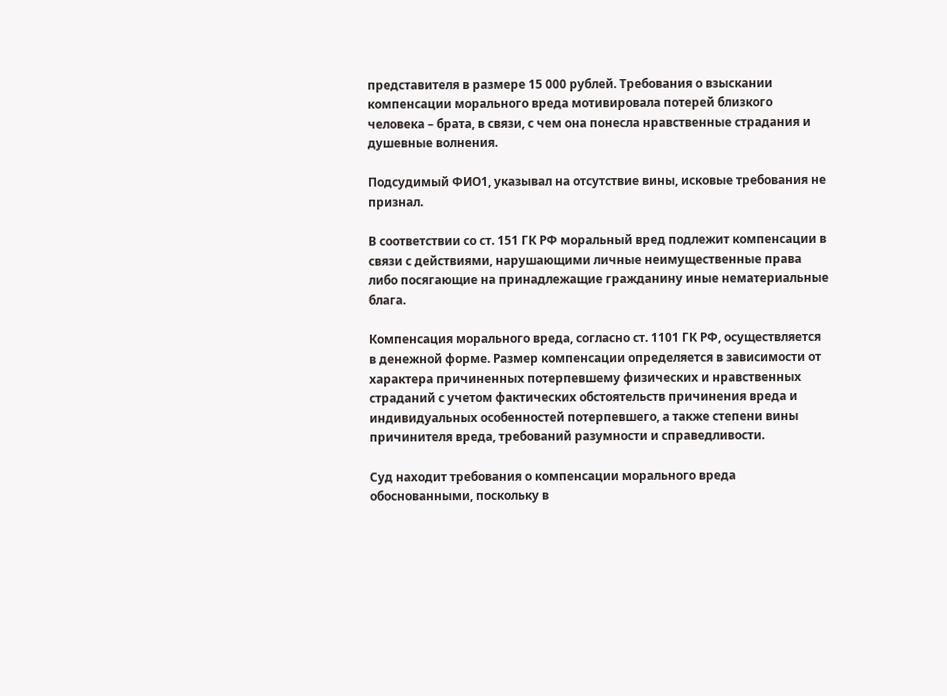представителя в размере 15 000 рублей. Требования о взыскании компенсации морального вреда мотивировала потерей близкого человека – брата, в связи, с чем она понесла нравственные страдания и душевные волнения.

Подсудимый ФИО1, указывал на отсутствие вины, исковые требования не признал.

В соответствии со ст. 151 ГК РФ моральный вред подлежит компенсации в связи с действиями, нарушающими личные неимущественные права либо посягающие на принадлежащие гражданину иные нематериальные блага.

Компенсация морального вреда, согласно ст. 1101 ГК РФ, осуществляется в денежной форме. Размер компенсации определяется в зависимости от характера причиненных потерпевшему физических и нравственных страданий с учетом фактических обстоятельств причинения вреда и индивидуальных особенностей потерпевшего, а также степени вины причинителя вреда, требований разумности и справедливости.

Суд находит требования о компенсации морального вреда обоснованными, поскольку в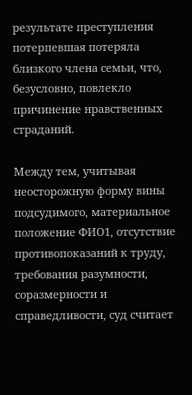результате преступления потерпевшая потеряла близкого члена семьи, что, безусловно, повлекло причинение нравственных страданий.

Между тем, учитывая неосторожную форму вины подсудимого, материальное положение ФИО1, отсутствие противопоказаний к труду, требования разумности, соразмерности и справедливости, суд считает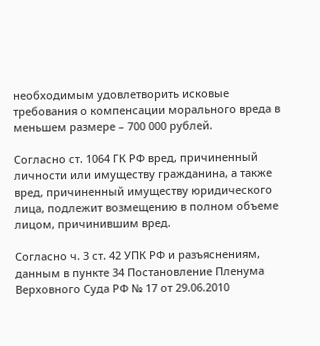необходимым удовлетворить исковые требования о компенсации морального вреда в меньшем размере – 700 000 рублей.

Согласно ст. 1064 ГК РФ вред, причиненный личности или имуществу гражданина, а также вред, причиненный имуществу юридического лица, подлежит возмещению в полном объеме лицом, причинившим вред.

Согласно ч. 3 ст. 42 УПК РФ и разъяснениям, данным в пункте 34 Постановление Пленума Верховного Суда РФ № 17 от 29.06.2010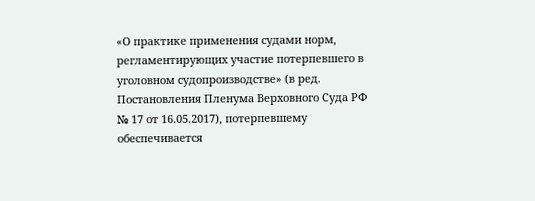«О практике применения судами норм, регламентирующих участие потерпевшего в уголовном судопроизводстве» (в ред. Постановления Пленума Верховного Суда РФ № 17 от 16.05.2017), потерпевшему обеспечивается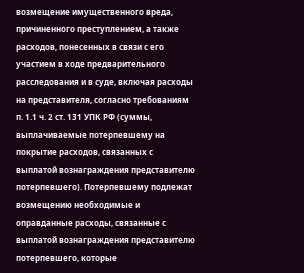возмещение имущественного вреда, причиненного преступлением, а также расходов, понесенных в связи с его участием в ходе предварительного расследования и в суде, включая расходы на представителя, согласно требованиям п. 1.1 ч. 2 ст. 131 УПК РФ (суммы, выплачиваемые потерпевшему на покрытие расходов, связанных с выплатой вознаграждения представителю потерпевшего). Потерпевшему подлежат возмещению необходимые и оправданные расходы, связанные с выплатой вознаграждения представителю потерпевшего, которые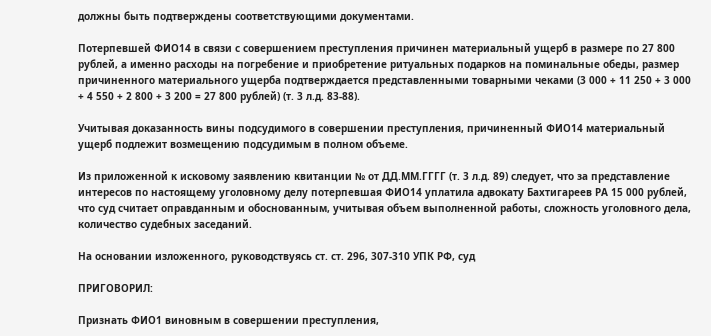должны быть подтверждены соответствующими документами.

Потерпевшей ФИО14 в связи с совершением преступления причинен материальный ущерб в размере по 27 800 рублей, а именно расходы на погребение и приобретение ритуальных подарков на поминальные обеды, размер причиненного материального ущерба подтверждается представленными товарными чеками (3 000 + 11 250 + 3 000 + 4 550 + 2 800 + 3 200 = 27 800 рублей) (т. 3 л.д. 83-88).

Учитывая доказанность вины подсудимого в совершении преступления, причиненный ФИО14 материальный ущерб подлежит возмещению подсудимым в полном объеме.

Из приложенной к исковому заявлению квитанции № от ДД.ММ.ГГГГ (т. 3 л.д. 89) следует, что за представление интересов по настоящему уголовному делу потерпевшая ФИО14 уплатила адвокату Бахтигареев РА 15 000 рублей, что суд считает оправданным и обоснованным, учитывая объем выполненной работы, сложность уголовного дела, количество судебных заседаний.

На основании изложенного, руководствуясь ст. ст. 296, 307-310 УПК РФ, суд

ПРИГОВОРИЛ:

Признать ФИО1 виновным в совершении преступления,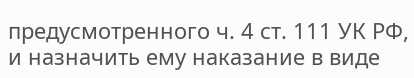предусмотренного ч. 4 ст. 111 УК РФ, и назначить ему наказание в виде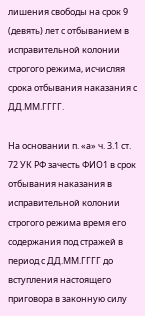лишения свободы на срок 9 (девять) лет с отбыванием в исправительной колонии строгого режима, исчисляя срока отбывания наказания с ДД.ММ.ГГГГ.

На основании п. «а» ч. 3.1 ст. 72 УК РФ зачесть ФИО1 в срок отбывания наказания в исправительной колонии строгого режима время его содержания под стражей в период с ДД.ММ.ГГГГ до вступления настоящего приговора в законную силу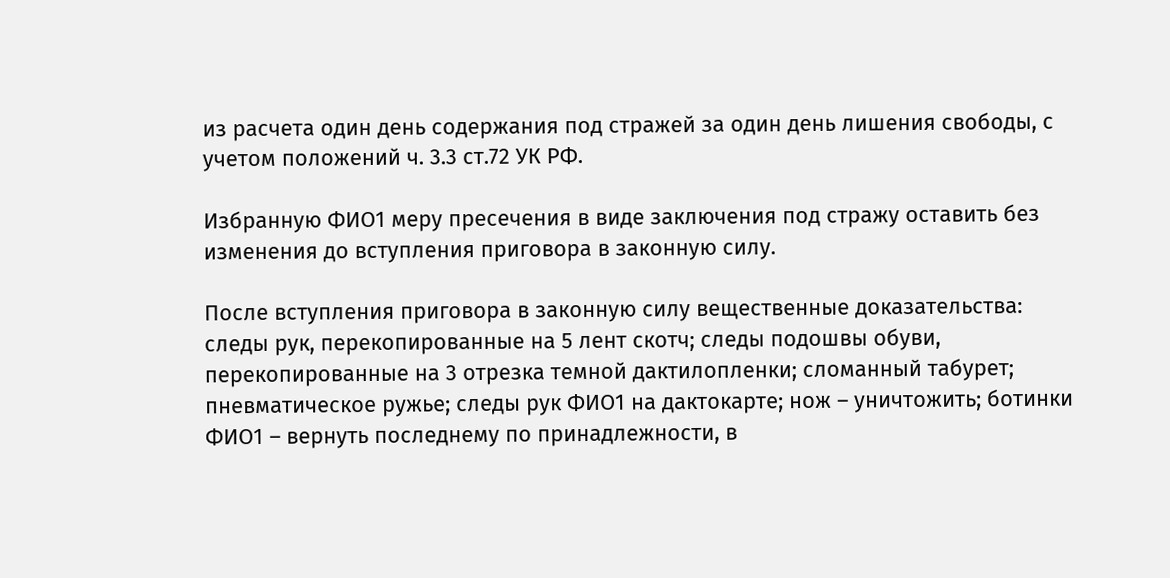из расчета один день содержания под стражей за один день лишения свободы, с учетом положений ч. 3.3 ст.72 УК РФ.

Избранную ФИО1 меру пресечения в виде заключения под стражу оставить без изменения до вступления приговора в законную силу.

После вступления приговора в законную силу вещественные доказательства: следы рук, перекопированные на 5 лент скотч; следы подошвы обуви, перекопированные на 3 отрезка темной дактилопленки; сломанный табурет; пневматическое ружье; следы рук ФИО1 на дактокарте; нож – уничтожить; ботинки ФИО1 – вернуть последнему по принадлежности, в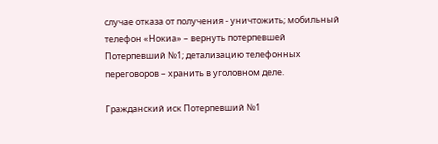случае отказа от получения - уничтожить; мобильный телефон «Нокиа» – вернуть потерпевшей Потерпевший №1; детализацию телефонных переговоров – хранить в уголовном деле.

Гражданский иск Потерпевший №1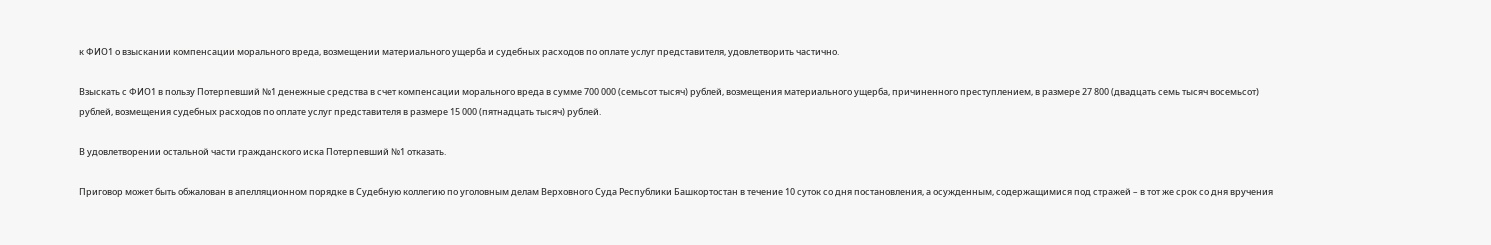к ФИО1 о взыскании компенсации морального вреда, возмещении материального ущерба и судебных расходов по оплате услуг представителя, удовлетворить частично.

Взыскать с ФИО1 в пользу Потерпевший №1 денежные средства в счет компенсации морального вреда в сумме 700 000 (семьсот тысяч) рублей, возмещения материального ущерба, причиненного преступлением, в размере 27 800 (двадцать семь тысяч восемьсот) рублей, возмещения судебных расходов по оплате услуг представителя в размере 15 000 (пятнадцать тысяч) рублей.

В удовлетворении остальной части гражданского иска Потерпевший №1 отказать.

Приговор может быть обжалован в апелляционном порядке в Судебную коллегию по уголовным делам Верховного Суда Республики Башкортостан в течение 10 суток со дня постановления, а осужденным, содержащимися под стражей – в тот же срок со дня вручения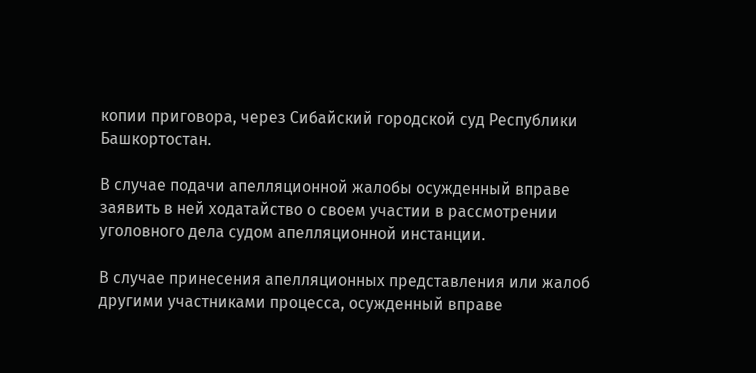копии приговора, через Сибайский городской суд Республики Башкортостан.

В случае подачи апелляционной жалобы осужденный вправе заявить в ней ходатайство о своем участии в рассмотрении уголовного дела судом апелляционной инстанции.

В случае принесения апелляционных представления или жалоб другими участниками процесса, осужденный вправе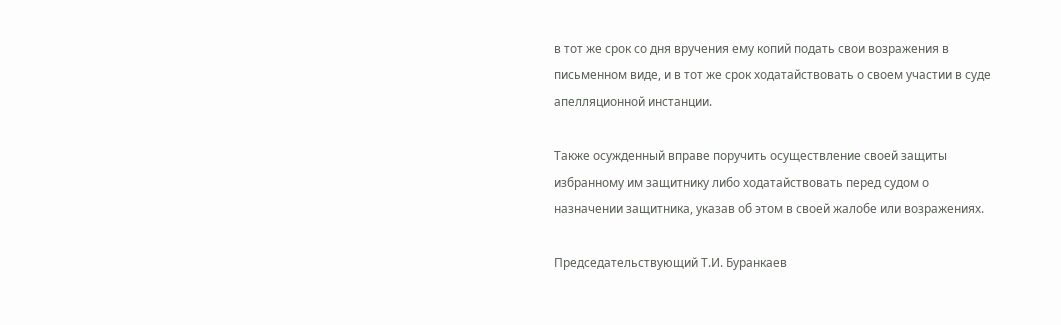в тот же срок со дня вручения ему копий подать свои возражения в письменном виде, и в тот же срок ходатайствовать о своем участии в суде апелляционной инстанции.

Также осужденный вправе поручить осуществление своей защиты избранному им защитнику либо ходатайствовать перед судом о назначении защитника, указав об этом в своей жалобе или возражениях.

Председательствующий Т.И. Буранкаев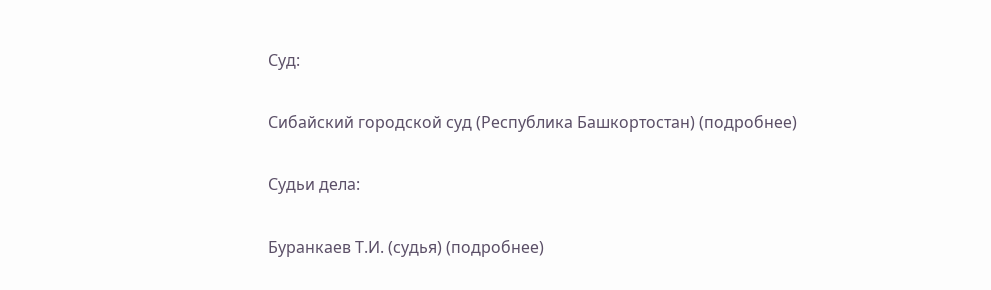Суд:

Сибайский городской суд (Республика Башкортостан) (подробнее)

Судьи дела:

Буранкаев Т.И. (судья) (подробнее)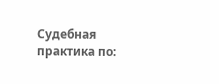Судебная практика по: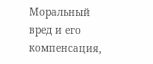Моральный вред и его компенсация,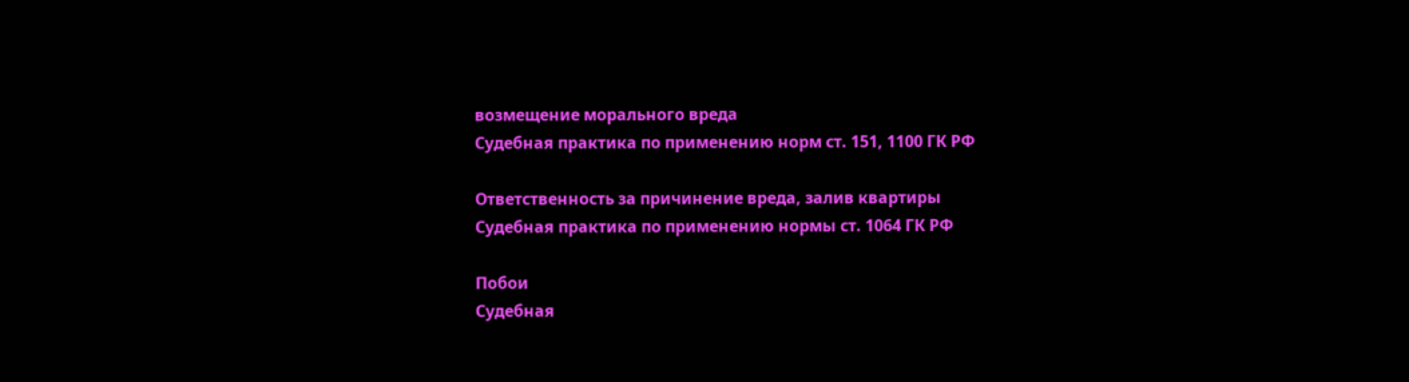возмещение морального вреда
Судебная практика по применению норм ст. 151, 1100 ГК РФ

Ответственность за причинение вреда, залив квартиры
Судебная практика по применению нормы ст. 1064 ГК РФ

Побои
Судебная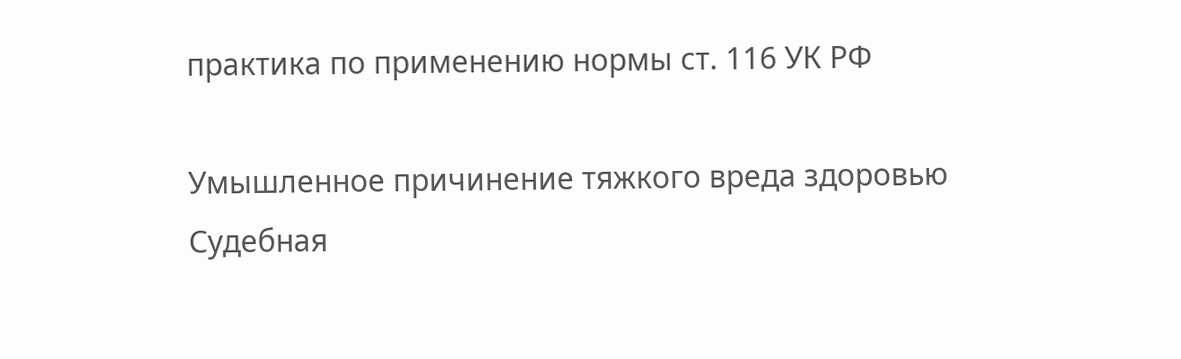практика по применению нормы ст. 116 УК РФ

Умышленное причинение тяжкого вреда здоровью
Судебная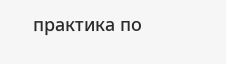практика по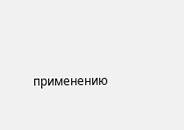применению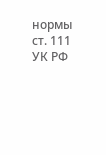нормы ст. 111 УК РФ